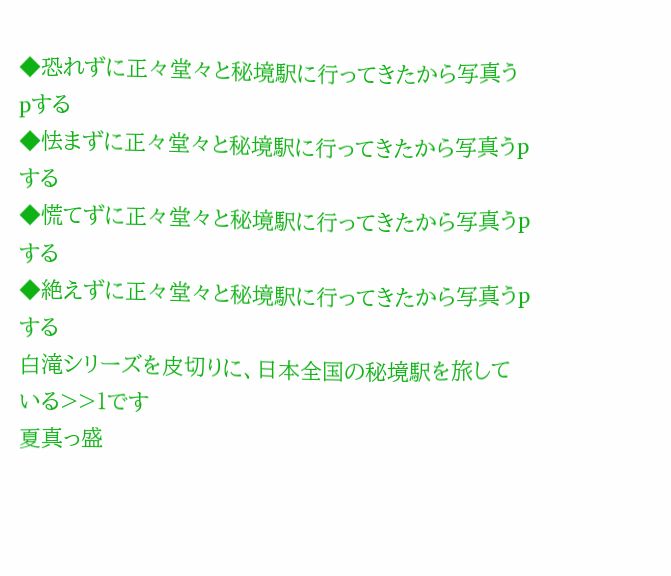◆恐れずに正々堂々と秘境駅に行ってきたから写真うpする
◆怯まずに正々堂々と秘境駅に行ってきたから写真うpする
◆慌てずに正々堂々と秘境駅に行ってきたから写真うpする
◆絶えずに正々堂々と秘境駅に行ってきたから写真うpする
白滝シリーズを皮切りに、日本全国の秘境駅を旅している>>1です
夏真っ盛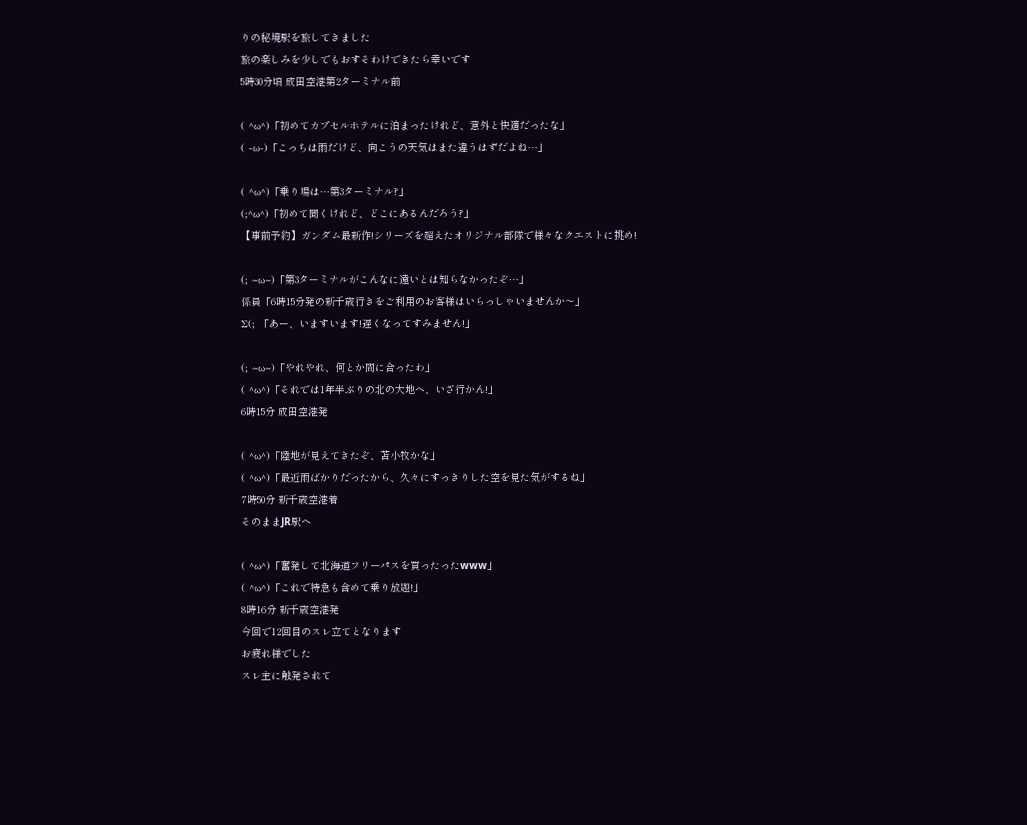りの秘境駅を旅してきました
旅の楽しみを少しでもおすそわけできたら幸いです
5時30分頃 成田空港第2ターミナル前

( ^ω^)「初めてカプセルホテルに泊まったけれど、意外と快適だったな」
( -ω-)「こっちは雨だけど、向こうの天気はまた違うはずだよね…」

( ^ω^)「乗り場は…第3ターミナル?」
(;^ω^)「初めて聞くけれど、どこにあるんだろう?」
【事前予約】ガンダム最新作!シリーズを超えたオリジナル部隊で様々なクエストに挑め!

(; ~ω~)「第3ターミナルがこんなに遠いとは知らなかったぞ…」
係員「6時15分発の新千歳行きをご利用のお客様はいらっしゃいませんか〜」
Σ(; 「あー、いますいます!遅くなってすみません!」

(; ~ω~)「やれやれ、何とか間に合ったわ」
( ^ω^)「それでは1年半ぶりの北の大地へ、いざ行かん!」
6時15分 成田空港発

( ^ω^)「陸地が見えてきたぞ、苫小牧かな」
( ^ω^)「最近雨ばかりだったから、久々にすっきりした空を見た気がするね」
7時50分 新千歳空港着
そのままJR駅へ

( ^ω^)「奮発して北海道フリーパスを買ったったwww」
( ^ω^)「これで特急も含めて乗り放題!」
8時16分 新千歳空港発
今回で12回目のスレ立てとなります
お疲れ様でした
スレ主に触発されて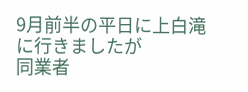9月前半の平日に上白滝に行きましたが
同業者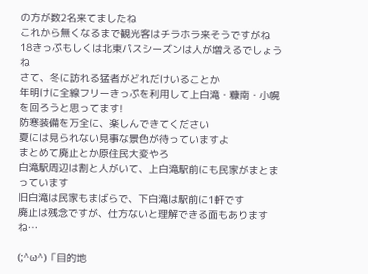の方が数2名来てましたね
これから無くなるまで観光客はチラホラ来そうですがね
18きっぷもしくは北東パスシーズンは人が増えるでしょうね
さて、冬に訪れる猛者がどれだけいることか
年明けに全線フリーきっぷを利用して上白滝・糠南・小幌を回ろうと思ってます!
防寒装備を万全に、楽しんできてください
夏には見られない見事な景色が待っていますよ
まとめて廃止とか原住民大変やろ
白滝駅周辺は割と人がいて、上白滝駅前にも民家がまとまっています
旧白滝は民家もまばらで、下白滝は駅前に1軒です
廃止は残念ですが、仕方ないと理解できる面もありますね…

(;^ω^)「目的地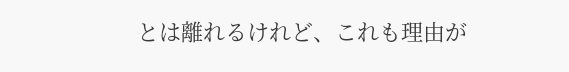とは離れるけれど、これも理由が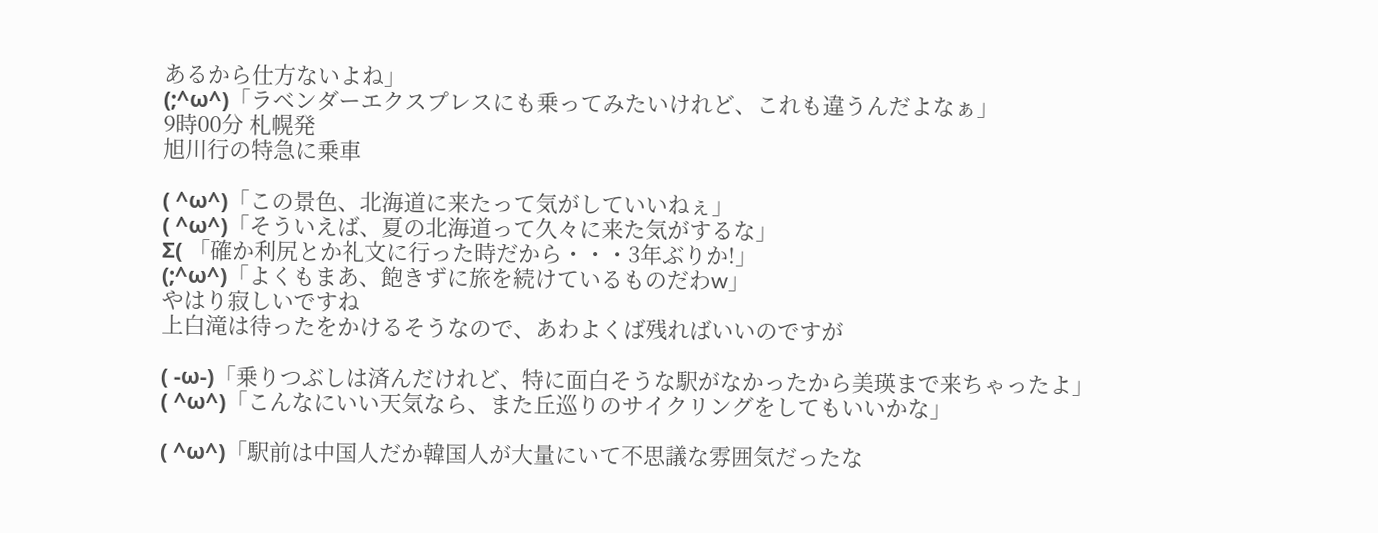あるから仕方ないよね」
(;^ω^)「ラベンダーエクスプレスにも乗ってみたいけれど、これも違うんだよなぁ」
9時00分 札幌発
旭川行の特急に乗車

( ^ω^)「この景色、北海道に来たって気がしていいねぇ」
( ^ω^)「そういえば、夏の北海道って久々に来た気がするな」
Σ( 「確か利尻とか礼文に行った時だから・・・3年ぶりか!」
(;^ω^)「よくもまあ、飽きずに旅を続けているものだわw」
やはり寂しいですね
上白滝は待ったをかけるそうなので、あわよくば残ればいいのですが

( -ω-)「乗りつぶしは済んだけれど、特に面白そうな駅がなかったから美瑛まで来ちゃったよ」
( ^ω^)「こんなにいい天気なら、また丘巡りのサイクリングをしてもいいかな」

( ^ω^)「駅前は中国人だか韓国人が大量にいて不思議な雰囲気だったな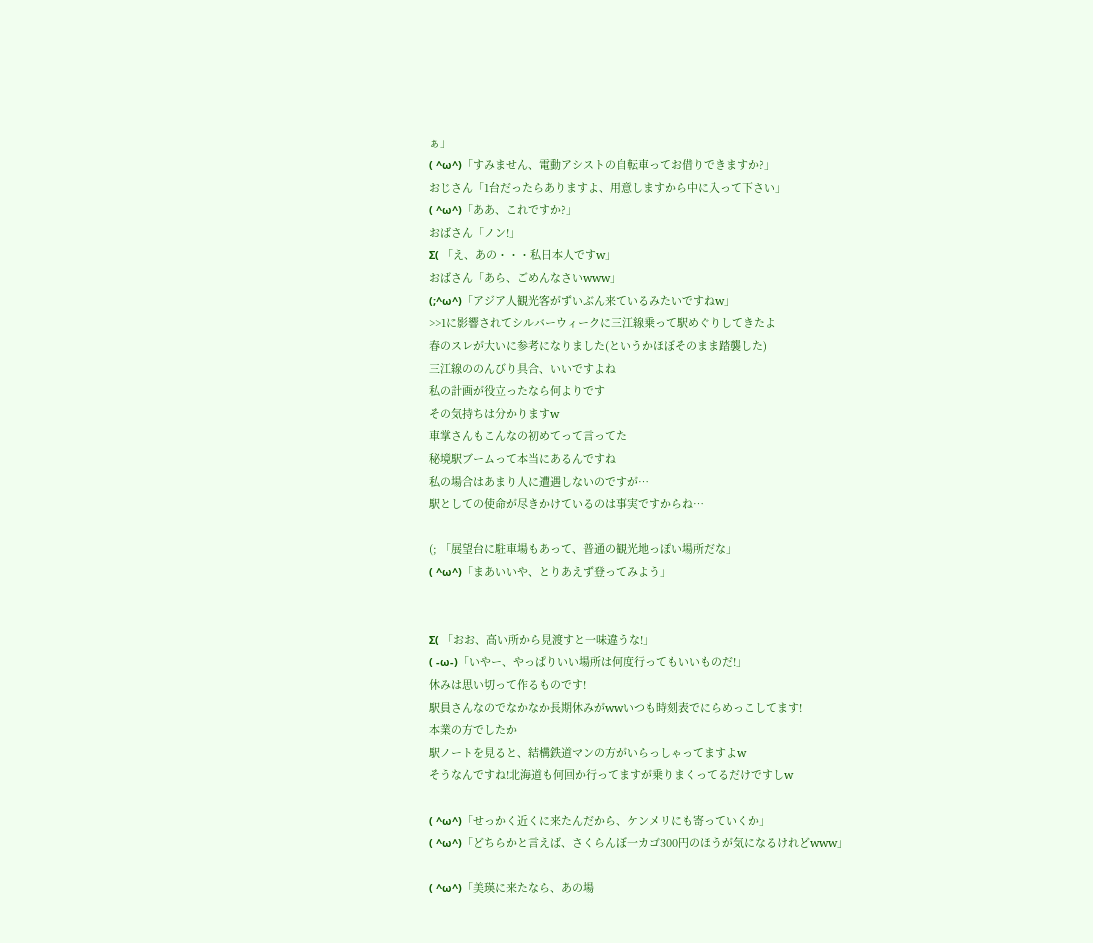ぁ」
( ^ω^)「すみません、電動アシストの自転車ってお借りできますか?」
おじさん「1台だったらありますよ、用意しますから中に入って下さい」
( ^ω^)「ああ、これですか?」
おばさん「ノン!」
Σ( 「え、あの・・・私日本人ですw」
おばさん「あら、ごめんなさいwww」
(;^ω^)「アジア人観光客がずいぶん来ているみたいですねw」
>>1に影響されてシルバーウィークに三江線乗って駅めぐりしてきたよ
春のスレが大いに参考になりました(というかほぼそのまま踏襲した)
三江線ののんびり具合、いいですよね
私の計画が役立ったなら何よりです
その気持ちは分かりますw
車掌さんもこんなの初めてって言ってた
秘境駅ブームって本当にあるんですね
私の場合はあまり人に遭遇しないのですが…
駅としての使命が尽きかけているのは事実ですからね…

(; 「展望台に駐車場もあって、普通の観光地っぽい場所だな」
( ^ω^)「まあいいや、とりあえず登ってみよう」


Σ( 「おお、高い所から見渡すと一味違うな!」
( -ω-)「いやー、やっぱりいい場所は何度行ってもいいものだ!」
休みは思い切って作るものです!
駅員さんなのでなかなか長期休みがwwいつも時刻表でにらめっこしてます!
本業の方でしたか
駅ノートを見ると、結構鉄道マンの方がいらっしゃってますよw
そうなんですね!北海道も何回か行ってますが乗りまくってるだけですしw

( ^ω^)「せっかく近くに来たんだから、ケンメリにも寄っていくか」
( ^ω^)「どちらかと言えば、さくらんぼ一カゴ300円のほうが気になるけれどwww」

( ^ω^)「美瑛に来たなら、あの場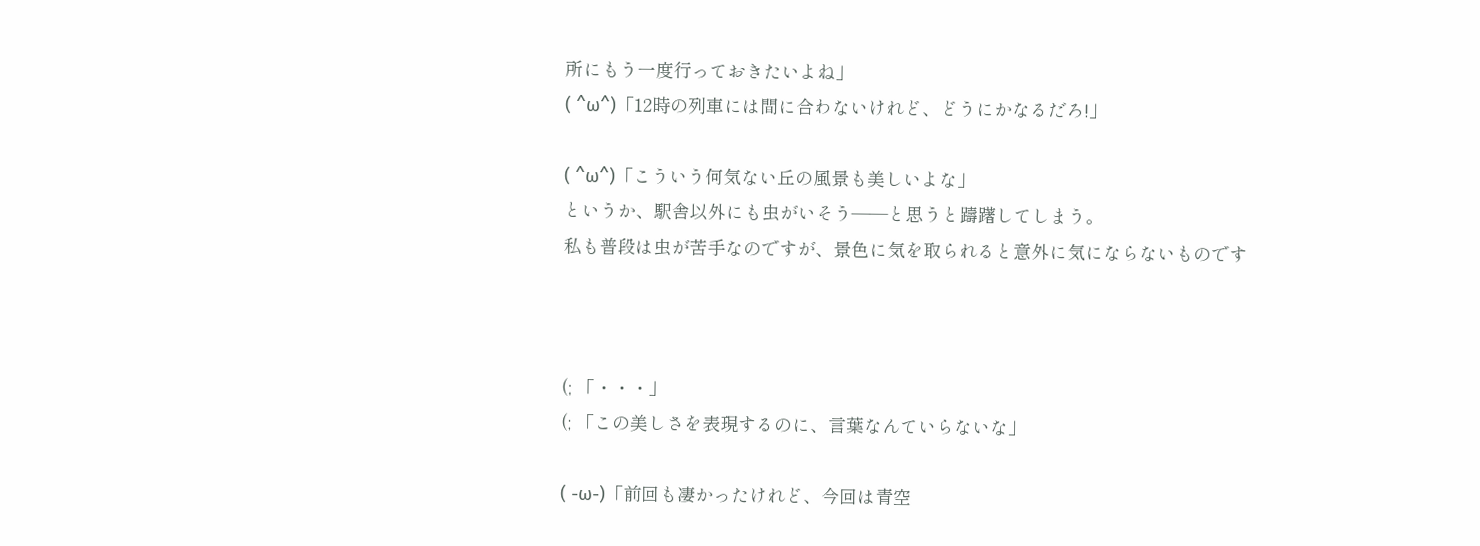所にもう一度行っておきたいよね」
( ^ω^)「12時の列車には間に合わないけれど、どうにかなるだろ!」

( ^ω^)「こういう何気ない丘の風景も美しいよな」
というか、駅舎以外にも虫がいそう――と思うと躊躇してしまう。
私も普段は虫が苦手なのですが、景色に気を取られると意外に気にならないものです



(; 「・・・」
(; 「この美しさを表現するのに、言葉なんていらないな」

( -ω-)「前回も凄かったけれど、今回は青空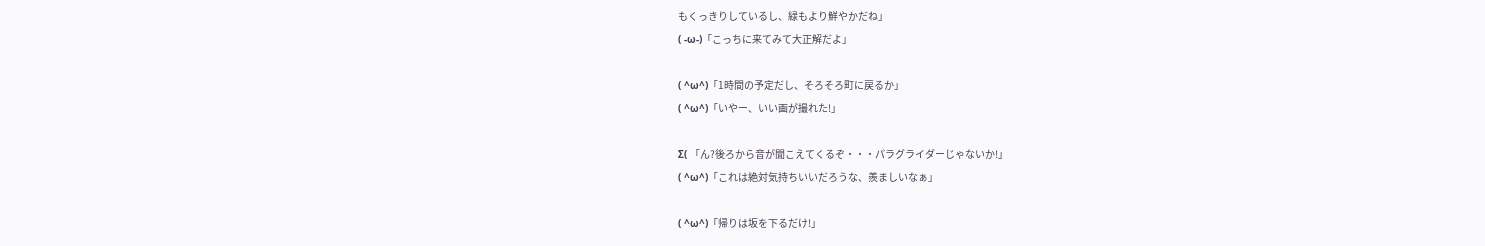もくっきりしているし、緑もより鮮やかだね」
( -ω-)「こっちに来てみて大正解だよ」

( ^ω^)「1時間の予定だし、そろそろ町に戻るか」
( ^ω^)「いやー、いい画が撮れた!」

Σ( 「ん?後ろから音が聞こえてくるぞ・・・パラグライダーじゃないか!」
( ^ω^)「これは絶対気持ちいいだろうな、羨ましいなぁ」

( ^ω^)「帰りは坂を下るだけ!」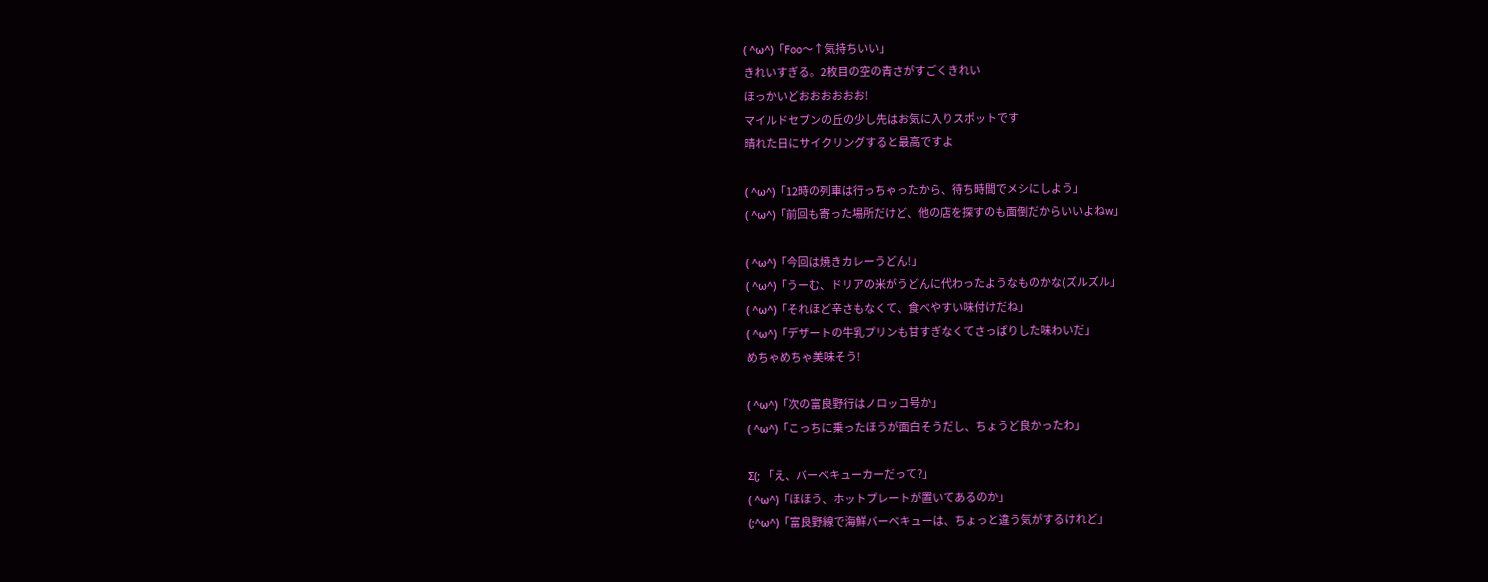( ^ω^)「Foo〜↑気持ちいい」
きれいすぎる。2枚目の空の青さがすごくきれい
ほっかいどおおおおおお!
マイルドセブンの丘の少し先はお気に入りスポットです
晴れた日にサイクリングすると最高ですよ

( ^ω^)「12時の列車は行っちゃったから、待ち時間でメシにしよう」
( ^ω^)「前回も寄った場所だけど、他の店を探すのも面倒だからいいよねw」

( ^ω^)「今回は焼きカレーうどん!」
( ^ω^)「うーむ、ドリアの米がうどんに代わったようなものかな(ズルズル」
( ^ω^)「それほど辛さもなくて、食べやすい味付けだね」
( ^ω^)「デザートの牛乳プリンも甘すぎなくてさっぱりした味わいだ」
めちゃめちゃ美味そう!

( ^ω^)「次の富良野行はノロッコ号か」
( ^ω^)「こっちに乗ったほうが面白そうだし、ちょうど良かったわ」

Σ(; 「え、バーベキューカーだって?」
( ^ω^)「ほほう、ホットプレートが置いてあるのか」
(;^ω^)「富良野線で海鮮バーベキューは、ちょっと違う気がするけれど」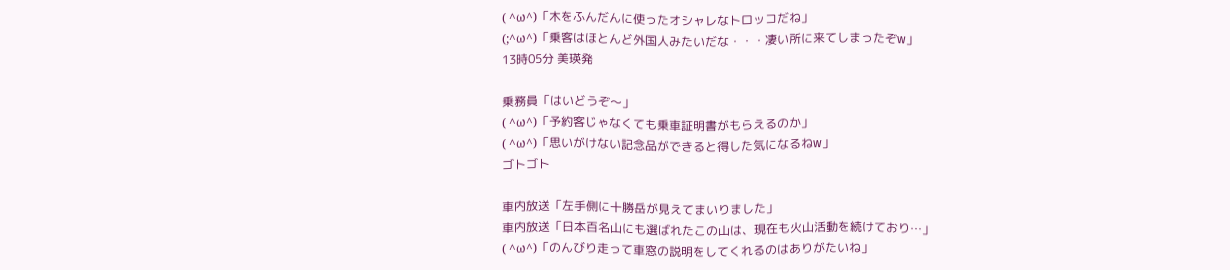( ^ω^)「木をふんだんに使ったオシャレなトロッコだね」
(;^ω^)「乗客はほとんど外国人みたいだな・・・凄い所に来てしまったぞw」
13時05分 美瑛発

乗務員「はいどうぞ〜」
( ^ω^)「予約客じゃなくても乗車証明書がもらえるのか」
( ^ω^)「思いがけない記念品ができると得した気になるねw」
ゴトゴト

車内放送「左手側に十勝岳が見えてまいりました」
車内放送「日本百名山にも選ばれたこの山は、現在も火山活動を続けており…」
( ^ω^)「のんびり走って車窓の説明をしてくれるのはありがたいね」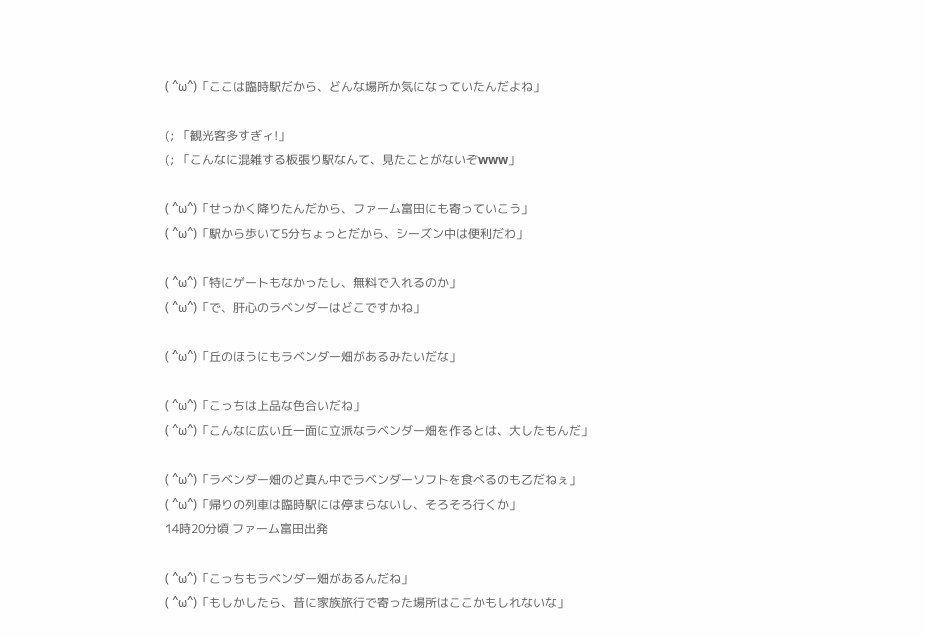( ^ω^)「ここは臨時駅だから、どんな場所か気になっていたんだよね」

(; 「観光客多すぎィ!」
(; 「こんなに混雑する板張り駅なんて、見たことがないぞwww」

( ^ω^)「せっかく降りたんだから、ファーム富田にも寄っていこう」
( ^ω^)「駅から歩いて5分ちょっとだから、シーズン中は便利だわ」

( ^ω^)「特にゲートもなかったし、無料で入れるのか」
( ^ω^)「で、肝心のラベンダーはどこですかね」

( ^ω^)「丘のほうにもラベンダー畑があるみたいだな」

( ^ω^)「こっちは上品な色合いだね」
( ^ω^)「こんなに広い丘一面に立派なラベンダー畑を作るとは、大したもんだ」

( ^ω^)「ラベンダー畑のど真ん中でラベンダーソフトを食べるのも乙だねぇ」
( ^ω^)「帰りの列車は臨時駅には停まらないし、そろそろ行くか」
14時20分頃 ファーム富田出発

( ^ω^)「こっちもラベンダー畑があるんだね」
( ^ω^)「もしかしたら、昔に家族旅行で寄った場所はここかもしれないな」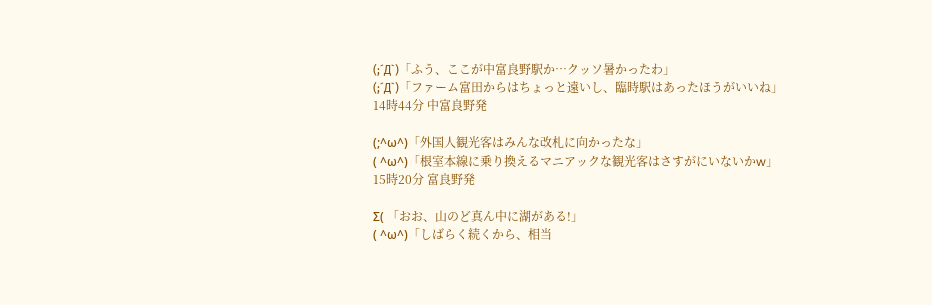(;´Д`)「ふう、ここが中富良野駅か…クッソ暑かったわ」
(;´Д`)「ファーム富田からはちょっと遠いし、臨時駅はあったほうがいいね」
14時44分 中富良野発

(;^ω^)「外国人観光客はみんな改札に向かったな」
( ^ω^)「根室本線に乗り換えるマニアックな観光客はさすがにいないかw」
15時20分 富良野発

Σ( 「おお、山のど真ん中に湖がある!」
( ^ω^)「しばらく続くから、相当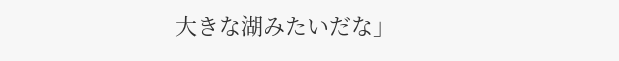大きな湖みたいだな」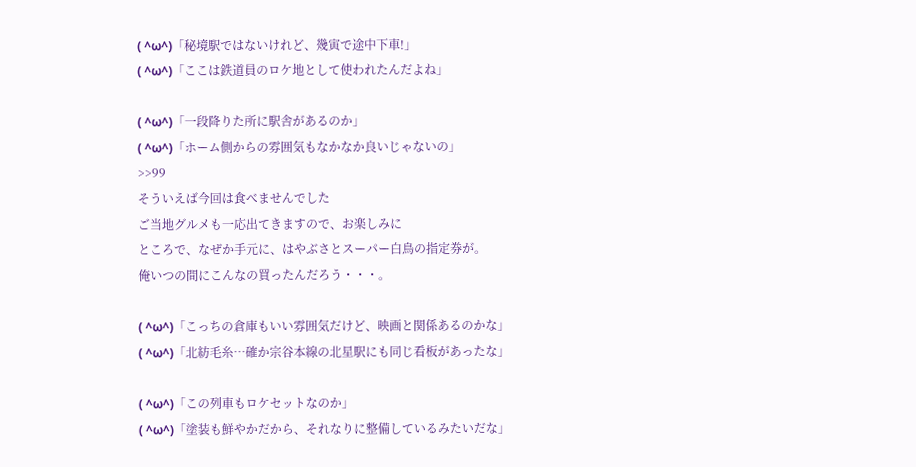( ^ω^)「秘境駅ではないけれど、幾寅で途中下車!」
( ^ω^)「ここは鉄道員のロケ地として使われたんだよね」

( ^ω^)「一段降りた所に駅舎があるのか」
( ^ω^)「ホーム側からの雰囲気もなかなか良いじゃないの」
>>99
そういえば今回は食べませんでした
ご当地グルメも一応出てきますので、お楽しみに
ところで、なぜか手元に、はやぶさとスーパー白鳥の指定券が。
俺いつの間にこんなの買ったんだろう・・・。

( ^ω^)「こっちの倉庫もいい雰囲気だけど、映画と関係あるのかな」
( ^ω^)「北紡毛糸…確か宗谷本線の北星駅にも同じ看板があったな」

( ^ω^)「この列車もロケセットなのか」
( ^ω^)「塗装も鮮やかだから、それなりに整備しているみたいだな」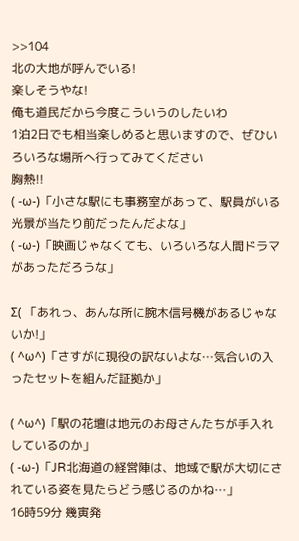>>104
北の大地が呼んでいる!
楽しそうやな!
俺も道民だから今度こういうのしたいわ
1泊2日でも相当楽しめると思いますので、ぜひいろいろな場所へ行ってみてください
胸熱!!
( -ω-)「小さな駅にも事務室があって、駅員がいる光景が当たり前だったんだよな」
( -ω-)「映画じゃなくても、いろいろな人間ドラマがあっただろうな」

Σ( 「あれっ、あんな所に腕木信号機があるじゃないか!」
( ^ω^)「さすがに現役の訳ないよな…気合いの入ったセットを組んだ証拠か」

( ^ω^)「駅の花壇は地元のお母さんたちが手入れしているのか」
( -ω-)「JR北海道の経営陣は、地域で駅が大切にされている姿を見たらどう感じるのかね…」
16時59分 幾寅発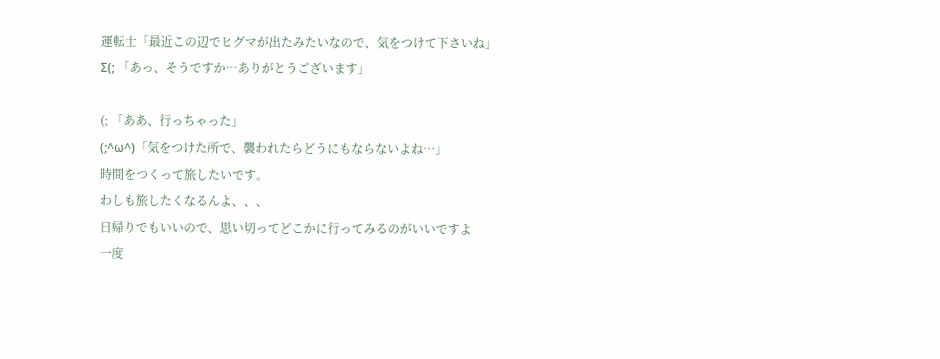運転士「最近この辺でヒグマが出たみたいなので、気をつけて下さいね」
Σ(; 「あっ、そうですか…ありがとうございます」

(; 「ああ、行っちゃった」
(;^ω^)「気をつけた所で、襲われたらどうにもならないよね…」
時間をつくって旅したいです。
わしも旅したくなるんよ、、、
日帰りでもいいので、思い切ってどこかに行ってみるのがいいですよ
一度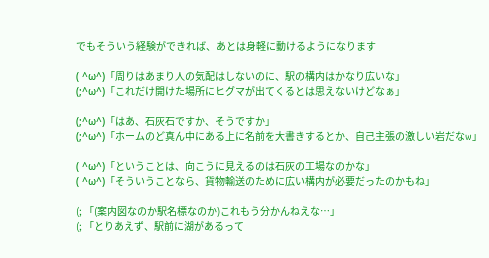でもそういう経験ができれば、あとは身軽に動けるようになります

( ^ω^)「周りはあまり人の気配はしないのに、駅の構内はかなり広いな」
(;^ω^)「これだけ開けた場所にヒグマが出てくるとは思えないけどなぁ」

(;^ω^)「はあ、石灰石ですか、そうですか」
(;^ω^)「ホームのど真ん中にある上に名前を大書きするとか、自己主張の激しい岩だなw」

( ^ω^)「ということは、向こうに見えるのは石灰の工場なのかな」
( ^ω^)「そういうことなら、貨物輸送のために広い構内が必要だったのかもね」

(; 「(案内図なのか駅名標なのか)これもう分かんねえな…」
(; 「とりあえず、駅前に湖があるって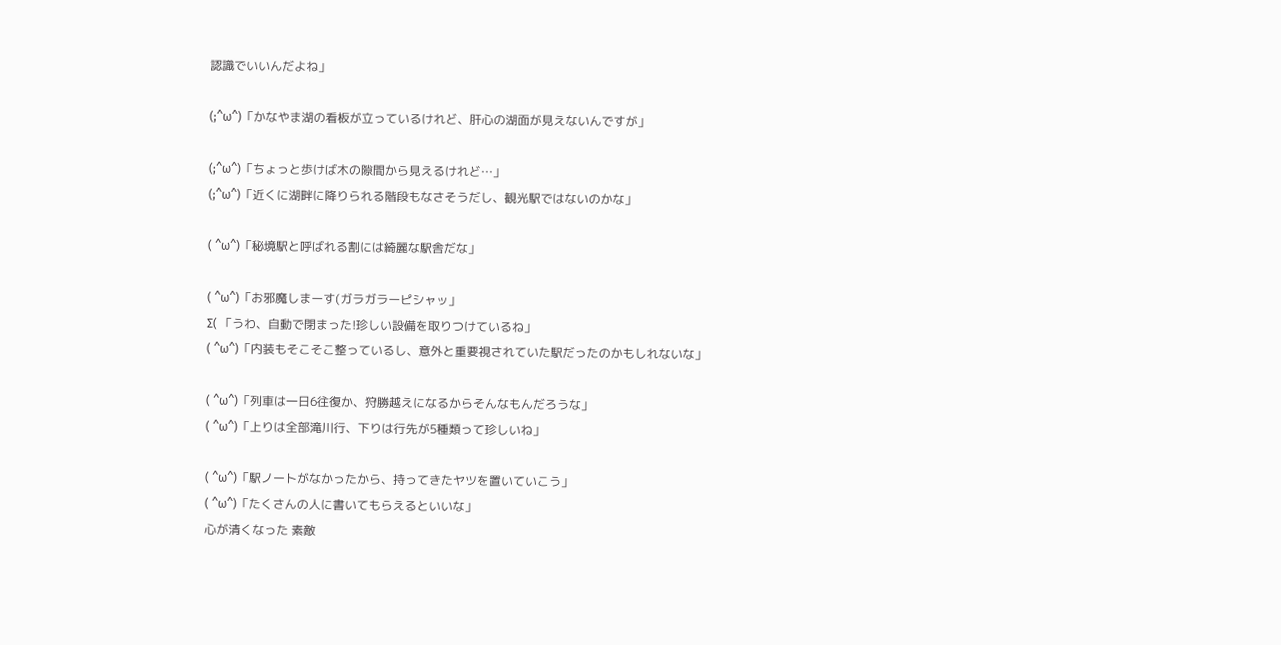認識でいいんだよね」

(;^ω^)「かなやま湖の看板が立っているけれど、肝心の湖面が見えないんですが」

(;^ω^)「ちょっと歩けば木の隙間から見えるけれど…」
(;^ω^)「近くに湖畔に降りられる階段もなさそうだし、観光駅ではないのかな」

( ^ω^)「秘境駅と呼ばれる割には綺麗な駅舎だな」

( ^ω^)「お邪魔しまーす(ガラガラーピシャッ」
Σ( 「うわ、自動で閉まった!珍しい設備を取りつけているね」
( ^ω^)「内装もそこそこ整っているし、意外と重要視されていた駅だったのかもしれないな」

( ^ω^)「列車は一日6往復か、狩勝越えになるからそんなもんだろうな」
( ^ω^)「上りは全部滝川行、下りは行先が5種類って珍しいね」

( ^ω^)「駅ノートがなかったから、持ってきたヤツを置いていこう」
( ^ω^)「たくさんの人に書いてもらえるといいな」
心が清くなった 素敵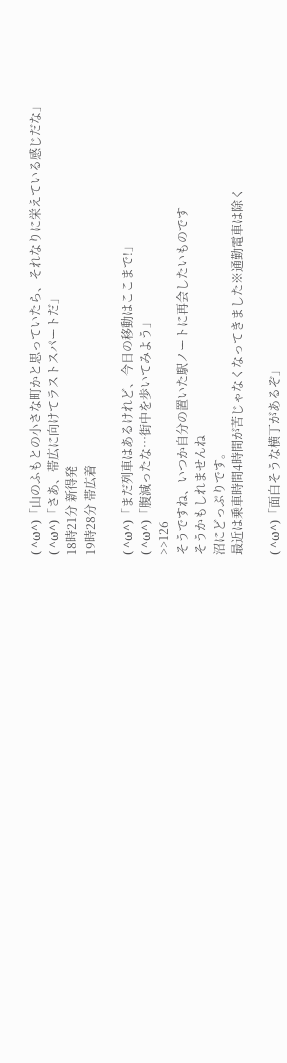( ^ω^)「山のふもとの小さな町かと思っていたら、それなりに栄えている感じだな」
( ^ω^)「さあ、帯広に向けてラストスパートだ」
18時21分 新得発
19時28分 帯広着

( ^ω^)「まだ列車はあるけれど、今日の移動はここまで!」
( ^ω^)「腹減ったな…街中を歩いてみよう」
>>126
そうですね、いつか自分の置いた駅ノートに再会したいものです
そうかもしれませんね
沼にどっぷりです。
最近は乗車時間4時間が苦じゃなくなってきました※通勤電車は除く

( ^ω^)「面白そうな横丁があるぞ」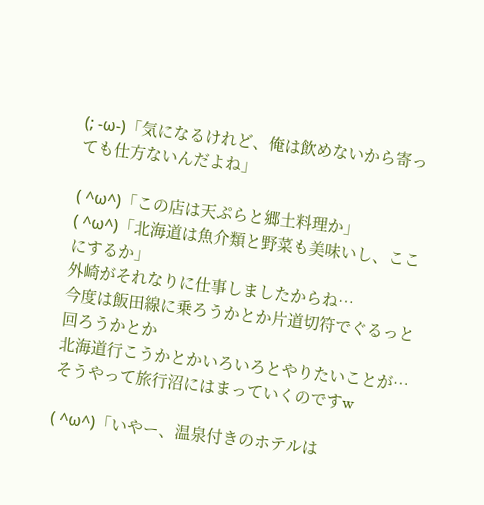(; -ω-)「気になるけれど、俺は飲めないから寄っても仕方ないんだよね」

( ^ω^)「この店は天ぷらと郷土料理か」
( ^ω^)「北海道は魚介類と野菜も美味いし、ここにするか」
外崎がそれなりに仕事しましたからね…
今度は飯田線に乗ろうかとか片道切符でぐるっと回ろうかとか
北海道行こうかとかいろいろとやりたいことが…
そうやって旅行沼にはまっていくのですw

( ^ω^)「いやー、温泉付きのホテルは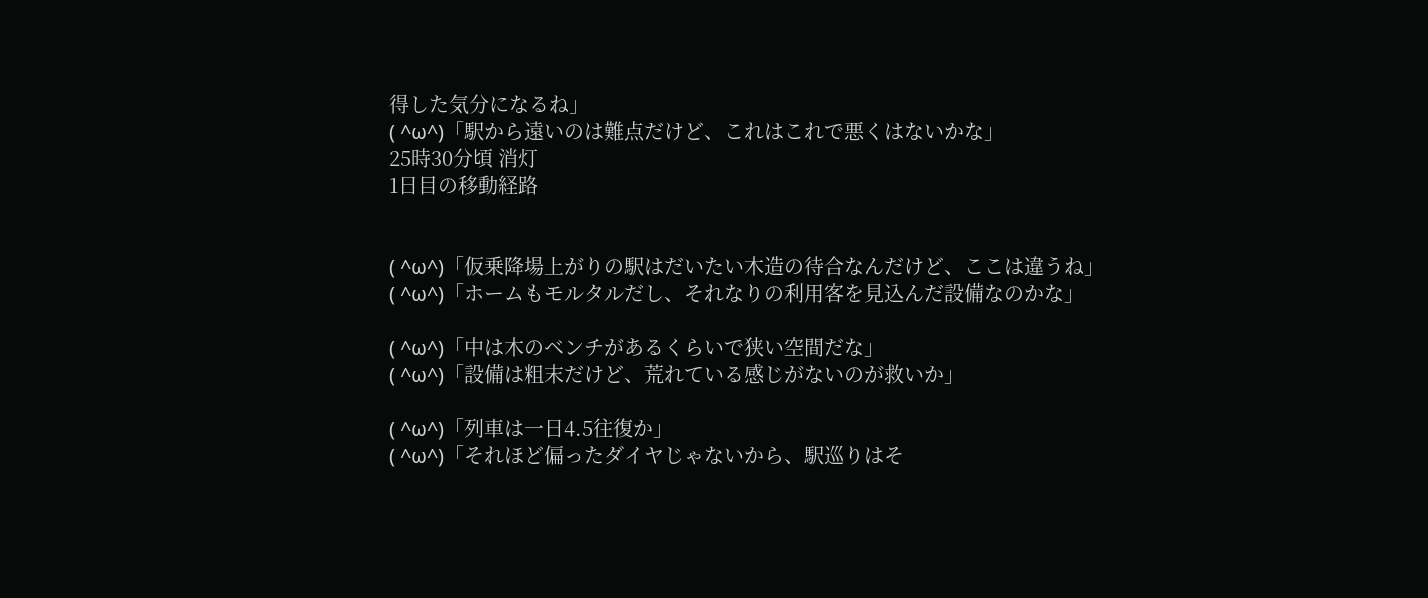得した気分になるね」
( ^ω^)「駅から遠いのは難点だけど、これはこれで悪くはないかな」
25時30分頃 消灯
1日目の移動経路


( ^ω^)「仮乗降場上がりの駅はだいたい木造の待合なんだけど、ここは違うね」
( ^ω^)「ホームもモルタルだし、それなりの利用客を見込んだ設備なのかな」

( ^ω^)「中は木のベンチがあるくらいで狭い空間だな」
( ^ω^)「設備は粗末だけど、荒れている感じがないのが救いか」

( ^ω^)「列車は一日4.5往復か」
( ^ω^)「それほど偏ったダイヤじゃないから、駅巡りはそ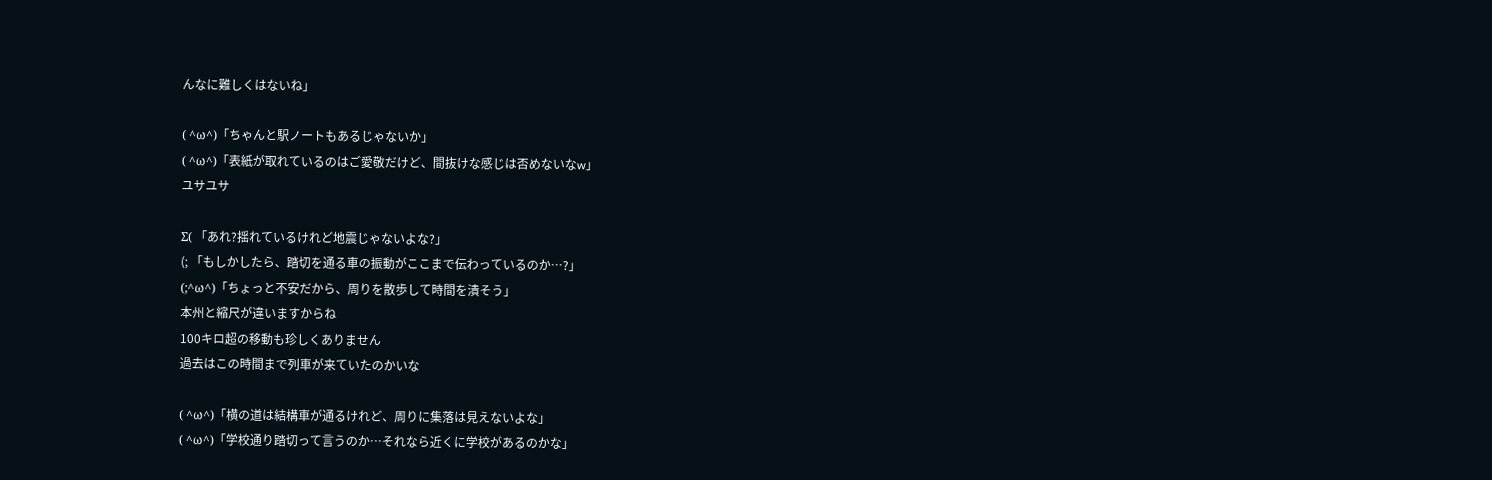んなに難しくはないね」

( ^ω^)「ちゃんと駅ノートもあるじゃないか」
( ^ω^)「表紙が取れているのはご愛敬だけど、間抜けな感じは否めないなw」
ユサユサ

Σ( 「あれ?揺れているけれど地震じゃないよな?」
(; 「もしかしたら、踏切を通る車の振動がここまで伝わっているのか…?」
(;^ω^)「ちょっと不安だから、周りを散歩して時間を潰そう」
本州と縮尺が違いますからね
100キロ超の移動も珍しくありません
過去はこの時間まで列車が来ていたのかいな

( ^ω^)「横の道は結構車が通るけれど、周りに集落は見えないよな」
( ^ω^)「学校通り踏切って言うのか…それなら近くに学校があるのかな」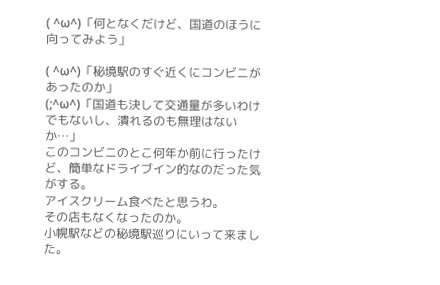( ^ω^)「何となくだけど、国道のほうに向ってみよう」

( ^ω^)「秘境駅のすぐ近くにコンビニがあったのか」
(;^ω^)「国道も決して交通量が多いわけでもないし、潰れるのも無理はないか…」
このコンビニのとこ何年か前に行ったけど、簡単なドライブイン的なのだった気がする。
アイスクリーム食べたと思うわ。
その店もなくなったのか。
小幌駅などの秘境駅巡りにいって来ました。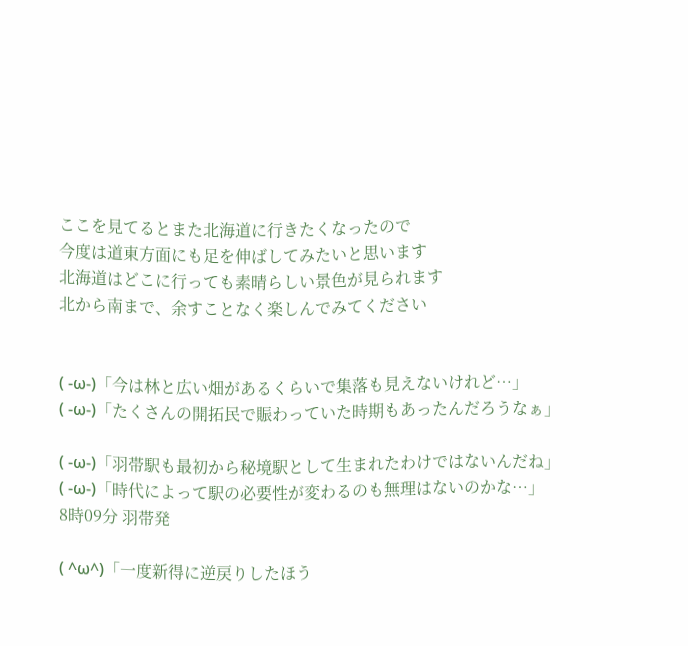ここを見てるとまた北海道に行きたくなったので
今度は道東方面にも足を伸ばしてみたいと思います
北海道はどこに行っても素晴らしい景色が見られます
北から南まで、余すことなく楽しんでみてください


( -ω-)「今は林と広い畑があるくらいで集落も見えないけれど…」
( -ω-)「たくさんの開拓民で賑わっていた時期もあったんだろうなぁ」

( -ω-)「羽帯駅も最初から秘境駅として生まれたわけではないんだね」
( -ω-)「時代によって駅の必要性が変わるのも無理はないのかな…」
8時09分 羽帯発

( ^ω^)「一度新得に逆戻りしたほう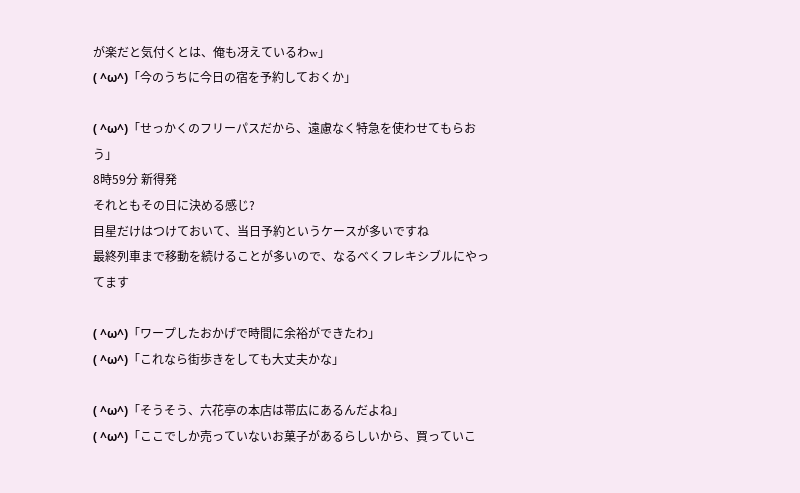が楽だと気付くとは、俺も冴えているわw」
( ^ω^)「今のうちに今日の宿を予約しておくか」

( ^ω^)「せっかくのフリーパスだから、遠慮なく特急を使わせてもらおう」
8時59分 新得発
それともその日に決める感じ?
目星だけはつけておいて、当日予約というケースが多いですね
最終列車まで移動を続けることが多いので、なるべくフレキシブルにやってます

( ^ω^)「ワープしたおかげで時間に余裕ができたわ」
( ^ω^)「これなら街歩きをしても大丈夫かな」

( ^ω^)「そうそう、六花亭の本店は帯広にあるんだよね」
( ^ω^)「ここでしか売っていないお菓子があるらしいから、買っていこ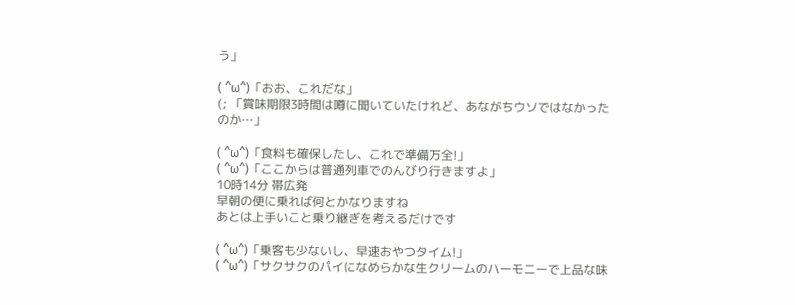う」

( ^ω^)「おお、これだな」
(; 「賞味期限3時間は噂に聞いていたけれど、あながちウソではなかったのか…」

( ^ω^)「食料も確保したし、これで準備万全!」
( ^ω^)「ここからは普通列車でのんびり行きますよ」
10時14分 帯広発
早朝の便に乗れば何とかなりますね
あとは上手いこと乗り継ぎを考えるだけです

( ^ω^)「乗客も少ないし、早速おやつタイム!」
( ^ω^)「サクサクのパイになめらかな生クリームのハーモニーで上品な味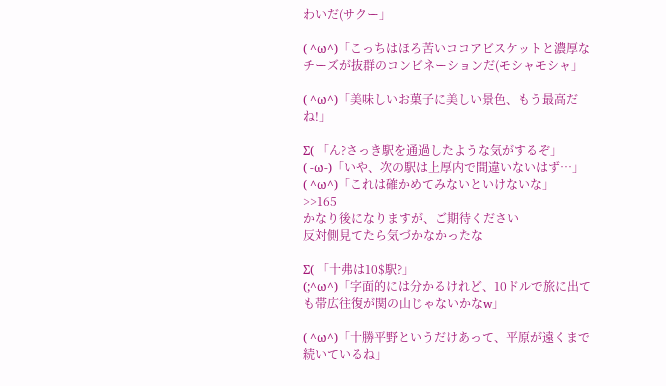わいだ(サクー」

( ^ω^)「こっちはほろ苦いココアビスケットと濃厚なチーズが抜群のコンビネーションだ(モシャモシャ」

( ^ω^)「美味しいお菓子に美しい景色、もう最高だね!」

Σ( 「ん?さっき駅を通過したような気がするぞ」
( -ω-)「いや、次の駅は上厚内で間違いないはず…」
( ^ω^)「これは確かめてみないといけないな」
>>165
かなり後になりますが、ご期待ください
反対側見てたら気づかなかったな

Σ( 「十弗は10$駅?」
(;^ω^)「字面的には分かるけれど、10ドルで旅に出ても帯広往復が関の山じゃないかなw」

( ^ω^)「十勝平野というだけあって、平原が遠くまで続いているね」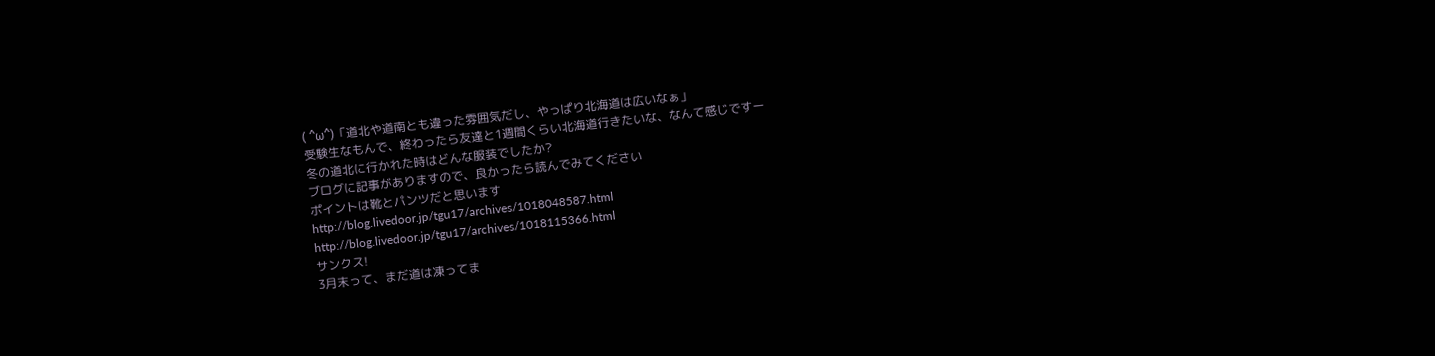( ^ω^)「道北や道南とも違った雰囲気だし、やっぱり北海道は広いなぁ」
受験生なもんで、終わったら友達と1週間くらい北海道行きたいな、なんて感じですー
冬の道北に行かれた時はどんな服装でしたか?
ブログに記事がありますので、良かったら読んでみてください
ポイントは靴とパンツだと思います
http://blog.livedoor.jp/tgu17/archives/1018048587.html
http://blog.livedoor.jp/tgu17/archives/1018115366.html
サンクス!
3月末って、まだ道は凍ってま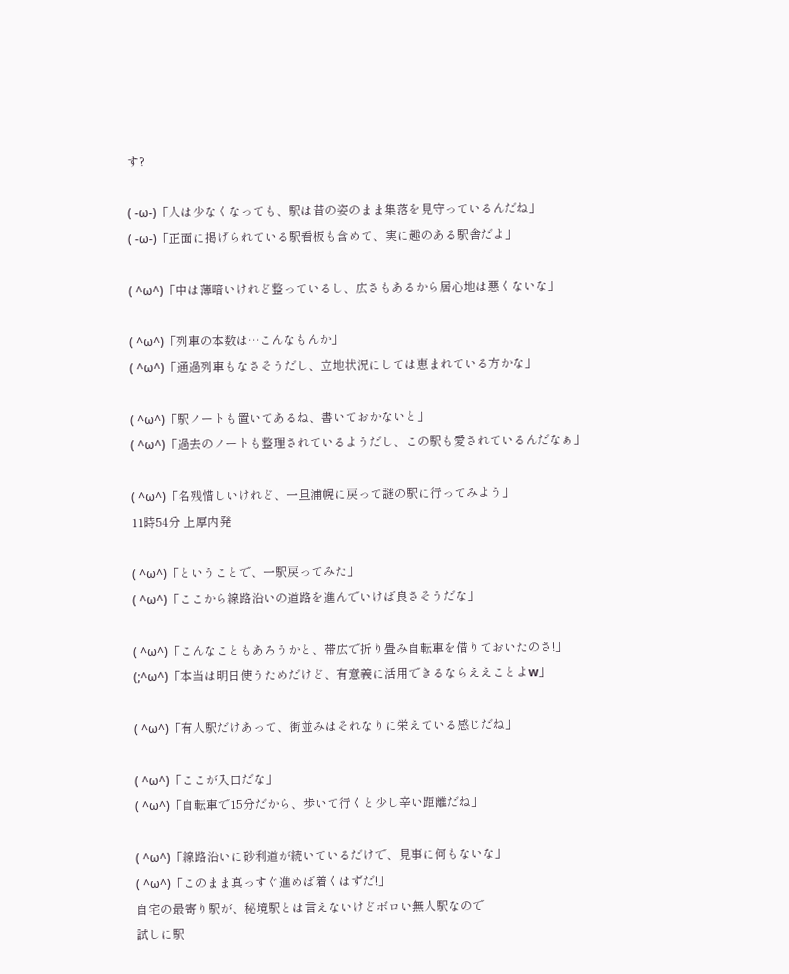す?

( -ω-)「人は少なくなっても、駅は昔の姿のまま集落を見守っているんだね」
( -ω-)「正面に掲げられている駅看板も含めて、実に趣のある駅舎だよ」

( ^ω^)「中は薄暗いけれど整っているし、広さもあるから居心地は悪くないな」

( ^ω^)「列車の本数は…こんなもんか」
( ^ω^)「通過列車もなさそうだし、立地状況にしては恵まれている方かな」

( ^ω^)「駅ノートも置いてあるね、書いておかないと」
( ^ω^)「過去のノートも整理されているようだし、この駅も愛されているんだなぁ」

( ^ω^)「名残惜しいけれど、一旦浦幌に戻って謎の駅に行ってみよう」
11時54分 上厚内発

( ^ω^)「ということで、一駅戻ってみた」
( ^ω^)「ここから線路沿いの道路を進んでいけば良さそうだな」

( ^ω^)「こんなこともあろうかと、帯広で折り畳み自転車を借りておいたのさ!」
(;^ω^)「本当は明日使うためだけど、有意義に活用できるならええことよw」

( ^ω^)「有人駅だけあって、街並みはそれなりに栄えている感じだね」

( ^ω^)「ここが入口だな」
( ^ω^)「自転車で15分だから、歩いて行くと少し辛い距離だね」

( ^ω^)「線路沿いに砂利道が続いているだけで、見事に何もないな」
( ^ω^)「このまま真っすぐ進めば着くはずだ!」
自宅の最寄り駅が、秘境駅とは言えないけどボロい無人駅なので
試しに駅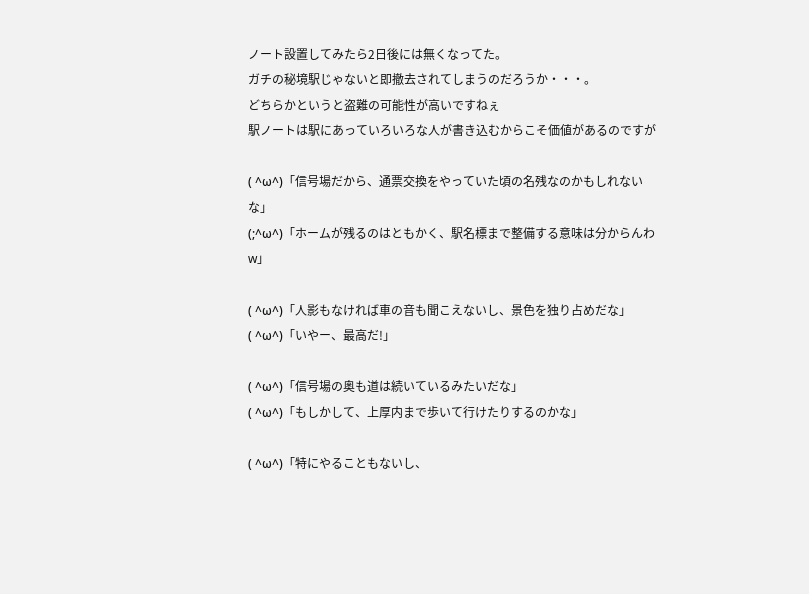ノート設置してみたら2日後には無くなってた。
ガチの秘境駅じゃないと即撤去されてしまうのだろうか・・・。
どちらかというと盗難の可能性が高いですねぇ
駅ノートは駅にあっていろいろな人が書き込むからこそ価値があるのですが

( ^ω^)「信号場だから、通票交換をやっていた頃の名残なのかもしれないな」
(;^ω^)「ホームが残るのはともかく、駅名標まで整備する意味は分からんわw」

( ^ω^)「人影もなければ車の音も聞こえないし、景色を独り占めだな」
( ^ω^)「いやー、最高だ!」

( ^ω^)「信号場の奥も道は続いているみたいだな」
( ^ω^)「もしかして、上厚内まで歩いて行けたりするのかな」

( ^ω^)「特にやることもないし、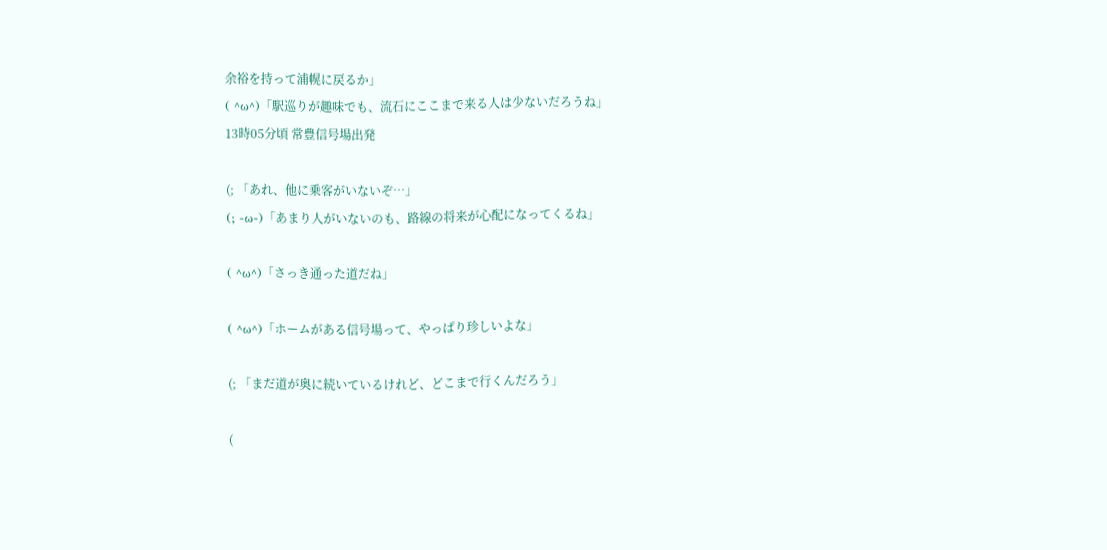余裕を持って浦幌に戻るか」
( ^ω^)「駅巡りが趣味でも、流石にここまで来る人は少ないだろうね」
13時05分頃 常豊信号場出発

(; 「あれ、他に乗客がいないぞ…」
(; -ω-)「あまり人がいないのも、路線の将来が心配になってくるね」

( ^ω^)「さっき通った道だね」

( ^ω^)「ホームがある信号場って、やっぱり珍しいよな」

(; 「まだ道が奥に続いているけれど、どこまで行くんだろう」

(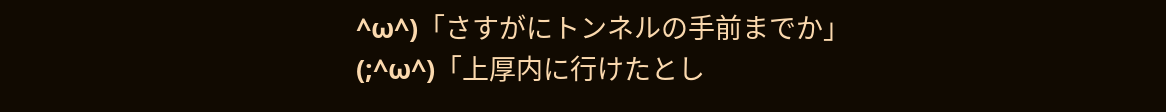^ω^)「さすがにトンネルの手前までか」
(;^ω^)「上厚内に行けたとし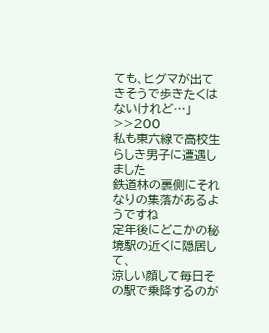ても、ヒグマが出てきそうで歩きたくはないけれど…」
>>200
私も東六線で高校生らしき男子に遭遇しました
鉄道林の裏側にそれなりの集落があるようですね
定年後にどこかの秘境駅の近くに隠居して、
涼しい顔して毎日その駅で乗降するのが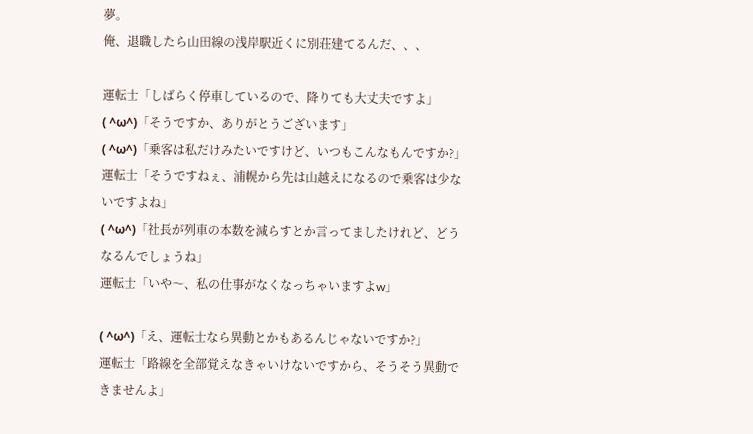夢。
俺、退職したら山田線の浅岸駅近くに別荘建てるんだ、、、

運転士「しばらく停車しているので、降りても大丈夫ですよ」
( ^ω^)「そうですか、ありがとうございます」
( ^ω^)「乗客は私だけみたいですけど、いつもこんなもんですか?」
運転士「そうですねぇ、浦幌から先は山越えになるので乗客は少ないですよね」
( ^ω^)「社長が列車の本数を減らすとか言ってましたけれど、どうなるんでしょうね」
運転士「いや〜、私の仕事がなくなっちゃいますよw」

( ^ω^)「え、運転士なら異動とかもあるんじゃないですか?」
運転士「路線を全部覚えなきゃいけないですから、そうそう異動できませんよ」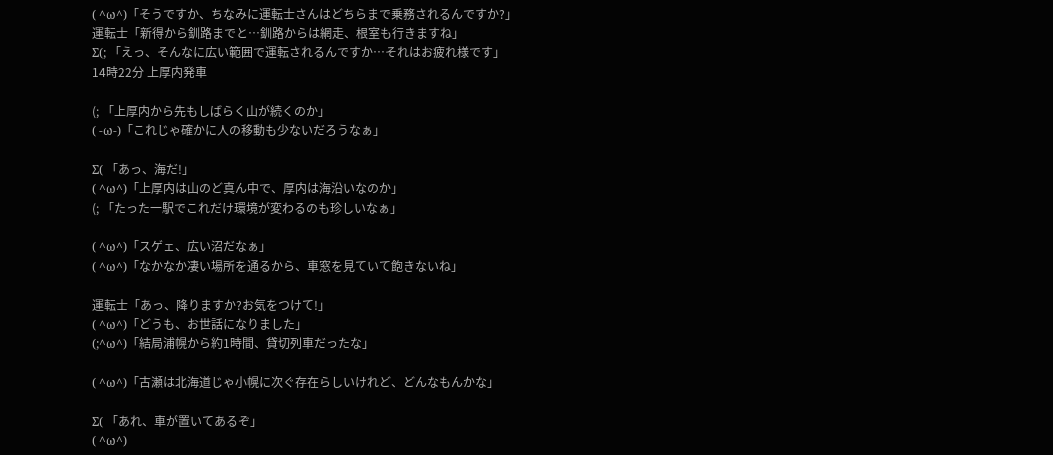( ^ω^)「そうですか、ちなみに運転士さんはどちらまで乗務されるんですか?」
運転士「新得から釧路までと…釧路からは網走、根室も行きますね」
Σ(; 「えっ、そんなに広い範囲で運転されるんですか…それはお疲れ様です」
14時22分 上厚内発車

(; 「上厚内から先もしばらく山が続くのか」
( -ω-)「これじゃ確かに人の移動も少ないだろうなぁ」

Σ( 「あっ、海だ!」
( ^ω^)「上厚内は山のど真ん中で、厚内は海沿いなのか」
(; 「たった一駅でこれだけ環境が変わるのも珍しいなぁ」

( ^ω^)「スゲェ、広い沼だなぁ」
( ^ω^)「なかなか凄い場所を通るから、車窓を見ていて飽きないね」

運転士「あっ、降りますか?お気をつけて!」
( ^ω^)「どうも、お世話になりました」
(;^ω^)「結局浦幌から約1時間、貸切列車だったな」

( ^ω^)「古瀬は北海道じゃ小幌に次ぐ存在らしいけれど、どんなもんかな」

Σ( 「あれ、車が置いてあるぞ」
( ^ω^)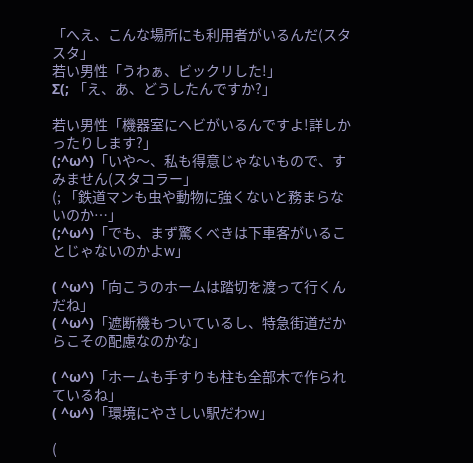「へえ、こんな場所にも利用者がいるんだ(スタスタ」
若い男性「うわぁ、ビックリした!」
Σ(; 「え、あ、どうしたんですか?」

若い男性「機器室にヘビがいるんですよ!詳しかったりします?」
(;^ω^)「いや〜、私も得意じゃないもので、すみません(スタコラー」
(; 「鉄道マンも虫や動物に強くないと務まらないのか…」
(;^ω^)「でも、まず驚くべきは下車客がいることじゃないのかよw」

( ^ω^)「向こうのホームは踏切を渡って行くんだね」
( ^ω^)「遮断機もついているし、特急街道だからこその配慮なのかな」

( ^ω^)「ホームも手すりも柱も全部木で作られているね」
( ^ω^)「環境にやさしい駅だわw」

(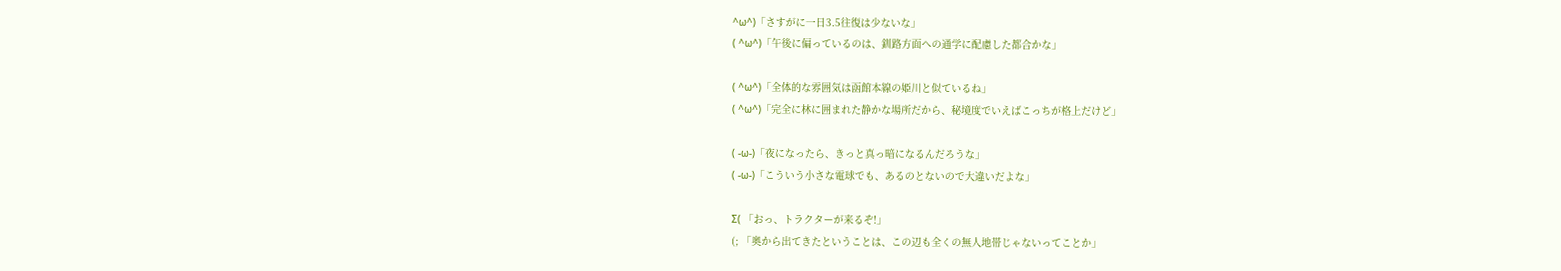^ω^)「さすがに一日3.5往復は少ないな」
( ^ω^)「午後に偏っているのは、釧路方面への通学に配慮した都合かな」

( ^ω^)「全体的な雰囲気は函館本線の姫川と似ているね」
( ^ω^)「完全に林に囲まれた静かな場所だから、秘境度でいえばこっちが格上だけど」

( -ω-)「夜になったら、きっと真っ暗になるんだろうな」
( -ω-)「こういう小さな電球でも、あるのとないので大違いだよな」

Σ( 「おっ、トラクターが来るぞ!」
(; 「奥から出てきたということは、この辺も全くの無人地帯じゃないってことか」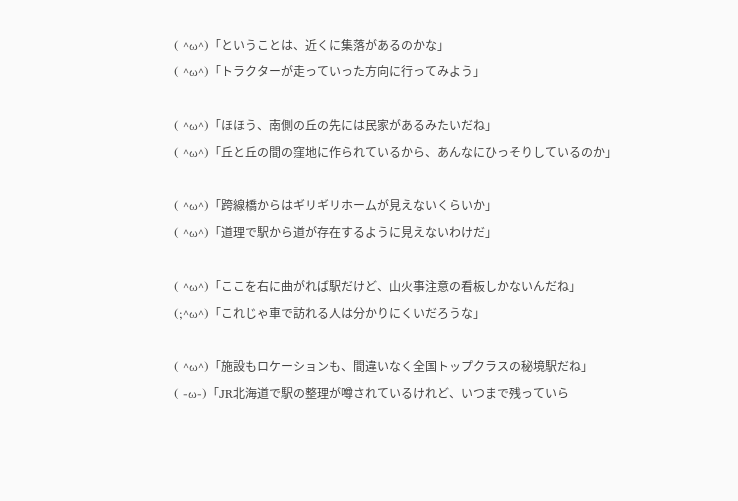( ^ω^)「ということは、近くに集落があるのかな」
( ^ω^)「トラクターが走っていった方向に行ってみよう」

( ^ω^)「ほほう、南側の丘の先には民家があるみたいだね」
( ^ω^)「丘と丘の間の窪地に作られているから、あんなにひっそりしているのか」

( ^ω^)「跨線橋からはギリギリホームが見えないくらいか」
( ^ω^)「道理で駅から道が存在するように見えないわけだ」

( ^ω^)「ここを右に曲がれば駅だけど、山火事注意の看板しかないんだね」
(;^ω^)「これじゃ車で訪れる人は分かりにくいだろうな」

( ^ω^)「施設もロケーションも、間違いなく全国トップクラスの秘境駅だね」
( -ω-)「JR北海道で駅の整理が噂されているけれど、いつまで残っていら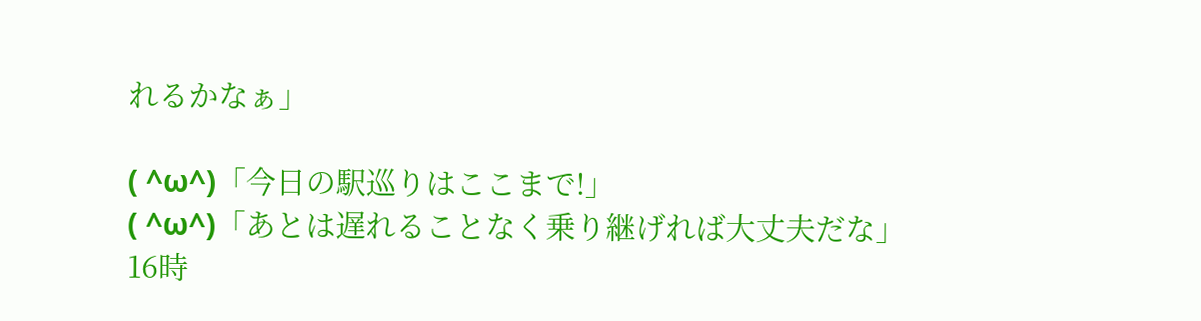れるかなぁ」

( ^ω^)「今日の駅巡りはここまで!」
( ^ω^)「あとは遅れることなく乗り継げれば大丈夫だな」
16時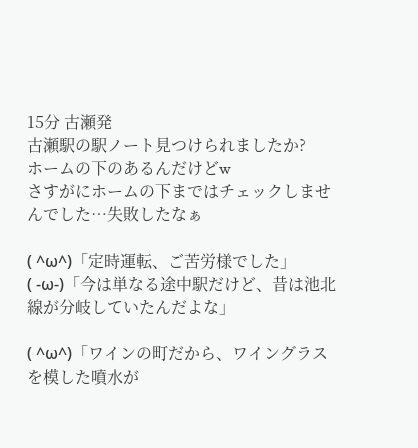15分 古瀬発
古瀬駅の駅ノート見つけられましたか?
ホームの下のあるんだけどw
さすがにホームの下まではチェックしませんでした…失敗したなぁ

( ^ω^)「定時運転、ご苦労様でした」
( -ω-)「今は単なる途中駅だけど、昔は池北線が分岐していたんだよな」

( ^ω^)「ワインの町だから、ワイングラスを模した噴水が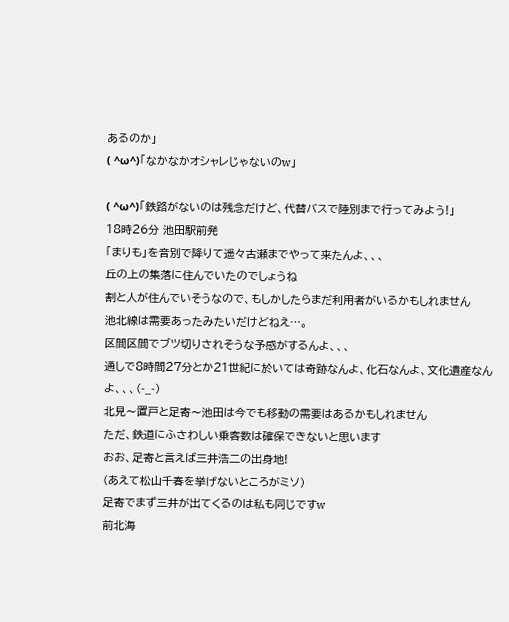あるのか」
( ^ω^)「なかなかオシャレじゃないのw」

( ^ω^)「鉄路がないのは残念だけど、代替バスで陸別まで行ってみよう!」
18時26分 池田駅前発
「まりも」を音別で降りて遥々古瀬までやって来たんよ、、、
丘の上の集落に住んでいたのでしょうね
割と人が住んでいそうなので、もしかしたらまだ利用者がいるかもしれません
池北線は需要あったみたいだけどねえ…。
区間区間でブツ切りされそうな予感がするんよ、、、
通しで8時間27分とか21世紀に於いては奇跡なんよ、化石なんよ、文化遺産なんよ、、、(-_-)
北見〜置戸と足寄〜池田は今でも移動の需要はあるかもしれません
ただ、鉄道にふさわしい乗客数は確保できないと思います
おお、足寄と言えば三井浩二の出身地!
(あえて松山千春を挙げないところがミソ)
足寄でまず三井が出てくるのは私も同じですw
前北海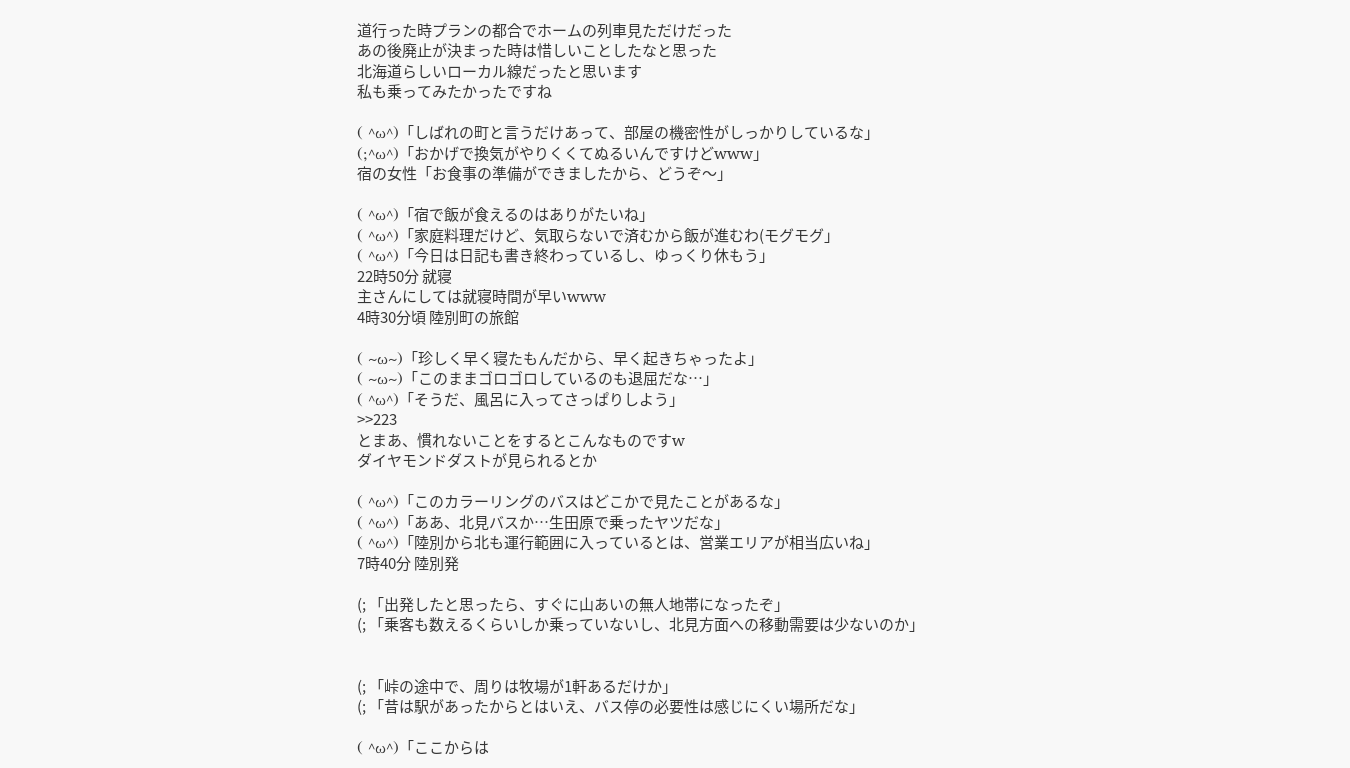道行った時プランの都合でホームの列車見ただけだった
あの後廃止が決まった時は惜しいことしたなと思った
北海道らしいローカル線だったと思います
私も乗ってみたかったですね

( ^ω^)「しばれの町と言うだけあって、部屋の機密性がしっかりしているな」
(;^ω^)「おかげで換気がやりくくてぬるいんですけどwww」
宿の女性「お食事の準備ができましたから、どうぞ〜」

( ^ω^)「宿で飯が食えるのはありがたいね」
( ^ω^)「家庭料理だけど、気取らないで済むから飯が進むわ(モグモグ」
( ^ω^)「今日は日記も書き終わっているし、ゆっくり休もう」
22時50分 就寝
主さんにしては就寝時間が早いwww
4時30分頃 陸別町の旅館

( ~ω~)「珍しく早く寝たもんだから、早く起きちゃったよ」
( ~ω~)「このままゴロゴロしているのも退屈だな…」
( ^ω^)「そうだ、風呂に入ってさっぱりしよう」
>>223
とまあ、慣れないことをするとこんなものですw
ダイヤモンドダストが見られるとか

( ^ω^)「このカラーリングのバスはどこかで見たことがあるな」
( ^ω^)「ああ、北見バスか…生田原で乗ったヤツだな」
( ^ω^)「陸別から北も運行範囲に入っているとは、営業エリアが相当広いね」
7時40分 陸別発

(; 「出発したと思ったら、すぐに山あいの無人地帯になったぞ」
(; 「乗客も数えるくらいしか乗っていないし、北見方面への移動需要は少ないのか」


(; 「峠の途中で、周りは牧場が1軒あるだけか」
(; 「昔は駅があったからとはいえ、バス停の必要性は感じにくい場所だな」

( ^ω^)「ここからは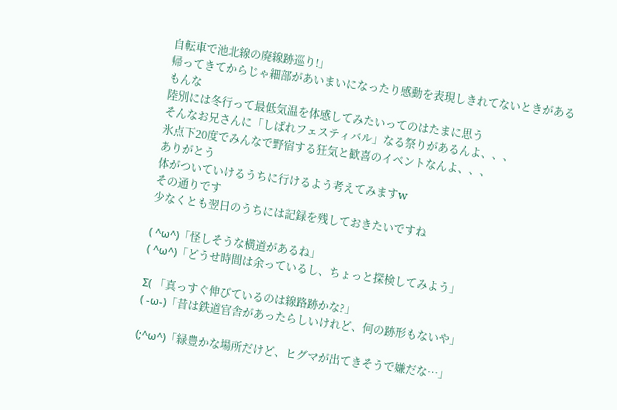自転車で池北線の廃線跡巡り!」
帰ってきてからじゃ細部があいまいになったり感動を表現しきれてないときがあるもんな
陸別には冬行って最低気温を体感してみたいってのはたまに思う
そんなお兄さんに「しばれフェスティバル」なる祭りがあるんよ、、、
氷点下20度でみんなで野宿する狂気と歓喜のイベントなんよ、、、
ありがとう
体がついていけるうちに行けるよう考えてみますw
その通りです
少なくとも翌日のうちには記録を残しておきたいですね

( ^ω^)「怪しそうな横道があるね」
( ^ω^)「どうせ時間は余っているし、ちょっと探検してみよう」

Σ( 「真っすぐ伸びているのは線路跡かな?」
( -ω-)「昔は鉄道官舎があったらしいけれど、何の跡形もないや」

(;^ω^)「緑豊かな場所だけど、ヒグマが出てきそうで嫌だな…」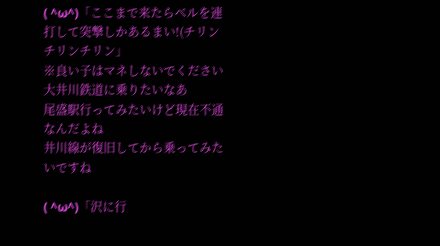( ^ω^)「ここまで来たらベルを連打して突撃しかあるまい!(チリンチリンチリン」
※良い子はマネしないでください
大井川鉄道に乗りたいなあ
尾盛駅行ってみたいけど現在不通なんだよね
井川線が復旧してから乗ってみたいですね

( ^ω^)「沢に行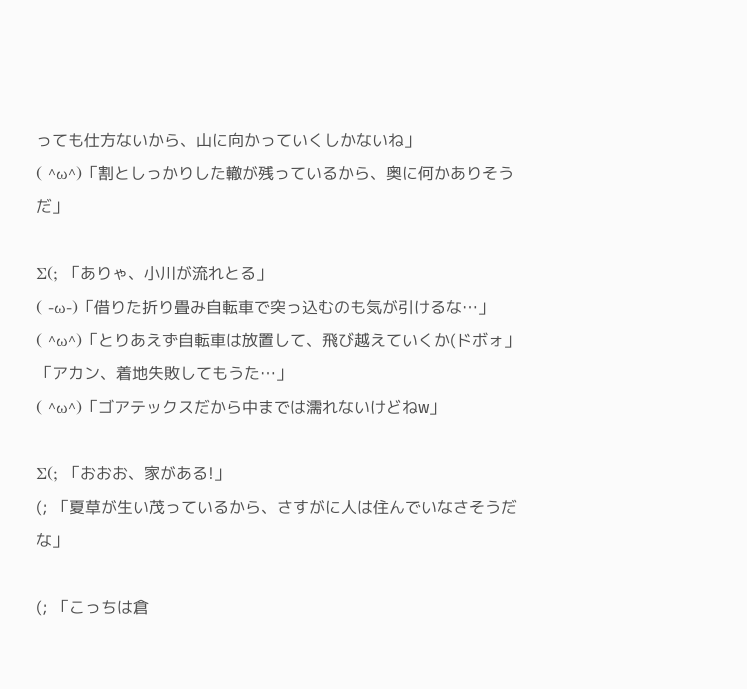っても仕方ないから、山に向かっていくしかないね」
( ^ω^)「割としっかりした轍が残っているから、奥に何かありそうだ」

Σ(; 「ありゃ、小川が流れとる」
( -ω-)「借りた折り畳み自転車で突っ込むのも気が引けるな…」
( ^ω^)「とりあえず自転車は放置して、飛び越えていくか(ドボォ」
「アカン、着地失敗してもうた…」
( ^ω^)「ゴアテックスだから中までは濡れないけどねw」

Σ(; 「おおお、家がある!」
(; 「夏草が生い茂っているから、さすがに人は住んでいなさそうだな」

(; 「こっちは倉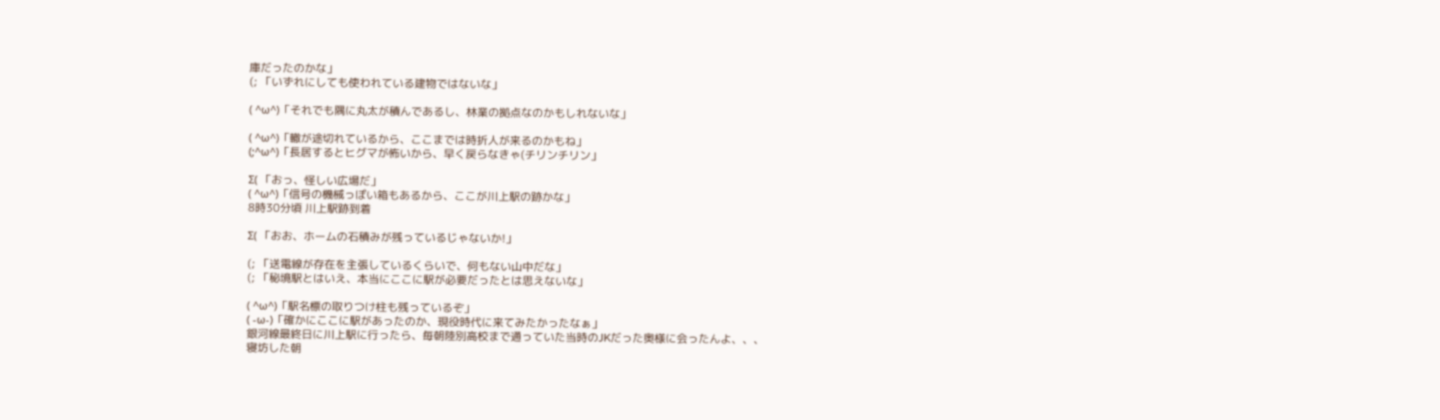庫だったのかな」
(; 「いずれにしても使われている建物ではないな」

( ^ω^)「それでも隅に丸太が積んであるし、林業の拠点なのかもしれないな」

( ^ω^)「轍が途切れているから、ここまでは時折人が来るのかもね」
(;^ω^)「長居するとヒグマが怖いから、早く戻らなきゃ(チリンチリン」

Σ( 「おっ、怪しい広場だ」
( ^ω^)「信号の機械っぽい箱もあるから、ここが川上駅の跡かな」
8時30分頃 川上駅跡到着

Σ( 「おお、ホームの石積みが残っているじゃないか!」

(; 「送電線が存在を主張しているくらいで、何もない山中だな」
(; 「秘境駅とはいえ、本当にここに駅が必要だったとは思えないな」

( ^ω^)「駅名標の取りつけ柱も残っているぞ」
( -ω-)「確かにここに駅があったのか、現役時代に来てみたかったなぁ」
銀河線最終日に川上駅に行ったら、毎朝陸別高校まで通っていた当時のJKだった奥様に会ったんよ、、、
寝坊した朝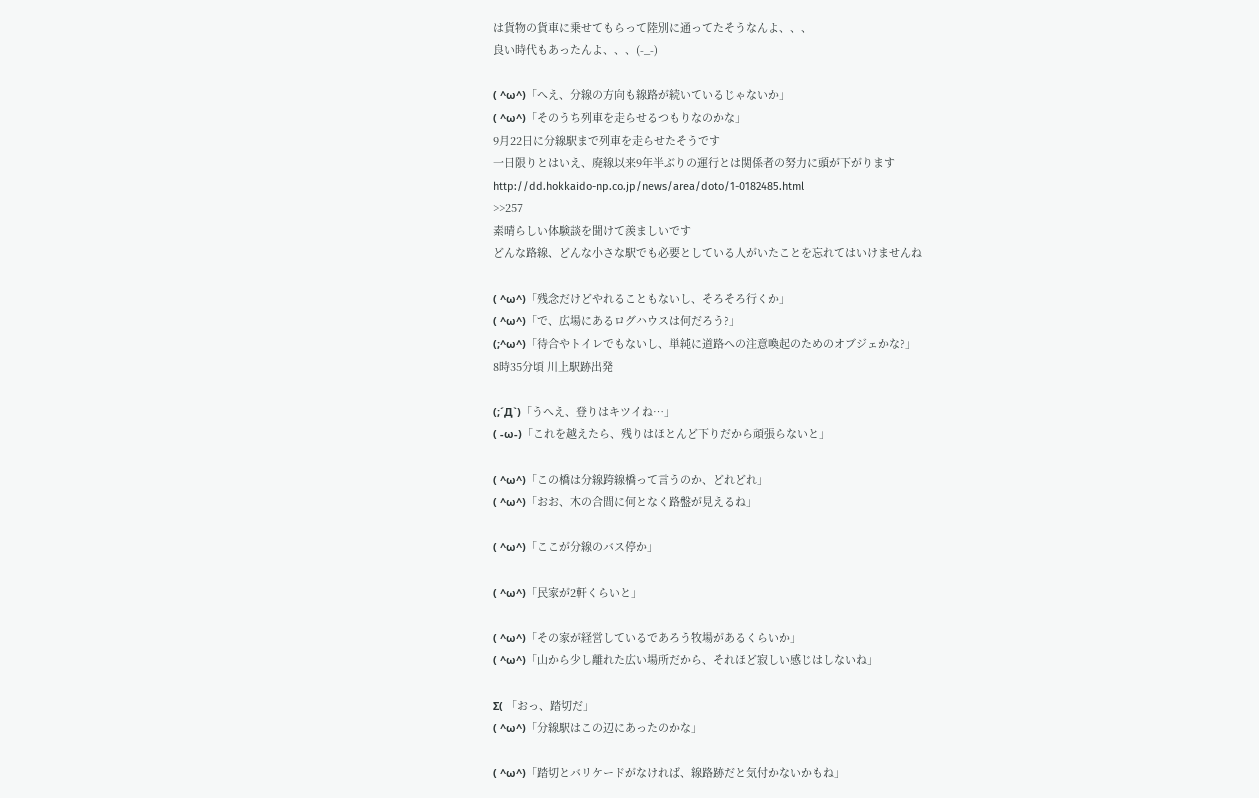は貨物の貨車に乗せてもらって陸別に通ってたそうなんよ、、、
良い時代もあったんよ、、、(-_-)

( ^ω^)「へえ、分線の方向も線路が続いているじゃないか」
( ^ω^)「そのうち列車を走らせるつもりなのかな」
9月22日に分線駅まで列車を走らせたそうです
一日限りとはいえ、廃線以来9年半ぶりの運行とは関係者の努力に頭が下がります
http://dd.hokkaido-np.co.jp/news/area/doto/1-0182485.html
>>257
素晴らしい体験談を聞けて羨ましいです
どんな路線、どんな小さな駅でも必要としている人がいたことを忘れてはいけませんね

( ^ω^)「残念だけどやれることもないし、そろそろ行くか」
( ^ω^)「で、広場にあるログハウスは何だろう?」
(;^ω^)「待合やトイレでもないし、単純に道路への注意喚起のためのオブジェかな?」
8時35分頃 川上駅跡出発

(;´Д`)「うへえ、登りはキツイね…」
( -ω-)「これを越えたら、残りはほとんど下りだから頑張らないと」

( ^ω^)「この橋は分線跨線橋って言うのか、どれどれ」
( ^ω^)「おお、木の合間に何となく路盤が見えるね」

( ^ω^)「ここが分線のバス停か」

( ^ω^)「民家が2軒くらいと」

( ^ω^)「その家が経営しているであろう牧場があるくらいか」
( ^ω^)「山から少し離れた広い場所だから、それほど寂しい感じはしないね」

Σ( 「おっ、踏切だ」
( ^ω^)「分線駅はこの辺にあったのかな」

( ^ω^)「踏切とバリケードがなければ、線路跡だと気付かないかもね」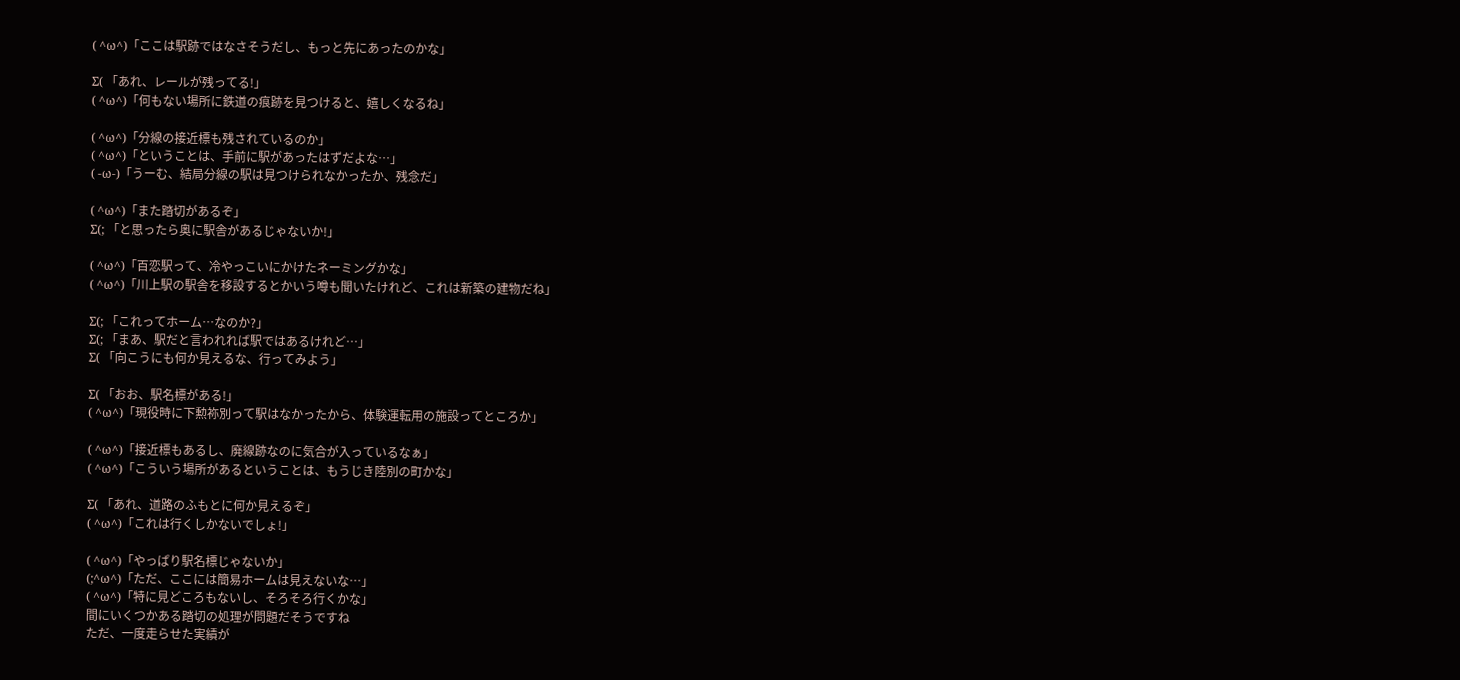( ^ω^)「ここは駅跡ではなさそうだし、もっと先にあったのかな」

Σ( 「あれ、レールが残ってる!」
( ^ω^)「何もない場所に鉄道の痕跡を見つけると、嬉しくなるね」

( ^ω^)「分線の接近標も残されているのか」
( ^ω^)「ということは、手前に駅があったはずだよな…」
( -ω-)「うーむ、結局分線の駅は見つけられなかったか、残念だ」

( ^ω^)「また踏切があるぞ」
Σ(; 「と思ったら奥に駅舎があるじゃないか!」

( ^ω^)「百恋駅って、冷やっこいにかけたネーミングかな」
( ^ω^)「川上駅の駅舎を移設するとかいう噂も聞いたけれど、これは新築の建物だね」

Σ(; 「これってホーム…なのか?」
Σ(; 「まあ、駅だと言われれば駅ではあるけれど…」
Σ( 「向こうにも何か見えるな、行ってみよう」

Σ( 「おお、駅名標がある!」
( ^ω^)「現役時に下勲祢別って駅はなかったから、体験運転用の施設ってところか」

( ^ω^)「接近標もあるし、廃線跡なのに気合が入っているなぁ」
( ^ω^)「こういう場所があるということは、もうじき陸別の町かな」

Σ( 「あれ、道路のふもとに何か見えるぞ」
( ^ω^)「これは行くしかないでしょ!」

( ^ω^)「やっぱり駅名標じゃないか」
(;^ω^)「ただ、ここには簡易ホームは見えないな…」
( ^ω^)「特に見どころもないし、そろそろ行くかな」
間にいくつかある踏切の処理が問題だそうですね
ただ、一度走らせた実績が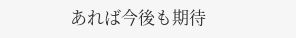あれば今後も期待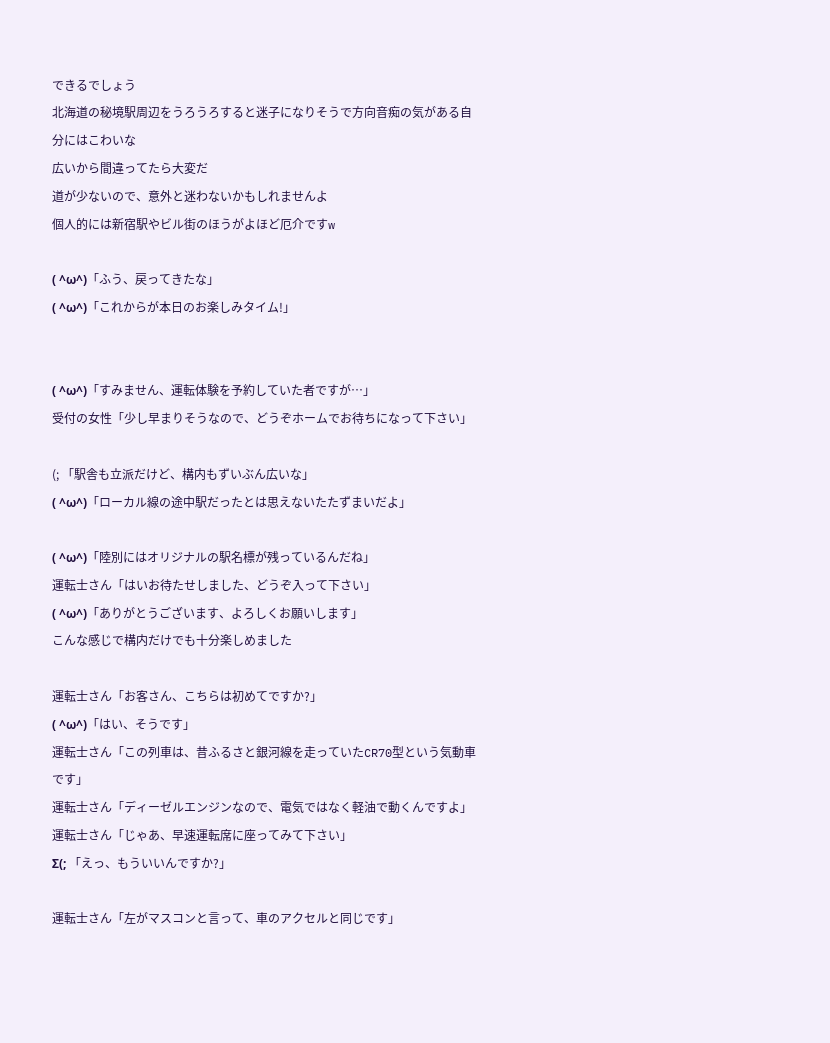できるでしょう
北海道の秘境駅周辺をうろうろすると迷子になりそうで方向音痴の気がある自分にはこわいな
広いから間違ってたら大変だ
道が少ないので、意外と迷わないかもしれませんよ
個人的には新宿駅やビル街のほうがよほど厄介ですw

( ^ω^)「ふう、戻ってきたな」
( ^ω^)「これからが本日のお楽しみタイム!」


( ^ω^)「すみません、運転体験を予約していた者ですが…」
受付の女性「少し早まりそうなので、どうぞホームでお待ちになって下さい」

(; 「駅舎も立派だけど、構内もずいぶん広いな」
( ^ω^)「ローカル線の途中駅だったとは思えないたたずまいだよ」

( ^ω^)「陸別にはオリジナルの駅名標が残っているんだね」
運転士さん「はいお待たせしました、どうぞ入って下さい」
( ^ω^)「ありがとうございます、よろしくお願いします」
こんな感じで構内だけでも十分楽しめました

運転士さん「お客さん、こちらは初めてですか?」
( ^ω^)「はい、そうです」
運転士さん「この列車は、昔ふるさと銀河線を走っていたCR70型という気動車です」
運転士さん「ディーゼルエンジンなので、電気ではなく軽油で動くんですよ」
運転士さん「じゃあ、早速運転席に座ってみて下さい」
Σ(; 「えっ、もういいんですか?」

運転士さん「左がマスコンと言って、車のアクセルと同じです」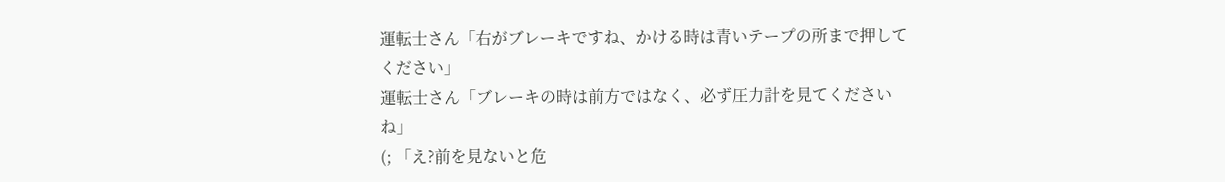運転士さん「右がブレーキですね、かける時は青いテープの所まで押してください」
運転士さん「ブレーキの時は前方ではなく、必ず圧力計を見てくださいね」
(; 「え?前を見ないと危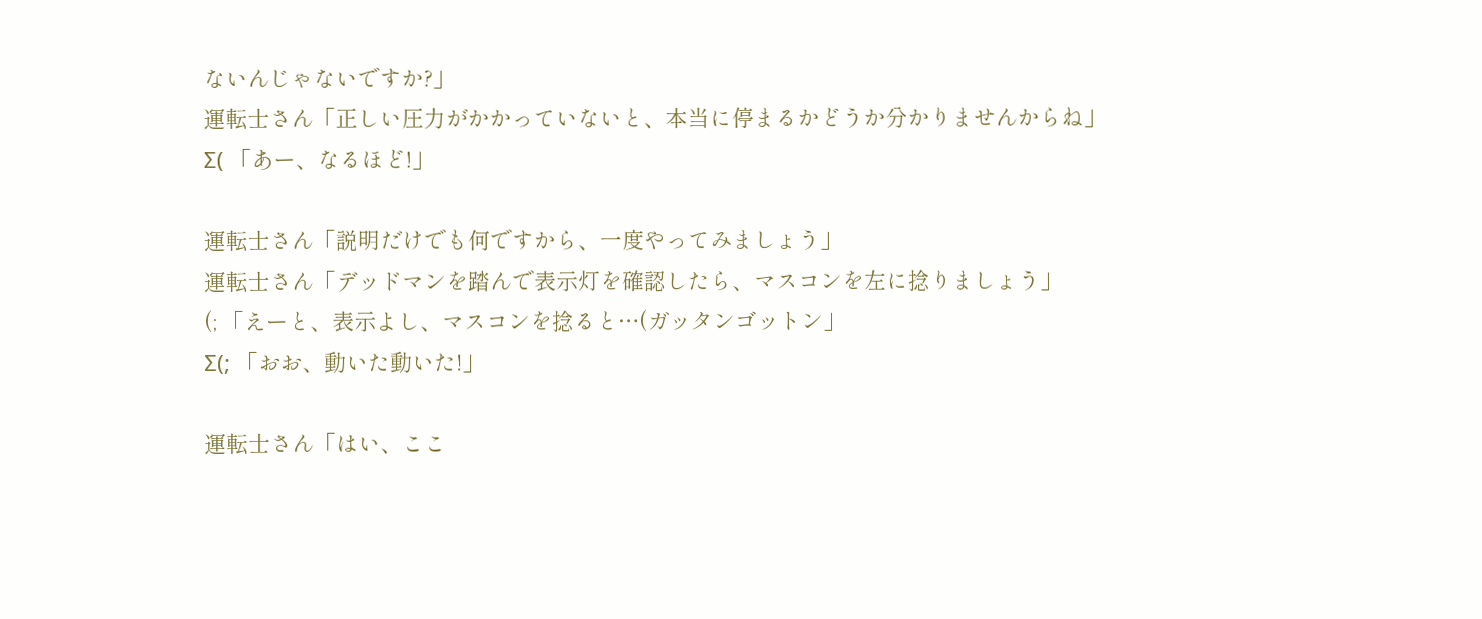ないんじゃないですか?」
運転士さん「正しい圧力がかかっていないと、本当に停まるかどうか分かりませんからね」
Σ( 「あー、なるほど!」

運転士さん「説明だけでも何ですから、一度やってみましょう」
運転士さん「デッドマンを踏んで表示灯を確認したら、マスコンを左に捻りましょう」
(; 「えーと、表示よし、マスコンを捻ると…(ガッタンゴットン」
Σ(; 「おお、動いた動いた!」

運転士さん「はい、ここ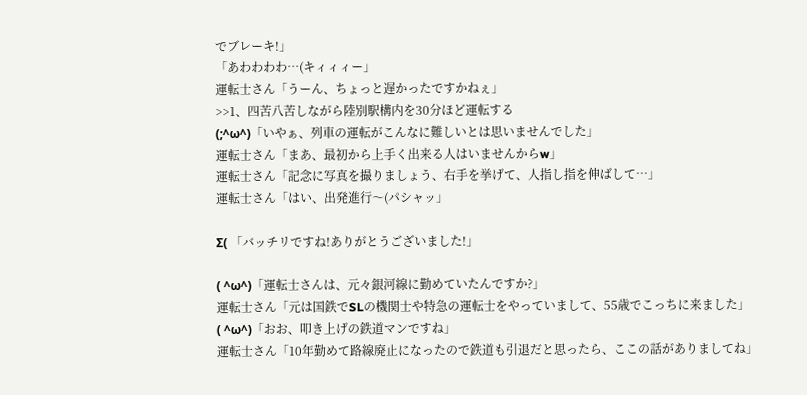でブレーキ!」
「あわわわわ…(キィィィー」
運転士さん「うーん、ちょっと遅かったですかねぇ」
>>1、四苦八苦しながら陸別駅構内を30分ほど運転する
(;^ω^)「いやぁ、列車の運転がこんなに難しいとは思いませんでした」
運転士さん「まあ、最初から上手く出来る人はいませんからw」
運転士さん「記念に写真を撮りましょう、右手を挙げて、人指し指を伸ばして…」
運転士さん「はい、出発進行〜(パシャッ」

Σ( 「バッチリですね!ありがとうございました!」

( ^ω^)「運転士さんは、元々銀河線に勤めていたんですか?」
運転士さん「元は国鉄でSLの機関士や特急の運転士をやっていまして、55歳でこっちに来ました」
( ^ω^)「おお、叩き上げの鉄道マンですね」
運転士さん「10年勤めて路線廃止になったので鉄道も引退だと思ったら、ここの話がありましてね」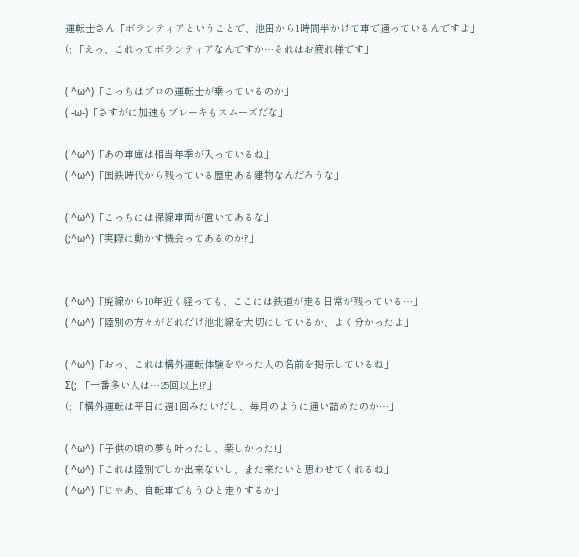運転士さん「ボランティアということで、池田から1時間半かけて車で通っているんですよ」
(; 「えっ、これってボランティアなんですか…それはお疲れ様です」

( ^ω^)「こっちはプロの運転士が乗っているのか」
( -ω-)「さすがに加速もブレーキもスムーズだな」

( ^ω^)「あの車庫は相当年季が入っているね」
( ^ω^)「国鉄時代から残っている歴史ある建物なんだろうな」

( ^ω^)「こっちには保線車両が置いてあるな」
(;^ω^)「実際に動かす機会ってあるのか?」


( ^ω^)「廃線から10年近く経っても、ここには鉄道が走る日常が残っている…」
( ^ω^)「陸別の方々がどれだけ池北線を大切にしているか、よく分かったよ」

( ^ω^)「おっ、これは構外運転体験をやった人の名前を掲示しているね」
Σ(; 「一番多い人は…25回以上!?」
(; 「構外運転は平日に週1回みたいだし、毎月のように通い詰めたのか…」

( ^ω^)「子供の頃の夢も叶ったし、楽しかった!」
( ^ω^)「これは陸別でしか出来ないし、また来たいと思わせてくれるね」
( ^ω^)「じゃあ、自転車でもうひと走りするか」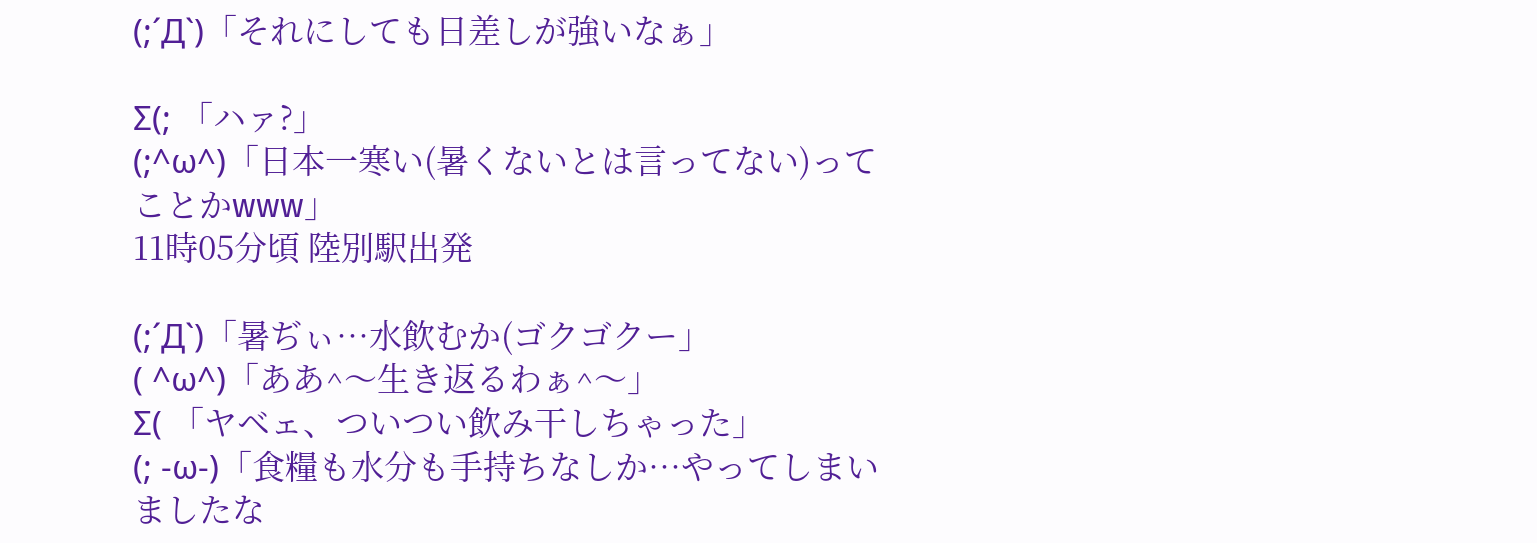(;´Д`)「それにしても日差しが強いなぁ」

Σ(; 「ハァ?」
(;^ω^)「日本一寒い(暑くないとは言ってない)ってことかwww」
11時05分頃 陸別駅出発

(;´Д`)「暑ぢぃ…水飲むか(ゴクゴクー」
( ^ω^)「ああ^〜生き返るわぁ^〜」
Σ( 「ヤベェ、ついつい飲み干しちゃった」
(; -ω-)「食糧も水分も手持ちなしか…やってしまいましたな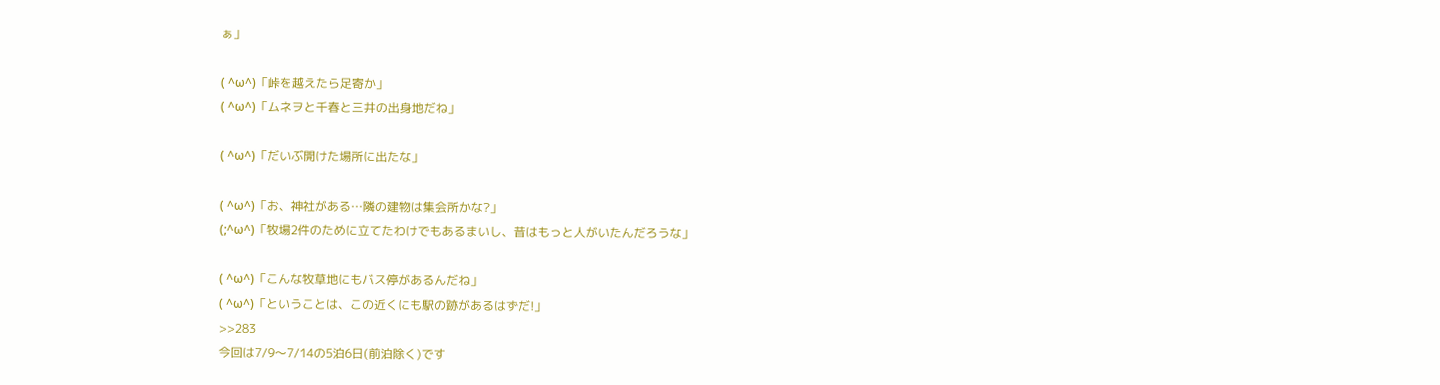ぁ」

( ^ω^)「峠を越えたら足寄か」
( ^ω^)「ムネヲと千春と三井の出身地だね」

( ^ω^)「だいぶ開けた場所に出たな」

( ^ω^)「お、神社がある…隣の建物は集会所かな?」
(;^ω^)「牧場2件のために立てたわけでもあるまいし、昔はもっと人がいたんだろうな」

( ^ω^)「こんな牧草地にもバス停があるんだね」
( ^ω^)「ということは、この近くにも駅の跡があるはずだ!」
>>283
今回は7/9〜7/14の5泊6日(前泊除く)です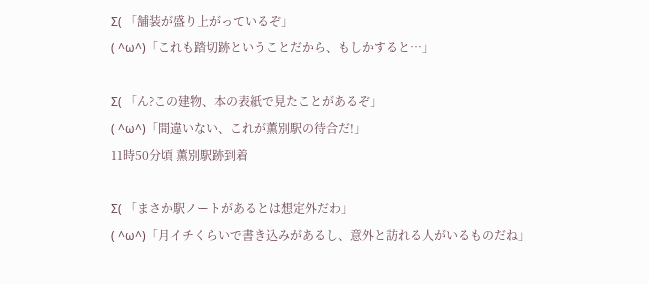Σ( 「舗装が盛り上がっているぞ」
( ^ω^)「これも踏切跡ということだから、もしかすると…」

Σ( 「ん?この建物、本の表紙で見たことがあるぞ」
( ^ω^)「間違いない、これが薫別駅の待合だ!」
11時50分頃 薫別駅跡到着

Σ( 「まさか駅ノートがあるとは想定外だわ」
( ^ω^)「月イチくらいで書き込みがあるし、意外と訪れる人がいるものだね」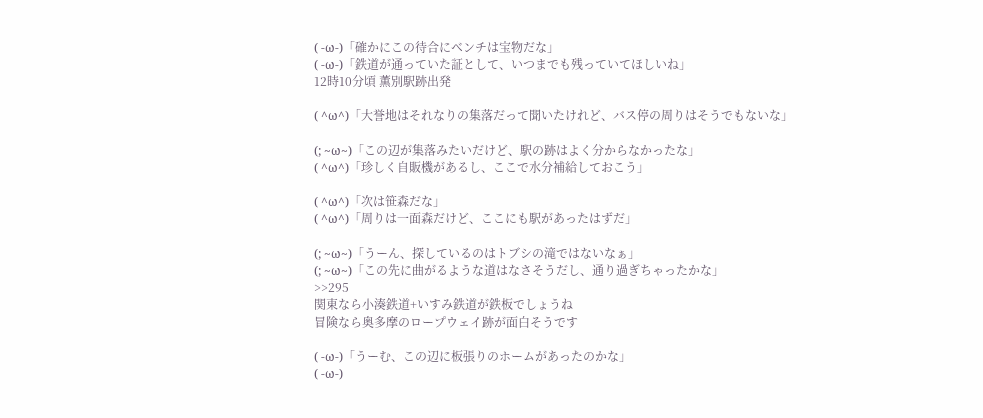( -ω-)「確かにこの待合にベンチは宝物だな」
( -ω-)「鉄道が通っていた証として、いつまでも残っていてほしいね」
12時10分頃 薫別駅跡出発

( ^ω^)「大誉地はそれなりの集落だって聞いたけれど、バス停の周りはそうでもないな」

(; ~ω~)「この辺が集落みたいだけど、駅の跡はよく分からなかったな」
( ^ω^)「珍しく自販機があるし、ここで水分補給しておこう」

( ^ω^)「次は笹森だな」
( ^ω^)「周りは一面森だけど、ここにも駅があったはずだ」

(; ~ω~)「うーん、探しているのはトブシの滝ではないなぁ」
(; ~ω~)「この先に曲がるような道はなさそうだし、通り過ぎちゃったかな」
>>295
関東なら小湊鉄道+いすみ鉄道が鉄板でしょうね
冒険なら奥多摩のロープウェイ跡が面白そうです

( -ω-)「うーむ、この辺に板張りのホームがあったのかな」
( -ω-)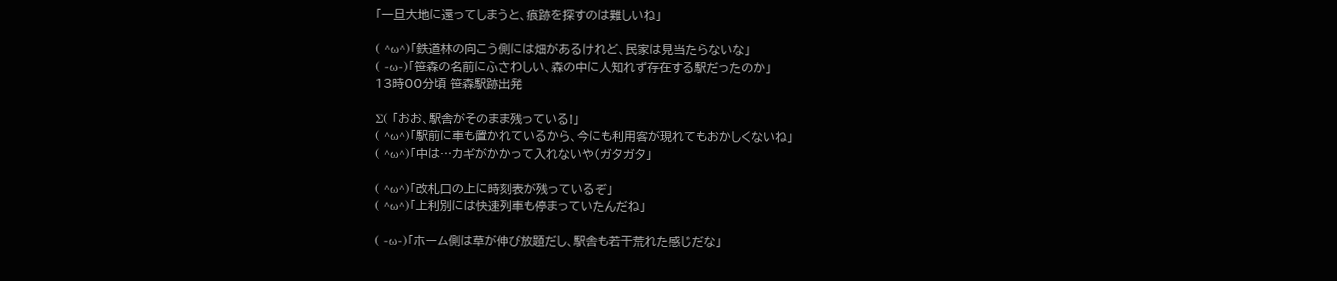「一旦大地に還ってしまうと、痕跡を探すのは難しいね」

( ^ω^)「鉄道林の向こう側には畑があるけれど、民家は見当たらないな」
( -ω-)「笹森の名前にふさわしい、森の中に人知れず存在する駅だったのか」
13時00分頃 笹森駅跡出発

Σ( 「おお、駅舎がそのまま残っている!」
( ^ω^)「駅前に車も置かれているから、今にも利用客が現れてもおかしくないね」
( ^ω^)「中は…カギがかかって入れないや(ガタガタ」

( ^ω^)「改札口の上に時刻表が残っているぞ」
( ^ω^)「上利別には快速列車も停まっていたんだね」

( -ω-)「ホーム側は草が伸び放題だし、駅舎も若干荒れた感じだな」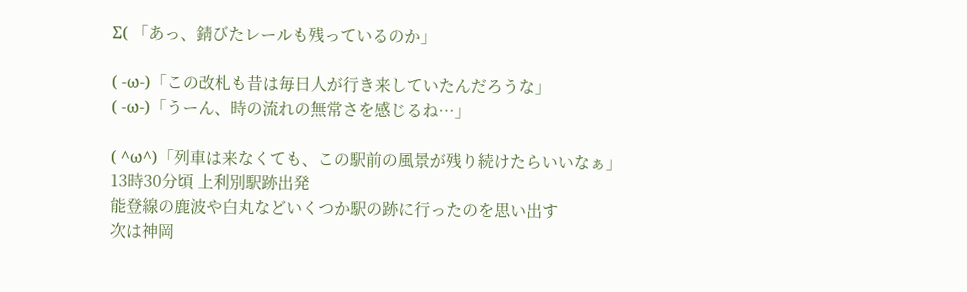Σ( 「あっ、錆びたレールも残っているのか」

( -ω-)「この改札も昔は毎日人が行き来していたんだろうな」
( -ω-)「うーん、時の流れの無常さを感じるね…」

( ^ω^)「列車は来なくても、この駅前の風景が残り続けたらいいなぁ」
13時30分頃 上利別駅跡出発
能登線の鹿波や白丸などいくつか駅の跡に行ったのを思い出す
次は神岡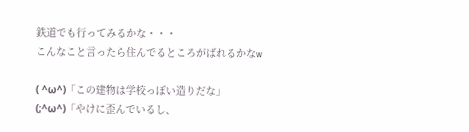鉄道でも行ってみるかな・・・
こんなこと言ったら住んでるところがばれるかなw

( ^ω^)「この建物は学校っぽい造りだな」
(;^ω^)「やけに歪んでいるし、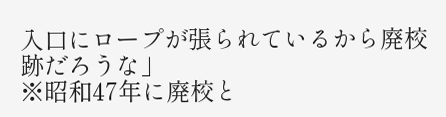入口にロープが張られているから廃校跡だろうな」
※昭和47年に廃校と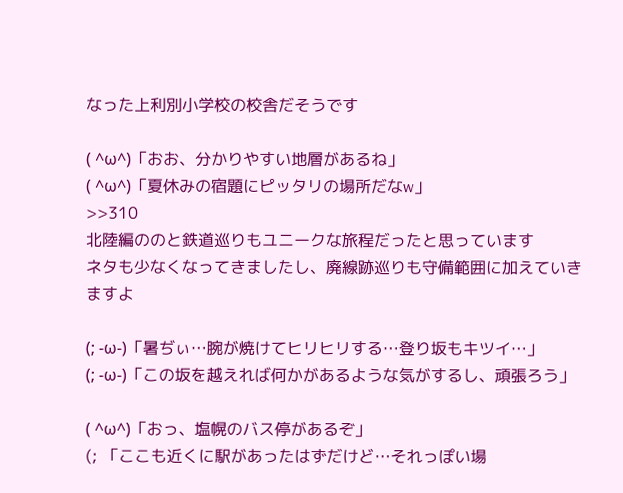なった上利別小学校の校舎だそうです

( ^ω^)「おお、分かりやすい地層があるね」
( ^ω^)「夏休みの宿題にピッタリの場所だなw」
>>310
北陸編ののと鉄道巡りもユニークな旅程だったと思っています
ネタも少なくなってきましたし、廃線跡巡りも守備範囲に加えていきますよ

(; -ω-)「暑ぢぃ…腕が焼けてヒリヒリする…登り坂もキツイ…」
(; -ω-)「この坂を越えれば何かがあるような気がするし、頑張ろう」

( ^ω^)「おっ、塩幌のバス停があるぞ」
(; 「ここも近くに駅があったはずだけど…それっぽい場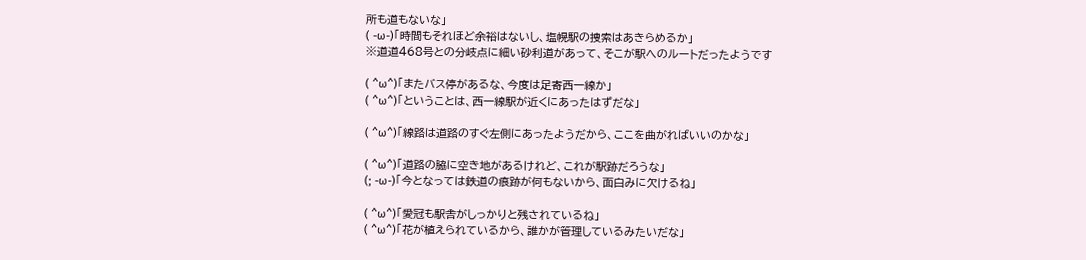所も道もないな」
( -ω-)「時間もそれほど余裕はないし、塩幌駅の捜索はあきらめるか」
※道道468号との分岐点に細い砂利道があって、そこが駅へのルートだったようです

( ^ω^)「またバス停があるな、今度は足寄西一線か」
( ^ω^)「ということは、西一線駅が近くにあったはずだな」

( ^ω^)「線路は道路のすぐ左側にあったようだから、ここを曲がればいいのかな」

( ^ω^)「道路の脇に空き地があるけれど、これが駅跡だろうな」
(; -ω-)「今となっては鉄道の痕跡が何もないから、面白みに欠けるね」

( ^ω^)「愛冠も駅舎がしっかりと残されているね」
( ^ω^)「花が植えられているから、誰かが管理しているみたいだな」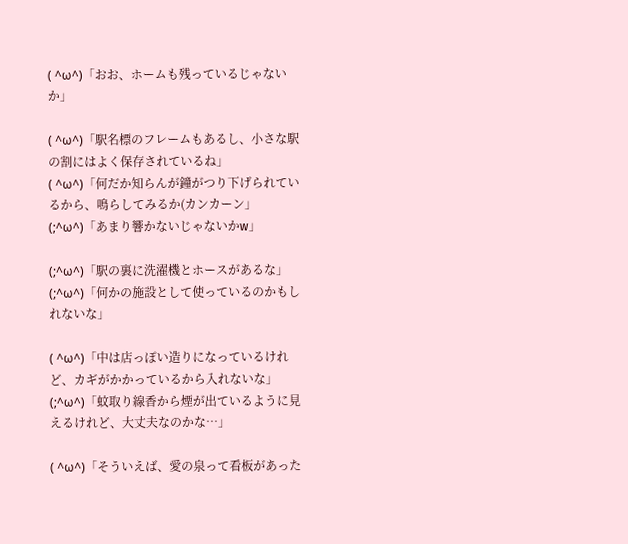( ^ω^)「おお、ホームも残っているじゃないか」

( ^ω^)「駅名標のフレームもあるし、小さな駅の割にはよく保存されているね」
( ^ω^)「何だか知らんが鐘がつり下げられているから、鳴らしてみるか(カンカーン」
(;^ω^)「あまり響かないじゃないかw」

(;^ω^)「駅の裏に洗濯機とホースがあるな」
(;^ω^)「何かの施設として使っているのかもしれないな」

( ^ω^)「中は店っぽい造りになっているけれど、カギがかかっているから入れないな」
(;^ω^)「蚊取り線香から煙が出ているように見えるけれど、大丈夫なのかな…」

( ^ω^)「そういえば、愛の泉って看板があった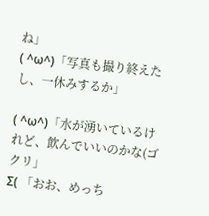ね」
( ^ω^)「写真も撮り終えたし、一休みするか」

( ^ω^)「水が湧いているけれど、飲んでいいのかな(ゴクリ」
Σ( 「おお、めっち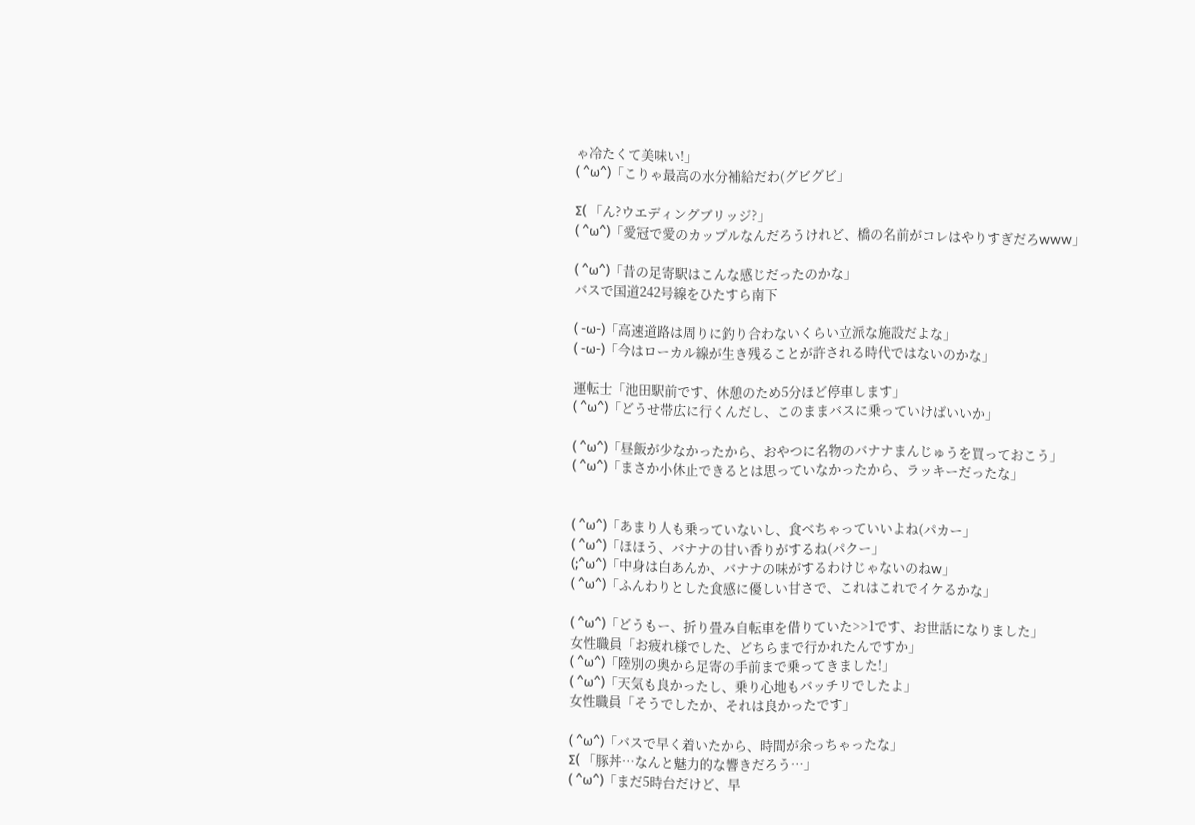ゃ冷たくて美味い!」
( ^ω^)「こりゃ最高の水分補給だわ(グビグビ」

Σ( 「ん?ウエディングブリッジ?」
( ^ω^)「愛冠で愛のカップルなんだろうけれど、橋の名前がコレはやりすぎだろwww」

( ^ω^)「昔の足寄駅はこんな感じだったのかな」
バスで国道242号線をひたすら南下

( -ω-)「高速道路は周りに釣り合わないくらい立派な施設だよな」
( -ω-)「今はローカル線が生き残ることが許される時代ではないのかな」

運転士「池田駅前です、休憩のため5分ほど停車します」
( ^ω^)「どうせ帯広に行くんだし、このままバスに乗っていけばいいか」

( ^ω^)「昼飯が少なかったから、おやつに名物のバナナまんじゅうを買っておこう」
( ^ω^)「まさか小休止できるとは思っていなかったから、ラッキーだったな」


( ^ω^)「あまり人も乗っていないし、食べちゃっていいよね(パカー」
( ^ω^)「ほほう、バナナの甘い香りがするね(パクー」
(;^ω^)「中身は白あんか、バナナの味がするわけじゃないのねw」
( ^ω^)「ふんわりとした食感に優しい甘さで、これはこれでイケるかな」

( ^ω^)「どうもー、折り畳み自転車を借りていた>>1です、お世話になりました」
女性職員「お疲れ様でした、どちらまで行かれたんですか」
( ^ω^)「陸別の奥から足寄の手前まで乗ってきました!」
( ^ω^)「天気も良かったし、乗り心地もバッチリでしたよ」
女性職員「そうでしたか、それは良かったです」

( ^ω^)「バスで早く着いたから、時間が余っちゃったな」
Σ( 「豚丼…なんと魅力的な響きだろう…」
( ^ω^)「まだ5時台だけど、早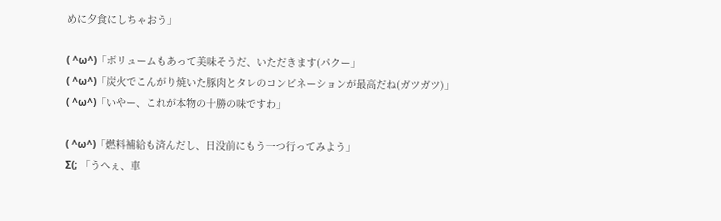めに夕食にしちゃおう」

( ^ω^)「ボリュームもあって美味そうだ、いただきます(パクー」
( ^ω^)「炭火でこんがり焼いた豚肉とタレのコンビネーションが最高だね(ガツガツ)」
( ^ω^)「いやー、これが本物の十勝の味ですわ」

( ^ω^)「燃料補給も済んだし、日没前にもう一つ行ってみよう」
Σ(; 「うへぇ、車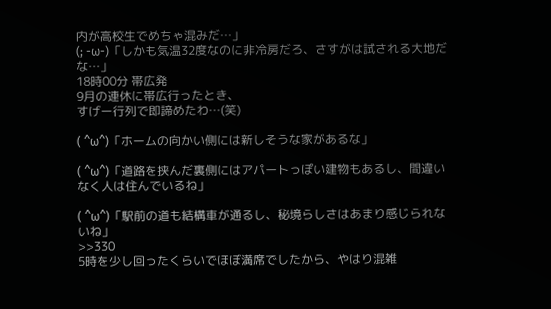内が高校生でめちゃ混みだ…」
(; -ω-)「しかも気温32度なのに非冷房だろ、さすがは試される大地だな…」
18時00分 帯広発
9月の連休に帯広行ったとき、
すげー行列で即諦めたわ…(笑)

( ^ω^)「ホームの向かい側には新しそうな家があるな」

( ^ω^)「道路を挟んだ裏側にはアパートっぽい建物もあるし、間違いなく人は住んでいるね」

( ^ω^)「駅前の道も結構車が通るし、秘境らしさはあまり感じられないね」
>>330
5時を少し回ったくらいでほぼ満席でしたから、やはり混雑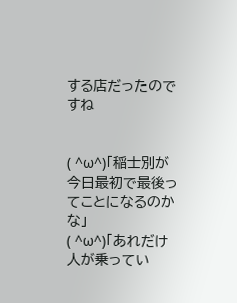する店だったのですね


( ^ω^)「稲士別が今日最初で最後ってことになるのかな」
( ^ω^)「あれだけ人が乗ってい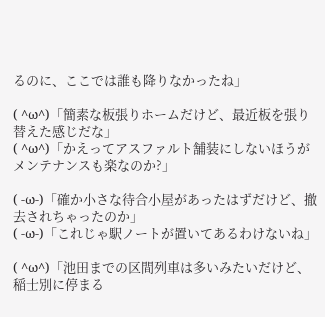るのに、ここでは誰も降りなかったね」

( ^ω^)「簡素な板張りホームだけど、最近板を張り替えた感じだな」
( ^ω^)「かえってアスファルト舗装にしないほうがメンテナンスも楽なのか?」

( -ω-)「確か小さな待合小屋があったはずだけど、撤去されちゃったのか」
( -ω-)「これじゃ駅ノートが置いてあるわけないね」

( ^ω^)「池田までの区間列車は多いみたいだけど、稲士別に停まる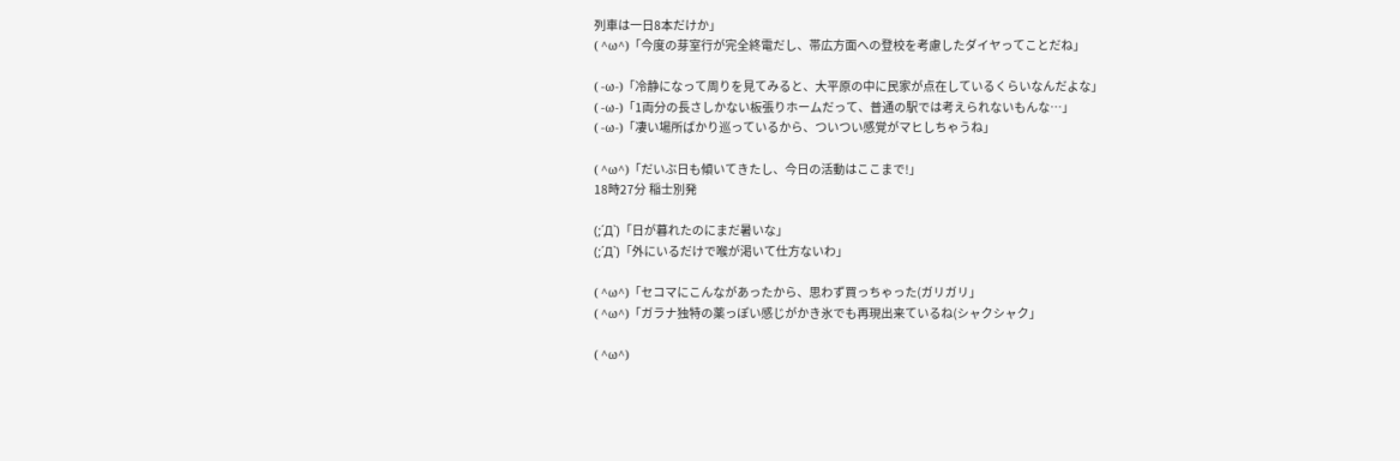列車は一日8本だけか」
( ^ω^)「今度の芽室行が完全終電だし、帯広方面への登校を考慮したダイヤってことだね」

( -ω-)「冷静になって周りを見てみると、大平原の中に民家が点在しているくらいなんだよな」
( -ω-)「1両分の長さしかない板張りホームだって、普通の駅では考えられないもんな…」
( -ω-)「凄い場所ばかり巡っているから、ついつい感覚がマヒしちゃうね」

( ^ω^)「だいぶ日も傾いてきたし、今日の活動はここまで!」
18時27分 稲士別発

(;´Д`)「日が暮れたのにまだ暑いな」
(;´Д`)「外にいるだけで喉が渇いて仕方ないわ」

( ^ω^)「セコマにこんながあったから、思わず買っちゃった(ガリガリ」
( ^ω^)「ガラナ独特の薬っぽい感じがかき氷でも再現出来ているね(シャクシャク」

( ^ω^)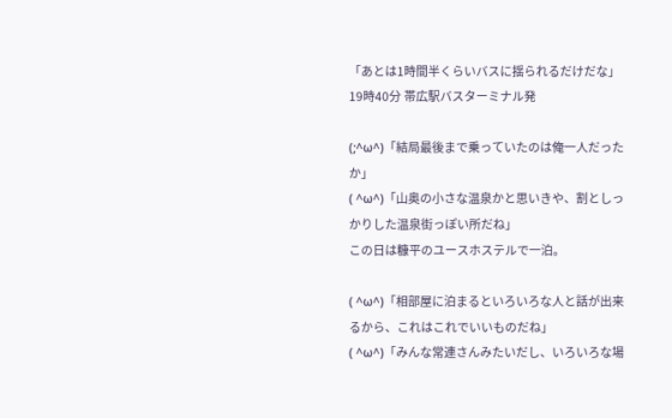「あとは1時間半くらいバスに揺られるだけだな」
19時40分 帯広駅バスターミナル発

(;^ω^)「結局最後まで乗っていたのは俺一人だったか」
( ^ω^)「山奥の小さな温泉かと思いきや、割としっかりした温泉街っぽい所だね」
この日は糠平のユースホステルで一泊。

( ^ω^)「相部屋に泊まるといろいろな人と話が出来るから、これはこれでいいものだね」
( ^ω^)「みんな常連さんみたいだし、いろいろな場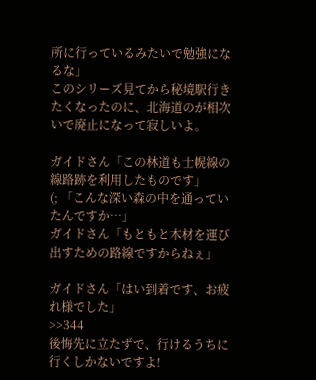所に行っているみたいで勉強になるな」
このシリーズ見てから秘境駅行きたくなったのに、北海道のが相次いで廃止になって寂しいよ。

ガイドさん「この林道も士幌線の線路跡を利用したものです」
(; 「こんな深い森の中を通っていたんですか…」
ガイドさん「もともと木材を運び出すための路線ですからねぇ」

ガイドさん「はい到着です、お疲れ様でした」
>>344
後悔先に立たずで、行けるうちに行くしかないですよ!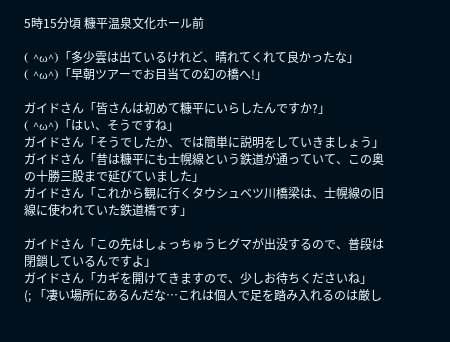5時15分頃 糠平温泉文化ホール前

( ^ω^)「多少雲は出ているけれど、晴れてくれて良かったな」
( ^ω^)「早朝ツアーでお目当ての幻の橋へ!」

ガイドさん「皆さんは初めて糠平にいらしたんですか?」
( ^ω^)「はい、そうですね」
ガイドさん「そうでしたか、では簡単に説明をしていきましょう」
ガイドさん「昔は糠平にも士幌線という鉄道が通っていて、この奥の十勝三股まで延びていました」
ガイドさん「これから観に行くタウシュベツ川橋梁は、士幌線の旧線に使われていた鉄道橋です」

ガイドさん「この先はしょっちゅうヒグマが出没するので、普段は閉鎖しているんですよ」
ガイドさん「カギを開けてきますので、少しお待ちくださいね」
(; 「凄い場所にあるんだな…これは個人で足を踏み入れるのは厳し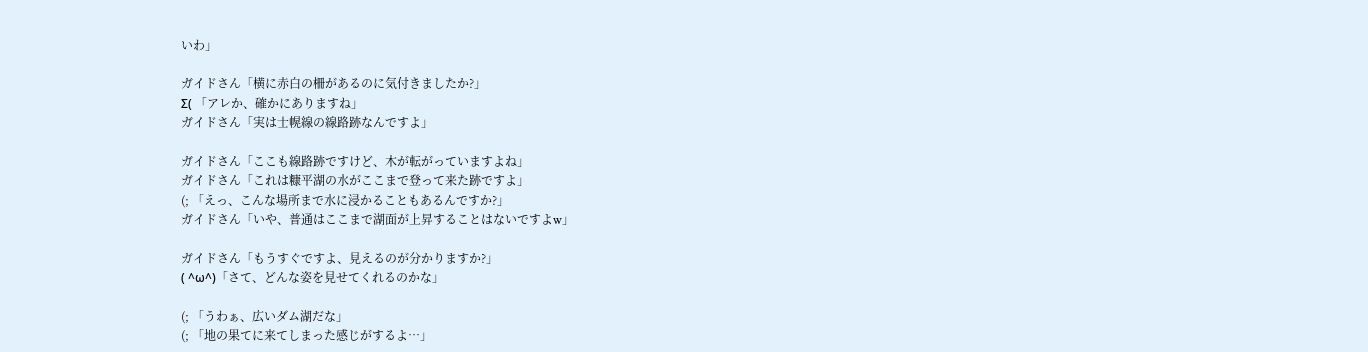いわ」

ガイドさん「横に赤白の柵があるのに気付きましたか?」
Σ( 「アレか、確かにありますね」
ガイドさん「実は士幌線の線路跡なんですよ」

ガイドさん「ここも線路跡ですけど、木が転がっていますよね」
ガイドさん「これは糠平湖の水がここまで登って来た跡ですよ」
(; 「えっ、こんな場所まで水に浸かることもあるんですか?」
ガイドさん「いや、普通はここまで湖面が上昇することはないですよw」

ガイドさん「もうすぐですよ、見えるのが分かりますか?」
( ^ω^)「さて、どんな姿を見せてくれるのかな」

(; 「うわぁ、広いダム湖だな」
(; 「地の果てに来てしまった感じがするよ…」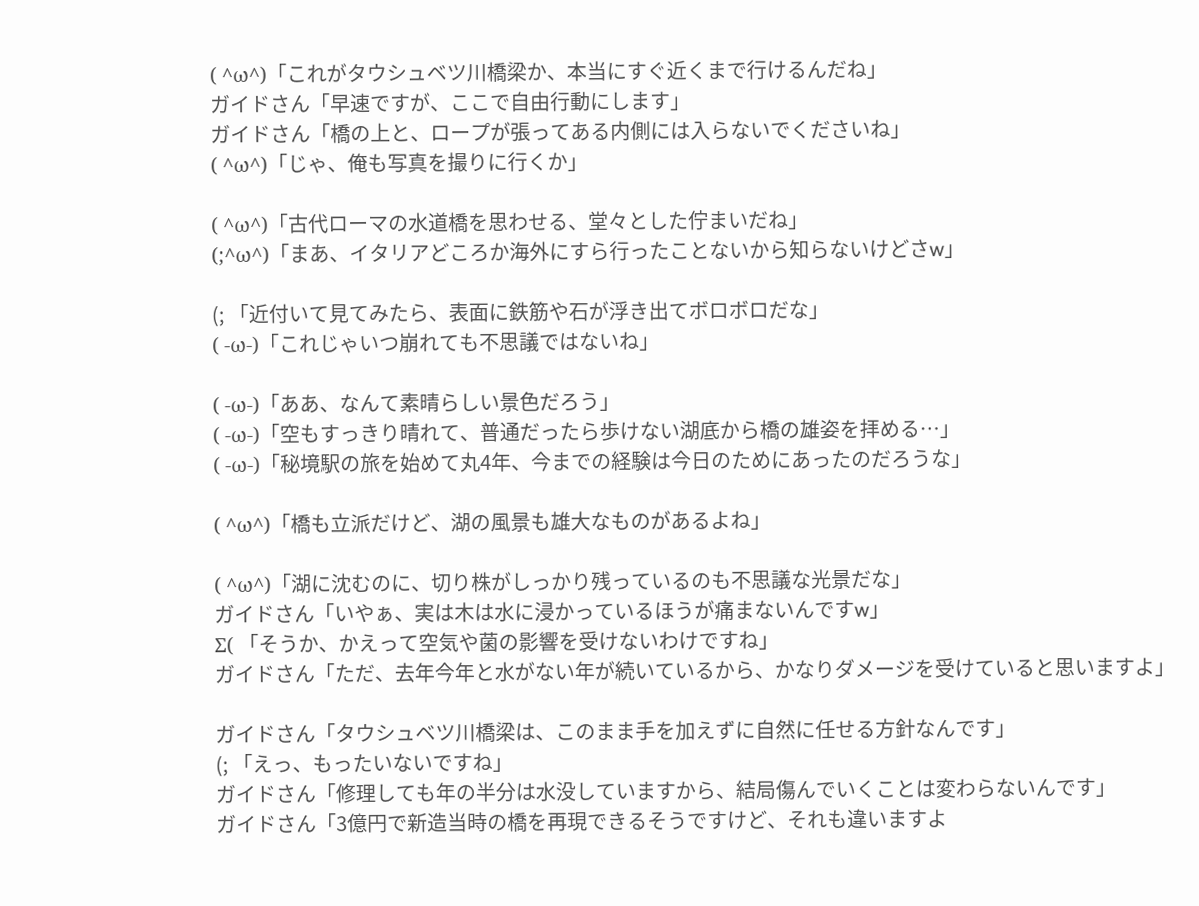( ^ω^)「これがタウシュベツ川橋梁か、本当にすぐ近くまで行けるんだね」
ガイドさん「早速ですが、ここで自由行動にします」
ガイドさん「橋の上と、ロープが張ってある内側には入らないでくださいね」
( ^ω^)「じゃ、俺も写真を撮りに行くか」

( ^ω^)「古代ローマの水道橋を思わせる、堂々とした佇まいだね」
(;^ω^)「まあ、イタリアどころか海外にすら行ったことないから知らないけどさw」

(; 「近付いて見てみたら、表面に鉄筋や石が浮き出てボロボロだな」
( -ω-)「これじゃいつ崩れても不思議ではないね」

( -ω-)「ああ、なんて素晴らしい景色だろう」
( -ω-)「空もすっきり晴れて、普通だったら歩けない湖底から橋の雄姿を拝める…」
( -ω-)「秘境駅の旅を始めて丸4年、今までの経験は今日のためにあったのだろうな」

( ^ω^)「橋も立派だけど、湖の風景も雄大なものがあるよね」

( ^ω^)「湖に沈むのに、切り株がしっかり残っているのも不思議な光景だな」
ガイドさん「いやぁ、実は木は水に浸かっているほうが痛まないんですw」
Σ( 「そうか、かえって空気や菌の影響を受けないわけですね」
ガイドさん「ただ、去年今年と水がない年が続いているから、かなりダメージを受けていると思いますよ」

ガイドさん「タウシュベツ川橋梁は、このまま手を加えずに自然に任せる方針なんです」
(; 「えっ、もったいないですね」
ガイドさん「修理しても年の半分は水没していますから、結局傷んでいくことは変わらないんです」
ガイドさん「3億円で新造当時の橋を再現できるそうですけど、それも違いますよ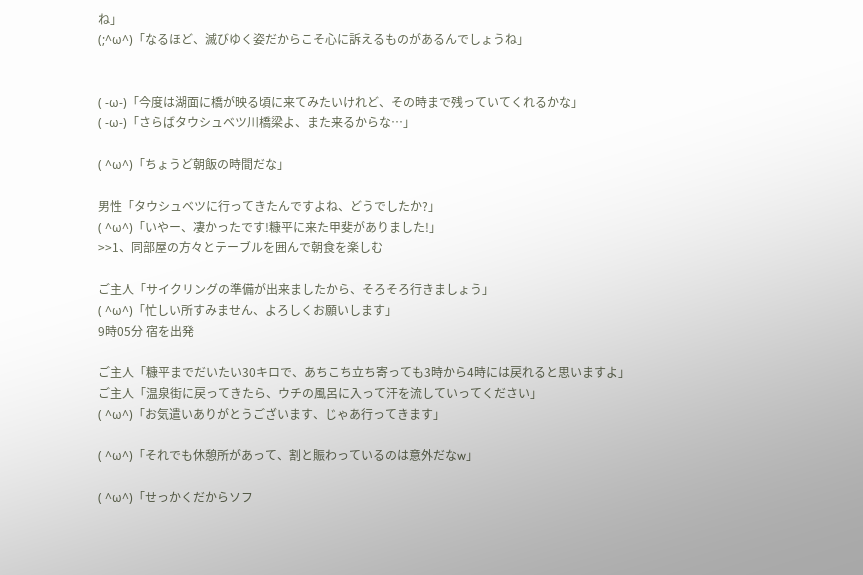ね」
(;^ω^)「なるほど、滅びゆく姿だからこそ心に訴えるものがあるんでしょうね」


( -ω-)「今度は湖面に橋が映る頃に来てみたいけれど、その時まで残っていてくれるかな」
( -ω-)「さらばタウシュベツ川橋梁よ、また来るからな…」

( ^ω^)「ちょうど朝飯の時間だな」

男性「タウシュベツに行ってきたんですよね、どうでしたか?」
( ^ω^)「いやー、凄かったです!糠平に来た甲斐がありました!」
>>1、同部屋の方々とテーブルを囲んで朝食を楽しむ

ご主人「サイクリングの準備が出来ましたから、そろそろ行きましょう」
( ^ω^)「忙しい所すみません、よろしくお願いします」
9時05分 宿を出発

ご主人「糠平までだいたい30キロで、あちこち立ち寄っても3時から4時には戻れると思いますよ」
ご主人「温泉街に戻ってきたら、ウチの風呂に入って汗を流していってください」
( ^ω^)「お気遣いありがとうございます、じゃあ行ってきます」

( ^ω^)「それでも休憩所があって、割と賑わっているのは意外だなw」

( ^ω^)「せっかくだからソフ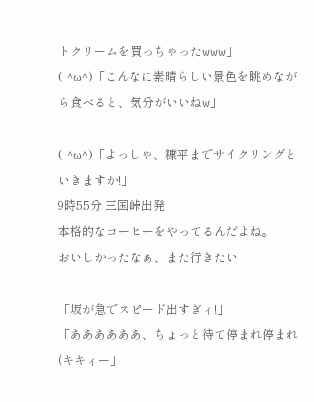トクリームを買っちゃったwww」
( ^ω^)「こんなに素晴らしい景色を眺めながら食べると、気分がいいねw」

( ^ω^)「よっしゃ、糠平までサイクリングといきますか!」
9時55分 三国峠出発
本格的なコーヒーをやってるんだよね。
おいしかったなぁ、また行きたい

「坂が急でスピード出すぎィ!」
「ああああああ、ちょっと待て停まれ停まれ(キキィー」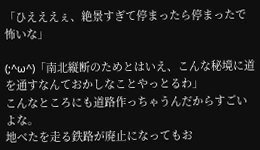「ひえええぇ、絶景すぎて停まったら停まったで怖いな」

(;^ω^)「南北縦断のためとはいえ、こんな秘境に道を通すなんておかしなことやっとるわ」
こんなところにも道路作っちゃうんだからすごいよな。
地べたを走る鉄路が廃止になってもお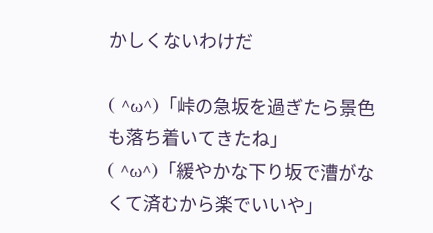かしくないわけだ

( ^ω^)「峠の急坂を過ぎたら景色も落ち着いてきたね」
( ^ω^)「緩やかな下り坂で漕がなくて済むから楽でいいや」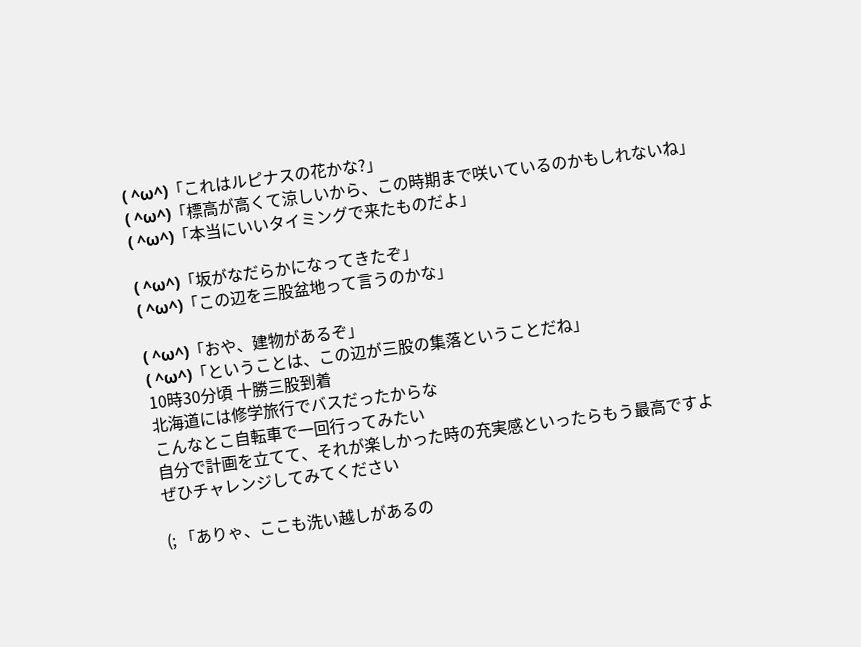( ^ω^)「これはルピナスの花かな?」
( ^ω^)「標高が高くて涼しいから、この時期まで咲いているのかもしれないね」
( ^ω^)「本当にいいタイミングで来たものだよ」

( ^ω^)「坂がなだらかになってきたぞ」
( ^ω^)「この辺を三股盆地って言うのかな」

( ^ω^)「おや、建物があるぞ」
( ^ω^)「ということは、この辺が三股の集落ということだね」
10時30分頃 十勝三股到着
北海道には修学旅行でバスだったからな
こんなとこ自転車で一回行ってみたい
自分で計画を立てて、それが楽しかった時の充実感といったらもう最高ですよ
ぜひチャレンジしてみてください

(; 「ありゃ、ここも洗い越しがあるの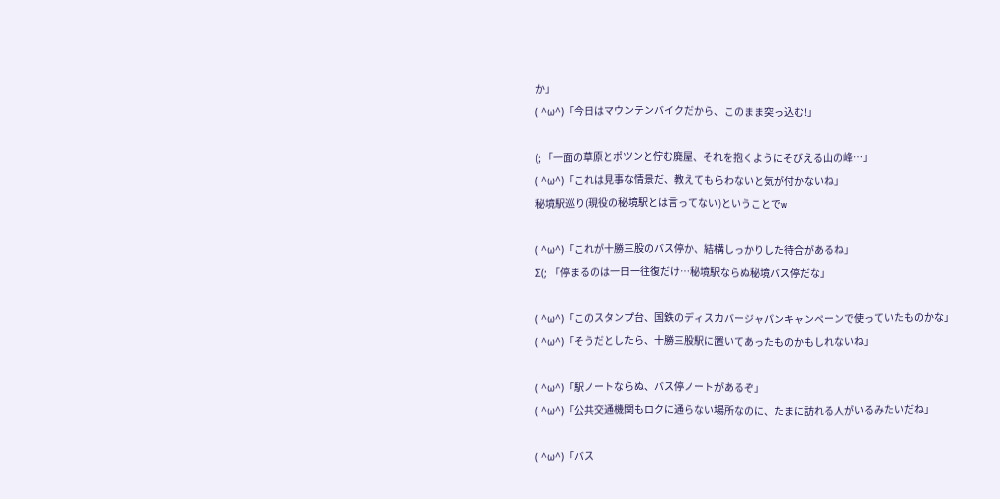か」
( ^ω^)「今日はマウンテンバイクだから、このまま突っ込む!」

(; 「一面の草原とポツンと佇む廃屋、それを抱くようにそびえる山の峰…」
( ^ω^)「これは見事な情景だ、教えてもらわないと気が付かないね」
秘境駅巡り(現役の秘境駅とは言ってない)ということでw

( ^ω^)「これが十勝三股のバス停か、結構しっかりした待合があるね」
Σ(; 「停まるのは一日一往復だけ…秘境駅ならぬ秘境バス停だな」

( ^ω^)「このスタンプ台、国鉄のディスカバージャパンキャンペーンで使っていたものかな」
( ^ω^)「そうだとしたら、十勝三股駅に置いてあったものかもしれないね」

( ^ω^)「駅ノートならぬ、バス停ノートがあるぞ」
( ^ω^)「公共交通機関もロクに通らない場所なのに、たまに訪れる人がいるみたいだね」

( ^ω^)「バス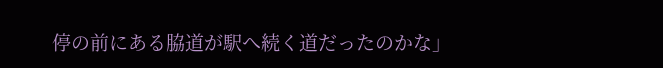停の前にある脇道が駅へ続く道だったのかな」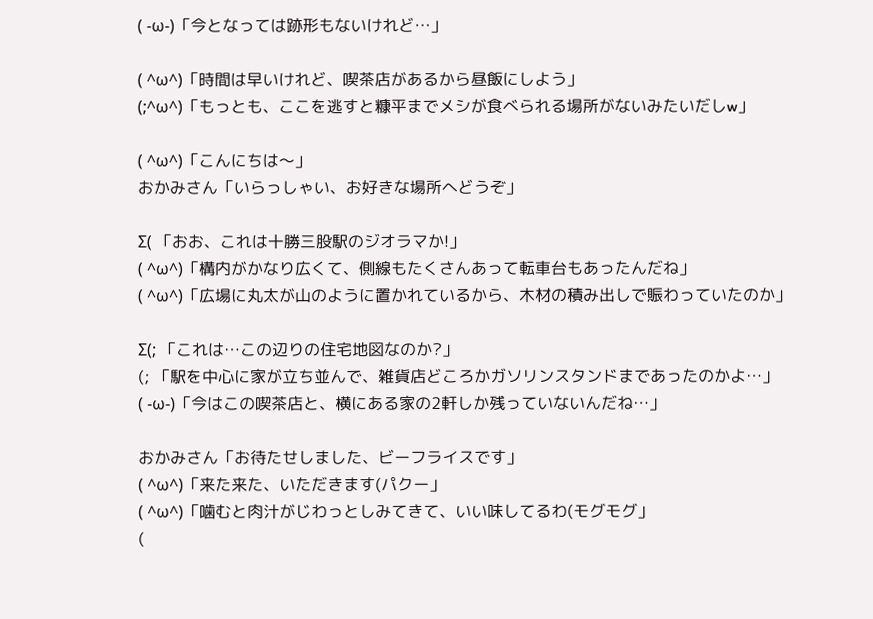( -ω-)「今となっては跡形もないけれど…」

( ^ω^)「時間は早いけれど、喫茶店があるから昼飯にしよう」
(;^ω^)「もっとも、ここを逃すと糠平までメシが食べられる場所がないみたいだしw」

( ^ω^)「こんにちは〜」
おかみさん「いらっしゃい、お好きな場所へどうぞ」

Σ( 「おお、これは十勝三股駅のジオラマか!」
( ^ω^)「構内がかなり広くて、側線もたくさんあって転車台もあったんだね」
( ^ω^)「広場に丸太が山のように置かれているから、木材の積み出しで賑わっていたのか」

Σ(; 「これは…この辺りの住宅地図なのか?」
(; 「駅を中心に家が立ち並んで、雑貨店どころかガソリンスタンドまであったのかよ…」
( -ω-)「今はこの喫茶店と、横にある家の2軒しか残っていないんだね…」

おかみさん「お待たせしました、ビーフライスです」
( ^ω^)「来た来た、いただきます(パクー」
( ^ω^)「噛むと肉汁がじわっとしみてきて、いい味してるわ(モグモグ」
(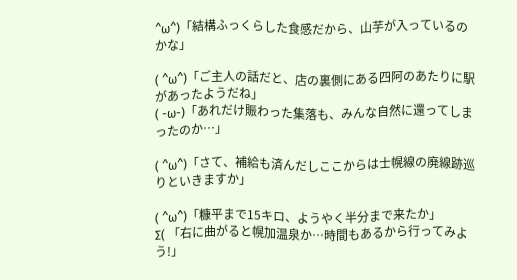^ω^)「結構ふっくらした食感だから、山芋が入っているのかな」

( ^ω^)「ご主人の話だと、店の裏側にある四阿のあたりに駅があったようだね」
( -ω-)「あれだけ賑わった集落も、みんな自然に還ってしまったのか…」

( ^ω^)「さて、補給も済んだしここからは士幌線の廃線跡巡りといきますか」

( ^ω^)「糠平まで15キロ、ようやく半分まで来たか」
Σ( 「右に曲がると幌加温泉か…時間もあるから行ってみよう!」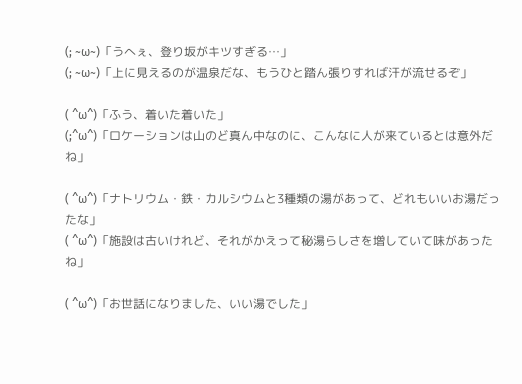(; ~ω~)「うへぇ、登り坂がキツすぎる…」
(; ~ω~)「上に見えるのが温泉だな、もうひと踏ん張りすれば汗が流せるぞ」

( ^ω^)「ふう、着いた着いた」
(;^ω^)「ロケーションは山のど真ん中なのに、こんなに人が来ているとは意外だね」

( ^ω^)「ナトリウム・鉄・カルシウムと3種類の湯があって、どれもいいお湯だったな」
( ^ω^)「施設は古いけれど、それがかえって秘湯らしさを増していて味があったね」

( ^ω^)「お世話になりました、いい湯でした」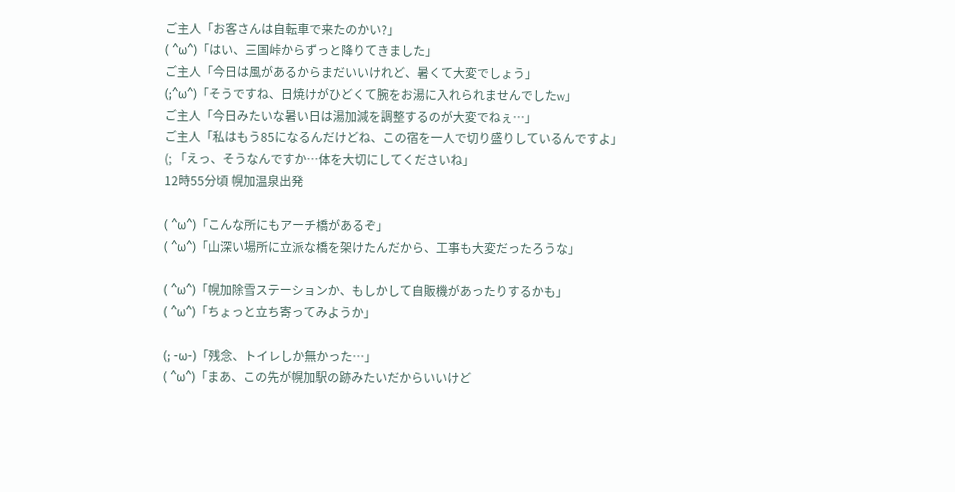ご主人「お客さんは自転車で来たのかい?」
( ^ω^)「はい、三国峠からずっと降りてきました」
ご主人「今日は風があるからまだいいけれど、暑くて大変でしょう」
(;^ω^)「そうですね、日焼けがひどくて腕をお湯に入れられませんでしたw」
ご主人「今日みたいな暑い日は湯加減を調整するのが大変でねぇ…」
ご主人「私はもう85になるんだけどね、この宿を一人で切り盛りしているんですよ」
(; 「えっ、そうなんですか…体を大切にしてくださいね」
12時55分頃 幌加温泉出発

( ^ω^)「こんな所にもアーチ橋があるぞ」
( ^ω^)「山深い場所に立派な橋を架けたんだから、工事も大変だったろうな」

( ^ω^)「幌加除雪ステーションか、もしかして自販機があったりするかも」
( ^ω^)「ちょっと立ち寄ってみようか」

(; -ω-)「残念、トイレしか無かった…」
( ^ω^)「まあ、この先が幌加駅の跡みたいだからいいけど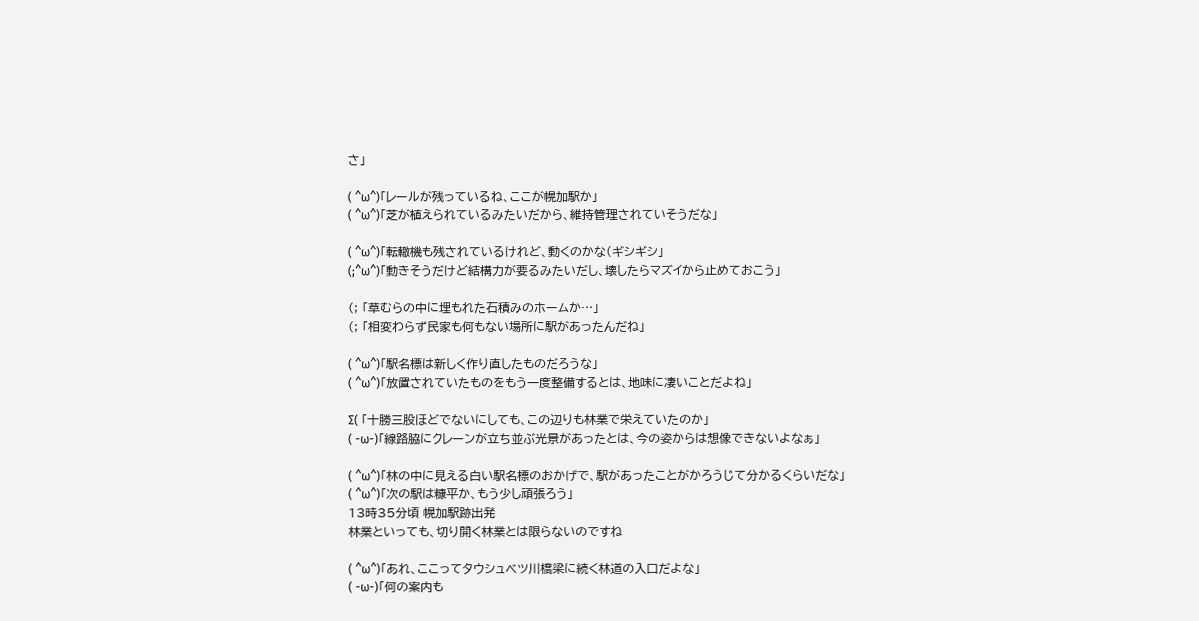さ」

( ^ω^)「レールが残っているね、ここが幌加駅か」
( ^ω^)「芝が植えられているみたいだから、維持管理されていそうだな」

( ^ω^)「転轍機も残されているけれど、動くのかな(ギシギシ」
(;^ω^)「動きそうだけど結構力が要るみたいだし、壊したらマズイから止めておこう」

(; 「草むらの中に埋もれた石積みのホームか…」
(; 「相変わらず民家も何もない場所に駅があったんだね」

( ^ω^)「駅名標は新しく作り直したものだろうな」
( ^ω^)「放置されていたものをもう一度整備するとは、地味に凄いことだよね」

Σ( 「十勝三股ほどでないにしても、この辺りも林業で栄えていたのか」
( -ω-)「線路脇にクレーンが立ち並ぶ光景があったとは、今の姿からは想像できないよなぁ」

( ^ω^)「林の中に見える白い駅名標のおかげで、駅があったことがかろうじて分かるくらいだな」
( ^ω^)「次の駅は糠平か、もう少し頑張ろう」
13時35分頃 幌加駅跡出発
林業といっても、切り開く林業とは限らないのですね

( ^ω^)「あれ、ここってタウシュベツ川橋梁に続く林道の入口だよな」
( -ω-)「何の案内も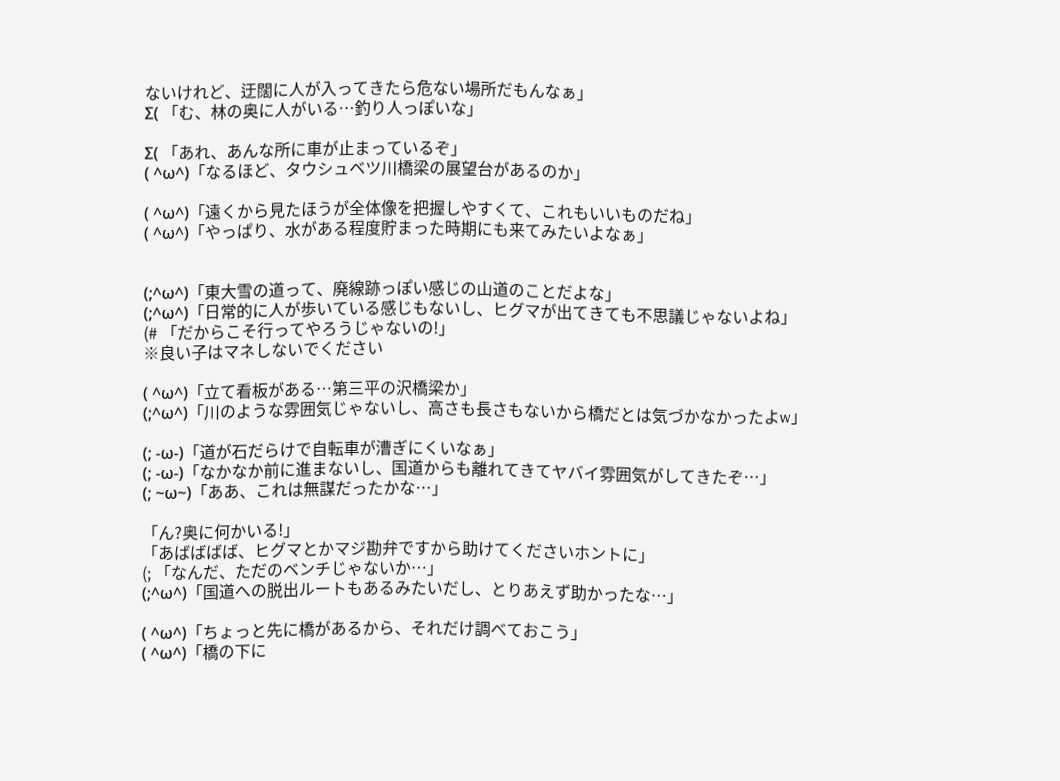ないけれど、迂闊に人が入ってきたら危ない場所だもんなぁ」
Σ( 「む、林の奥に人がいる…釣り人っぽいな」

Σ( 「あれ、あんな所に車が止まっているぞ」
( ^ω^)「なるほど、タウシュベツ川橋梁の展望台があるのか」

( ^ω^)「遠くから見たほうが全体像を把握しやすくて、これもいいものだね」
( ^ω^)「やっぱり、水がある程度貯まった時期にも来てみたいよなぁ」


(;^ω^)「東大雪の道って、廃線跡っぽい感じの山道のことだよな」
(;^ω^)「日常的に人が歩いている感じもないし、ヒグマが出てきても不思議じゃないよね」
(# 「だからこそ行ってやろうじゃないの!」
※良い子はマネしないでください

( ^ω^)「立て看板がある…第三平の沢橋梁か」
(;^ω^)「川のような雰囲気じゃないし、高さも長さもないから橋だとは気づかなかったよw」

(; -ω-)「道が石だらけで自転車が漕ぎにくいなぁ」
(; -ω-)「なかなか前に進まないし、国道からも離れてきてヤバイ雰囲気がしてきたぞ…」
(; ~ω~)「ああ、これは無謀だったかな…」

「ん?奥に何かいる!」
「あばばばば、ヒグマとかマジ勘弁ですから助けてくださいホントに」
(; 「なんだ、ただのベンチじゃないか…」
(;^ω^)「国道への脱出ルートもあるみたいだし、とりあえず助かったな…」

( ^ω^)「ちょっと先に橋があるから、それだけ調べておこう」
( ^ω^)「橋の下に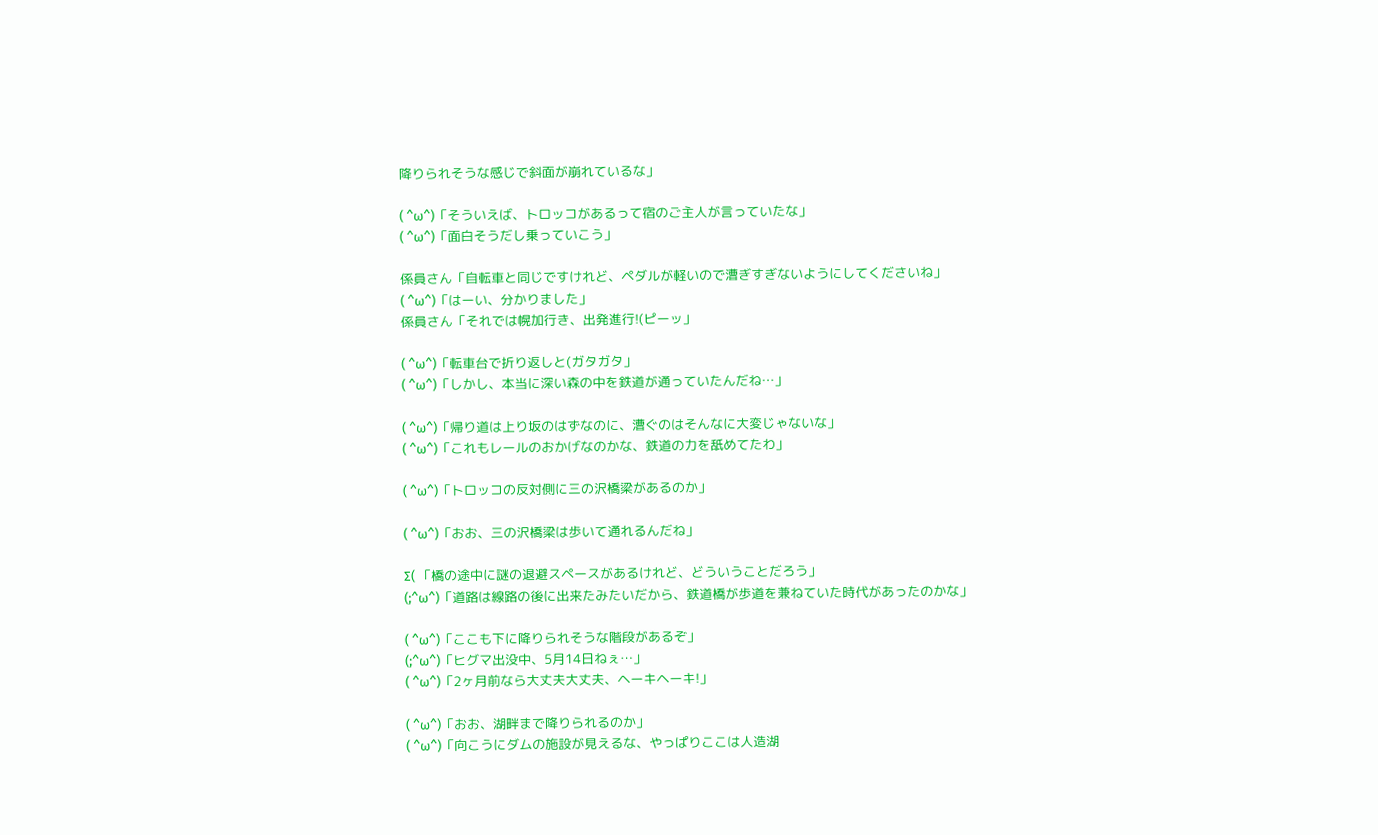降りられそうな感じで斜面が崩れているな」

( ^ω^)「そういえば、トロッコがあるって宿のご主人が言っていたな」
( ^ω^)「面白そうだし乗っていこう」

係員さん「自転車と同じですけれど、ペダルが軽いので漕ぎすぎないようにしてくださいね」
( ^ω^)「はーい、分かりました」
係員さん「それでは幌加行き、出発進行!(ピーッ」

( ^ω^)「転車台で折り返しと(ガタガタ」
( ^ω^)「しかし、本当に深い森の中を鉄道が通っていたんだね…」

( ^ω^)「帰り道は上り坂のはずなのに、漕ぐのはそんなに大変じゃないな」
( ^ω^)「これもレールのおかげなのかな、鉄道の力を舐めてたわ」

( ^ω^)「トロッコの反対側に三の沢橋梁があるのか」

( ^ω^)「おお、三の沢橋梁は歩いて通れるんだね」

Σ( 「橋の途中に謎の退避スペースがあるけれど、どういうことだろう」
(;^ω^)「道路は線路の後に出来たみたいだから、鉄道橋が歩道を兼ねていた時代があったのかな」

( ^ω^)「ここも下に降りられそうな階段があるぞ」
(;^ω^)「ヒグマ出没中、5月14日ねぇ…」
( ^ω^)「2ヶ月前なら大丈夫大丈夫、ヘーキヘーキ!」

( ^ω^)「おお、湖畔まで降りられるのか」
( ^ω^)「向こうにダムの施設が見えるな、やっぱりここは人造湖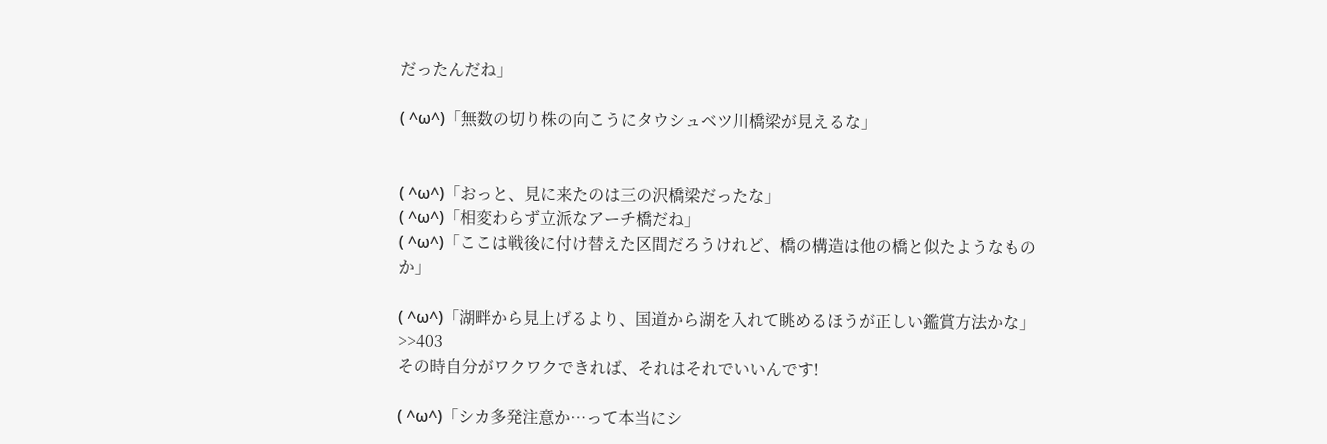だったんだね」

( ^ω^)「無数の切り株の向こうにタウシュベツ川橋梁が見えるな」


( ^ω^)「おっと、見に来たのは三の沢橋梁だったな」
( ^ω^)「相変わらず立派なアーチ橋だね」
( ^ω^)「ここは戦後に付け替えた区間だろうけれど、橋の構造は他の橋と似たようなものか」

( ^ω^)「湖畔から見上げるより、国道から湖を入れて眺めるほうが正しい鑑賞方法かな」
>>403
その時自分がワクワクできれば、それはそれでいいんです!

( ^ω^)「シカ多発注意か…って本当にシ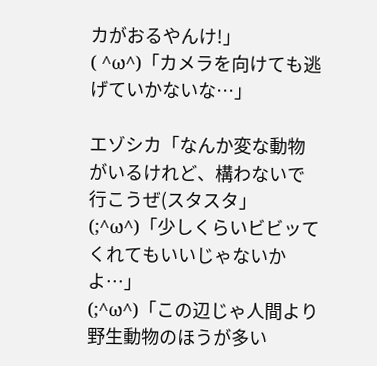カがおるやんけ!」
( ^ω^)「カメラを向けても逃げていかないな…」

エゾシカ「なんか変な動物がいるけれど、構わないで行こうぜ(スタスタ」
(;^ω^)「少しくらいビビッてくれてもいいじゃないかよ…」
(;^ω^)「この辺じゃ人間より野生動物のほうが多い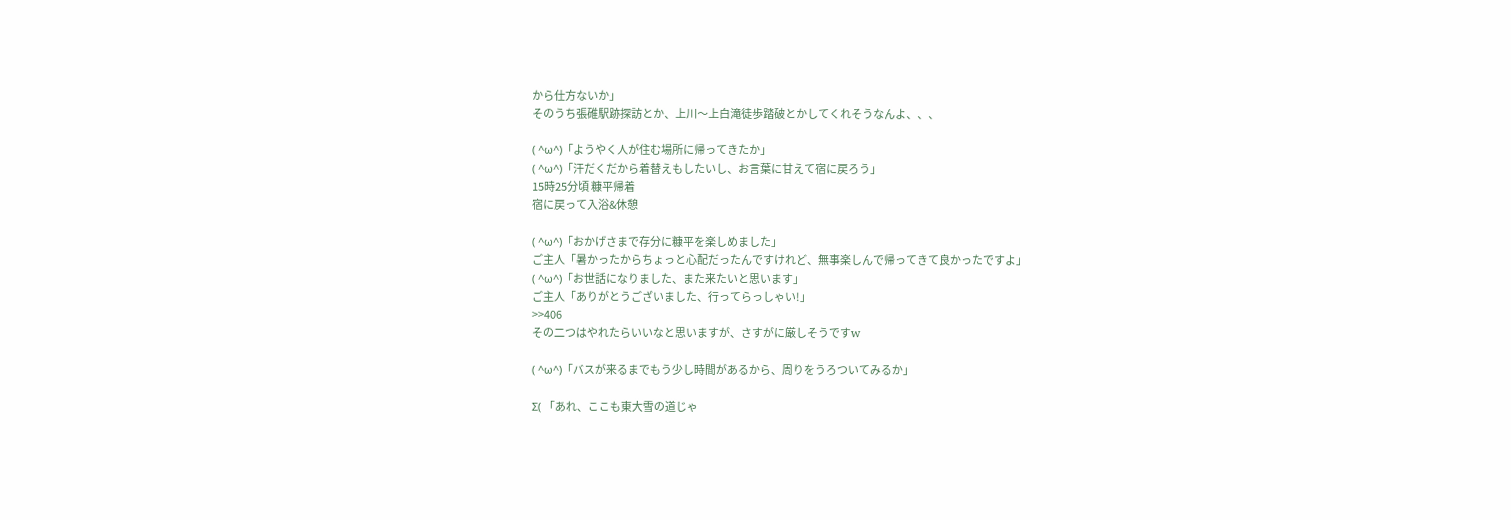から仕方ないか」
そのうち張碓駅跡探訪とか、上川〜上白滝徒歩踏破とかしてくれそうなんよ、、、

( ^ω^)「ようやく人が住む場所に帰ってきたか」
( ^ω^)「汗だくだから着替えもしたいし、お言葉に甘えて宿に戻ろう」
15時25分頃 糠平帰着
宿に戻って入浴&休憩

( ^ω^)「おかげさまで存分に糠平を楽しめました」
ご主人「暑かったからちょっと心配だったんですけれど、無事楽しんで帰ってきて良かったですよ」
( ^ω^)「お世話になりました、また来たいと思います」
ご主人「ありがとうございました、行ってらっしゃい!」
>>406
その二つはやれたらいいなと思いますが、さすがに厳しそうですw

( ^ω^)「バスが来るまでもう少し時間があるから、周りをうろついてみるか」

Σ( 「あれ、ここも東大雪の道じゃ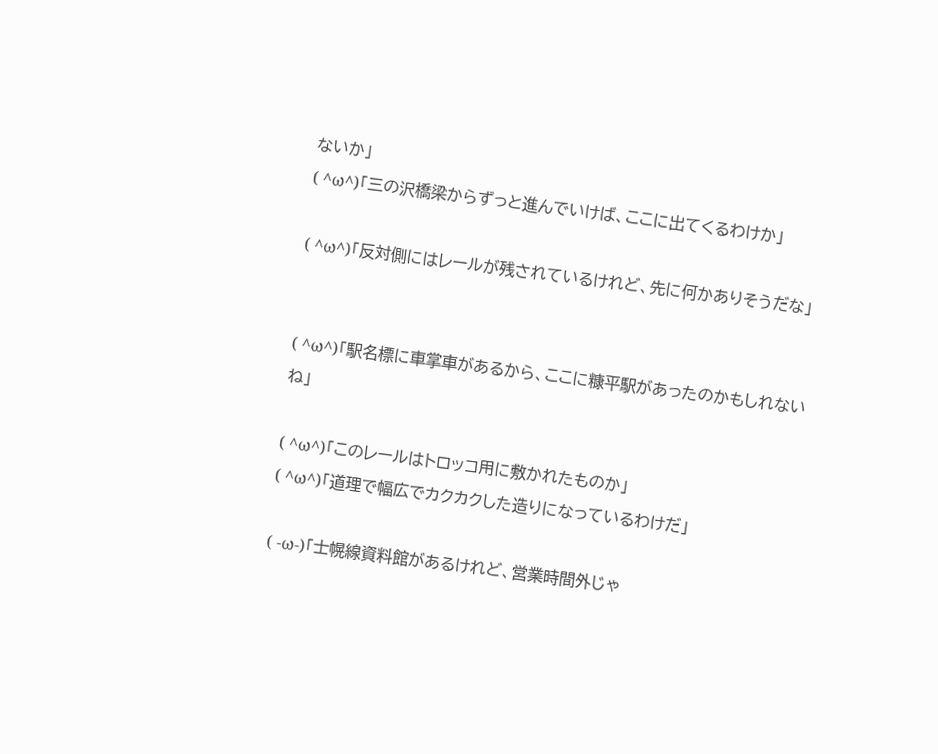ないか」
( ^ω^)「三の沢橋梁からずっと進んでいけば、ここに出てくるわけか」

( ^ω^)「反対側にはレールが残されているけれど、先に何かありそうだな」


( ^ω^)「駅名標に車掌車があるから、ここに糠平駅があったのかもしれないね」

( ^ω^)「このレールはトロッコ用に敷かれたものか」
( ^ω^)「道理で幅広でカクカクした造りになっているわけだ」

( -ω-)「士幌線資料館があるけれど、営業時間外じゃ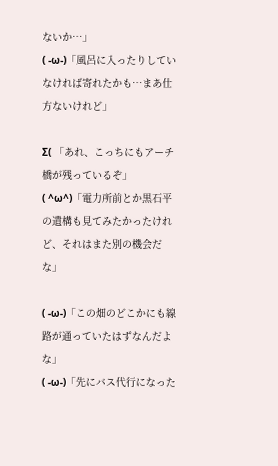ないか…」
( -ω-)「風呂に入ったりしていなければ寄れたかも…まあ仕方ないけれど」

Σ( 「あれ、こっちにもアーチ橋が残っているぞ」
( ^ω^)「電力所前とか黒石平の遺構も見てみたかったけれど、それはまた別の機会だな」

( -ω-)「この畑のどこかにも線路が通っていたはずなんだよな」
( -ω-)「先にバス代行になった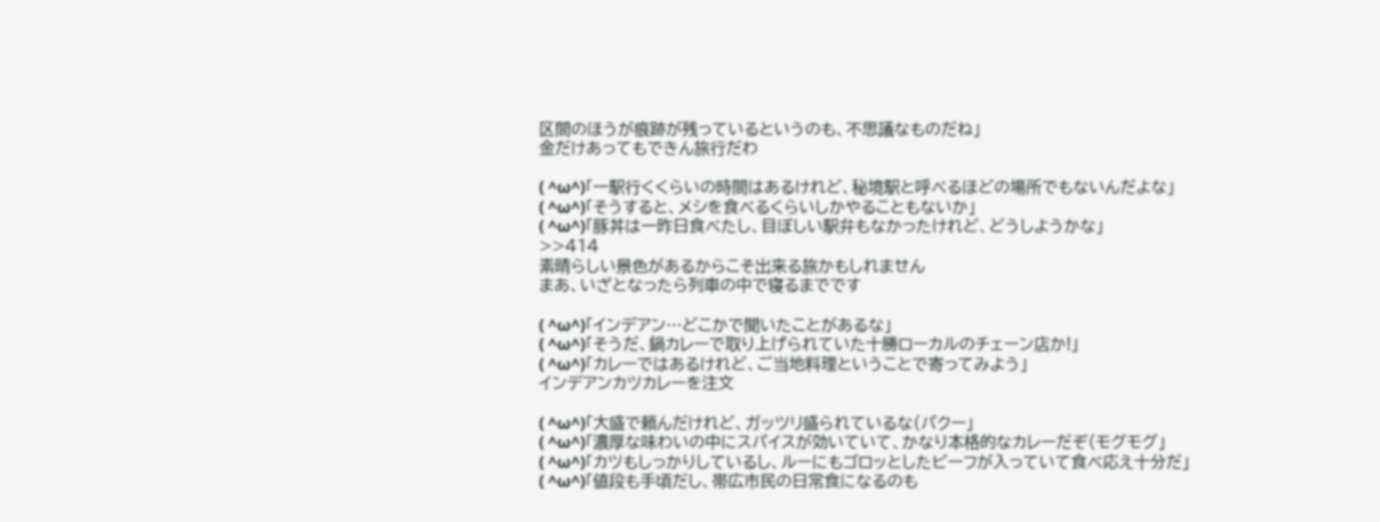区間のほうが痕跡が残っているというのも、不思議なものだね」
金だけあってもできん旅行だわ

( ^ω^)「一駅行くくらいの時間はあるけれど、秘境駅と呼べるほどの場所でもないんだよな」
( ^ω^)「そうすると、メシを食べるくらいしかやることもないか」
( ^ω^)「豚丼は一昨日食べたし、目ぼしい駅弁もなかったけれど、どうしようかな」
>>414
素晴らしい景色があるからこそ出来る旅かもしれません
まあ、いざとなったら列車の中で寝るまでです

( ^ω^)「インデアン…どこかで聞いたことがあるな」
( ^ω^)「そうだ、鍋カレーで取り上げられていた十勝ローカルのチェーン店か!」
( ^ω^)「カレーではあるけれど、ご当地料理ということで寄ってみよう」
インデアンカツカレーを注文

( ^ω^)「大盛で頼んだけれど、ガッツリ盛られているな(パクー」
( ^ω^)「濃厚な味わいの中にスパイスが効いていて、かなり本格的なカレーだぞ(モグモグ」
( ^ω^)「カツもしっかりしているし、ルーにもゴロッとしたビーフが入っていて食べ応え十分だ」
( ^ω^)「値段も手頃だし、帯広市民の日常食になるのも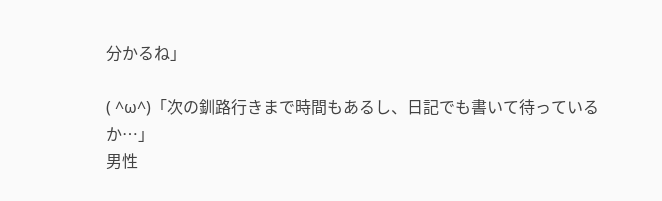分かるね」

( ^ω^)「次の釧路行きまで時間もあるし、日記でも書いて待っているか…」
男性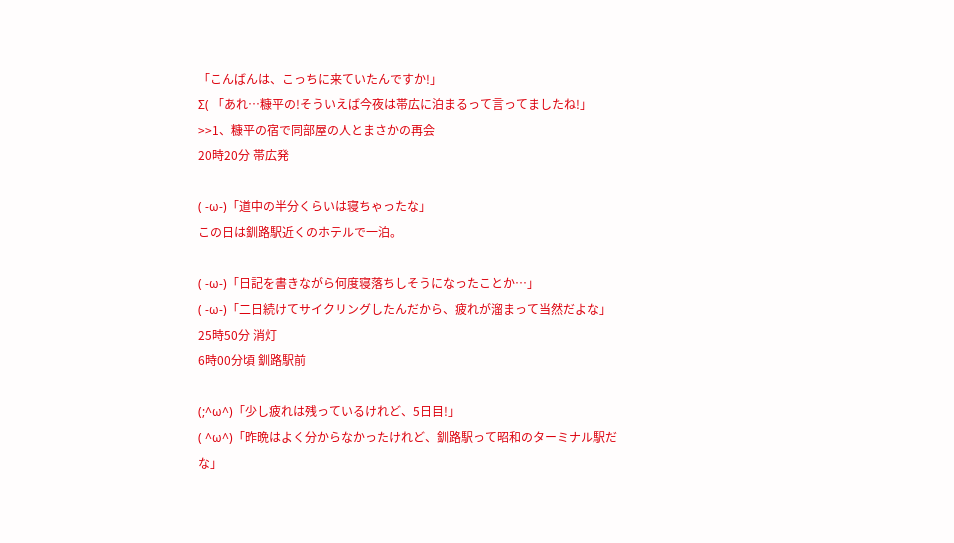「こんばんは、こっちに来ていたんですか!」
Σ( 「あれ…糠平の!そういえば今夜は帯広に泊まるって言ってましたね!」
>>1、糠平の宿で同部屋の人とまさかの再会
20時20分 帯広発

( -ω-)「道中の半分くらいは寝ちゃったな」
この日は釧路駅近くのホテルで一泊。

( -ω-)「日記を書きながら何度寝落ちしそうになったことか…」
( -ω-)「二日続けてサイクリングしたんだから、疲れが溜まって当然だよな」
25時50分 消灯
6時00分頃 釧路駅前

(;^ω^)「少し疲れは残っているけれど、5日目!」
( ^ω^)「昨晩はよく分からなかったけれど、釧路駅って昭和のターミナル駅だな」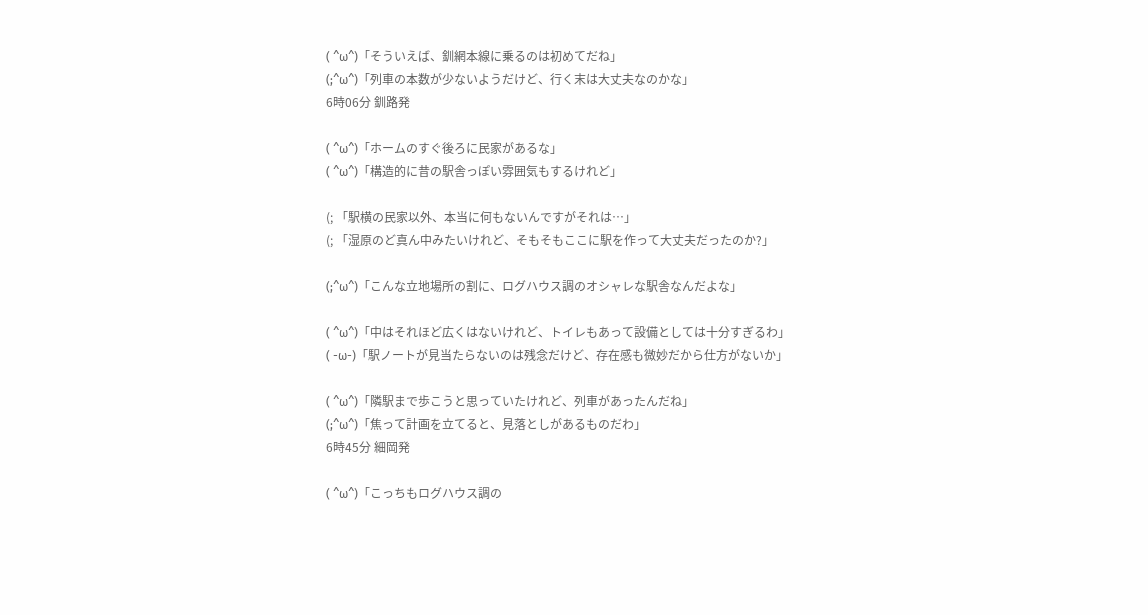( ^ω^)「そういえば、釧網本線に乗るのは初めてだね」
(;^ω^)「列車の本数が少ないようだけど、行く末は大丈夫なのかな」
6時06分 釧路発

( ^ω^)「ホームのすぐ後ろに民家があるな」
( ^ω^)「構造的に昔の駅舎っぽい雰囲気もするけれど」

(; 「駅横の民家以外、本当に何もないんですがそれは…」
(; 「湿原のど真ん中みたいけれど、そもそもここに駅を作って大丈夫だったのか?」

(;^ω^)「こんな立地場所の割に、ログハウス調のオシャレな駅舎なんだよな」

( ^ω^)「中はそれほど広くはないけれど、トイレもあって設備としては十分すぎるわ」
( -ω-)「駅ノートが見当たらないのは残念だけど、存在感も微妙だから仕方がないか」

( ^ω^)「隣駅まで歩こうと思っていたけれど、列車があったんだね」
(;^ω^)「焦って計画を立てると、見落としがあるものだわ」
6時45分 細岡発

( ^ω^)「こっちもログハウス調の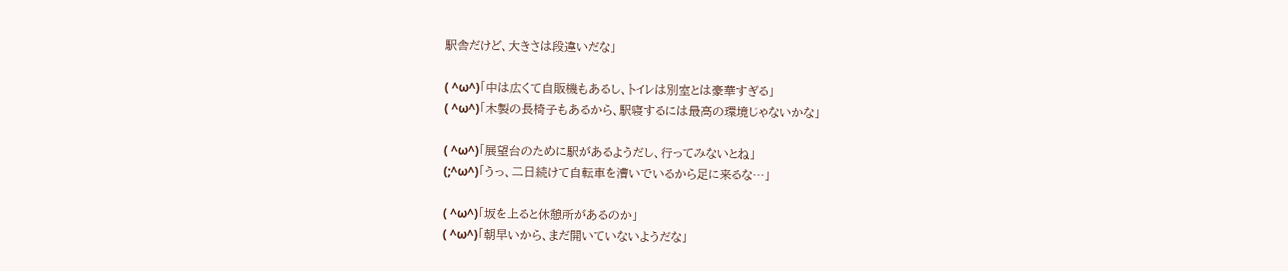駅舎だけど、大きさは段違いだな」

( ^ω^)「中は広くて自販機もあるし、トイレは別室とは豪華すぎる」
( ^ω^)「木製の長椅子もあるから、駅寝するには最高の環境じゃないかな」

( ^ω^)「展望台のために駅があるようだし、行ってみないとね」
(;^ω^)「うっ、二日続けて自転車を漕いでいるから足に来るな…」

( ^ω^)「坂を上ると休憩所があるのか」
( ^ω^)「朝早いから、まだ開いていないようだな」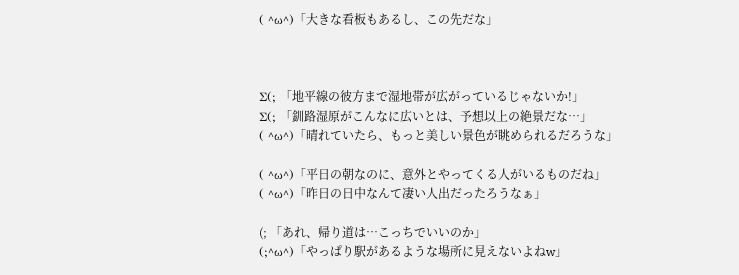( ^ω^)「大きな看板もあるし、この先だな」



Σ(; 「地平線の彼方まで湿地帯が広がっているじゃないか!」
Σ(; 「釧路湿原がこんなに広いとは、予想以上の絶景だな…」
( ^ω^)「晴れていたら、もっと美しい景色が眺められるだろうな」

( ^ω^)「平日の朝なのに、意外とやってくる人がいるものだね」
( ^ω^)「昨日の日中なんて凄い人出だったろうなぁ」

(; 「あれ、帰り道は…こっちでいいのか」
(;^ω^)「やっぱり駅があるような場所に見えないよねw」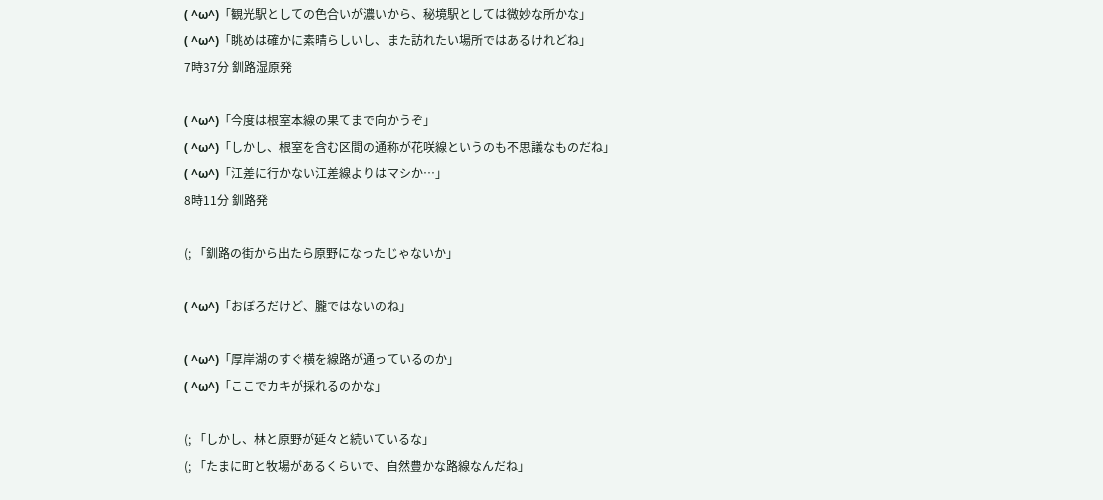( ^ω^)「観光駅としての色合いが濃いから、秘境駅としては微妙な所かな」
( ^ω^)「眺めは確かに素晴らしいし、また訪れたい場所ではあるけれどね」
7時37分 釧路湿原発

( ^ω^)「今度は根室本線の果てまで向かうぞ」
( ^ω^)「しかし、根室を含む区間の通称が花咲線というのも不思議なものだね」
( ^ω^)「江差に行かない江差線よりはマシか…」
8時11分 釧路発

(; 「釧路の街から出たら原野になったじゃないか」

( ^ω^)「おぼろだけど、朧ではないのね」

( ^ω^)「厚岸湖のすぐ横を線路が通っているのか」
( ^ω^)「ここでカキが採れるのかな」

(; 「しかし、林と原野が延々と続いているな」
(; 「たまに町と牧場があるくらいで、自然豊かな路線なんだね」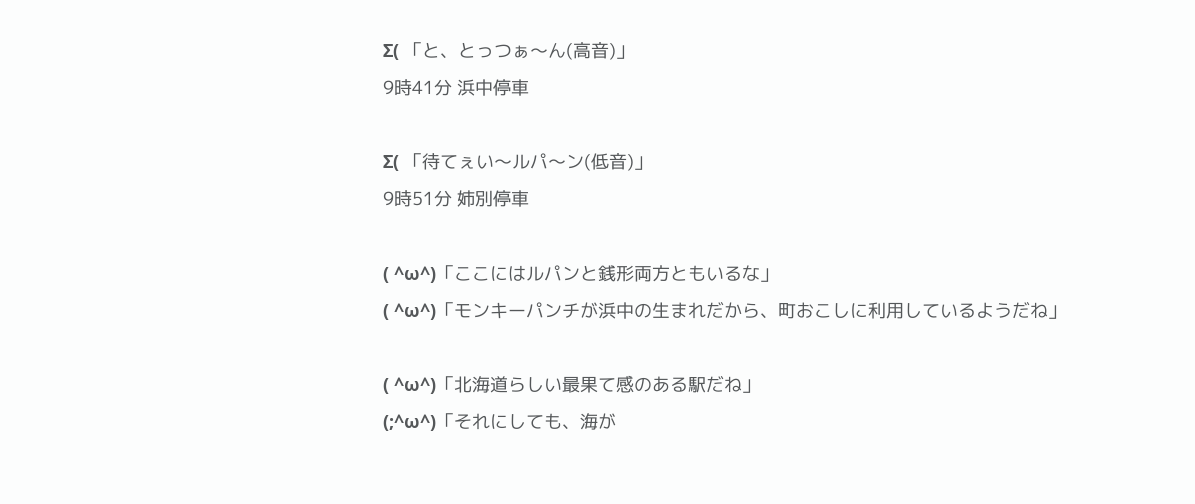Σ( 「と、とっつぁ〜ん(高音)」
9時41分 浜中停車

Σ( 「待てぇい〜ルパ〜ン(低音)」
9時51分 姉別停車

( ^ω^)「ここにはルパンと銭形両方ともいるな」
( ^ω^)「モンキーパンチが浜中の生まれだから、町おこしに利用しているようだね」

( ^ω^)「北海道らしい最果て感のある駅だね」
(;^ω^)「それにしても、海が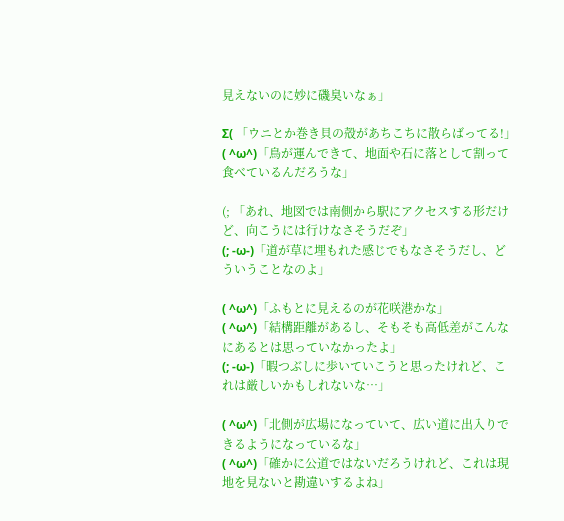見えないのに妙に磯臭いなぁ」

Σ( 「ウニとか巻き貝の殻があちこちに散らばってる!」
( ^ω^)「鳥が運んできて、地面や石に落として割って食べているんだろうな」

(; 「あれ、地図では南側から駅にアクセスする形だけど、向こうには行けなさそうだぞ」
(; -ω-)「道が草に埋もれた感じでもなさそうだし、どういうことなのよ」

( ^ω^)「ふもとに見えるのが花咲港かな」
( ^ω^)「結構距離があるし、そもそも高低差がこんなにあるとは思っていなかったよ」
(; -ω-)「暇つぶしに歩いていこうと思ったけれど、これは厳しいかもしれないな…」

( ^ω^)「北側が広場になっていて、広い道に出入りできるようになっているな」
( ^ω^)「確かに公道ではないだろうけれど、これは現地を見ないと勘違いするよね」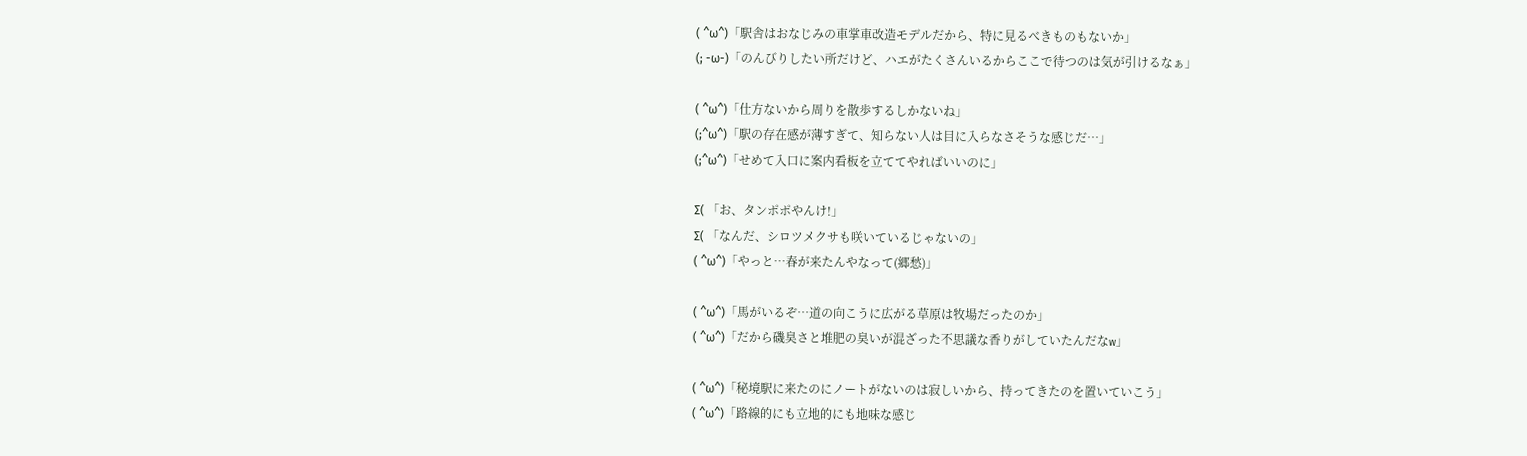( ^ω^)「駅舎はおなじみの車掌車改造モデルだから、特に見るべきものもないか」
(; -ω-)「のんびりしたい所だけど、ハエがたくさんいるからここで待つのは気が引けるなぁ」

( ^ω^)「仕方ないから周りを散歩するしかないね」
(;^ω^)「駅の存在感が薄すぎて、知らない人は目に入らなさそうな感じだ…」
(;^ω^)「せめて入口に案内看板を立ててやればいいのに」

Σ( 「お、タンポポやんけ!」
Σ( 「なんだ、シロツメクサも咲いているじゃないの」
( ^ω^)「やっと…春が来たんやなって(郷愁)」

( ^ω^)「馬がいるぞ…道の向こうに広がる草原は牧場だったのか」
( ^ω^)「だから磯臭さと堆肥の臭いが混ざった不思議な香りがしていたんだなw」

( ^ω^)「秘境駅に来たのにノートがないのは寂しいから、持ってきたのを置いていこう」
( ^ω^)「路線的にも立地的にも地味な感じ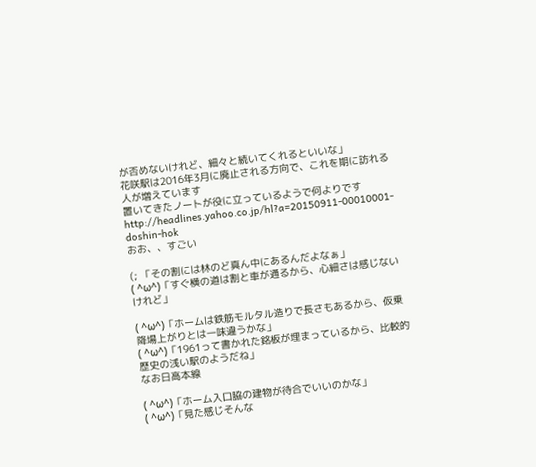が否めないけれど、細々と続いてくれるといいな」
花咲駅は2016年3月に廃止される方向で、これを期に訪れる人が増えています
置いてきたノートが役に立っているようで何よりです
http://headlines.yahoo.co.jp/hl?a=20150911-00010001-doshin-hok
おお、、すごい

(; 「その割には林のど真ん中にあるんだよなぁ」
( ^ω^)「すぐ横の道は割と車が通るから、心細さは感じないけれど」

( ^ω^)「ホームは鉄筋モルタル造りで長さもあるから、仮乗降場上がりとは一味違うかな」
( ^ω^)「1961って書かれた銘板が埋まっているから、比較的歴史の浅い駅のようだね」
なお日高本線

( ^ω^)「ホーム入口脇の建物が待合でいいのかな」
( ^ω^)「見た感じそんな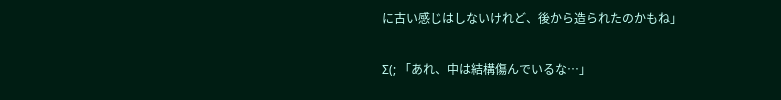に古い感じはしないけれど、後から造られたのかもね」

Σ(; 「あれ、中は結構傷んでいるな…」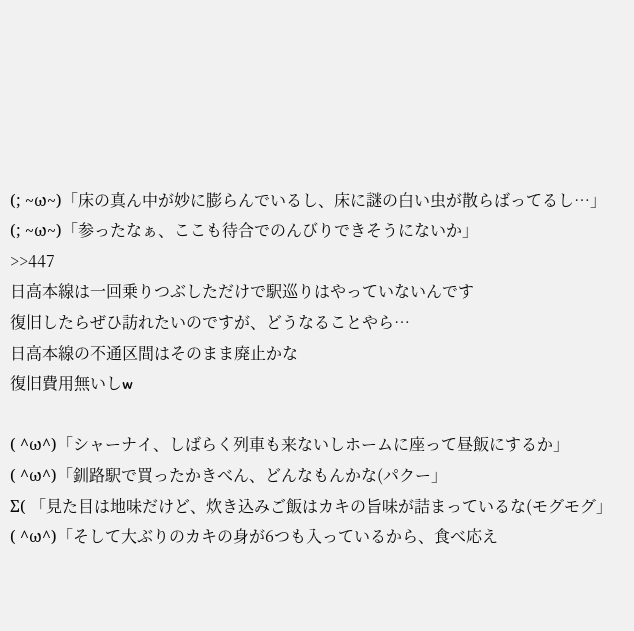(; ~ω~)「床の真ん中が妙に膨らんでいるし、床に謎の白い虫が散らばってるし…」
(; ~ω~)「参ったなぁ、ここも待合でのんびりできそうにないか」
>>447
日高本線は一回乗りつぶしただけで駅巡りはやっていないんです
復旧したらぜひ訪れたいのですが、どうなることやら…
日高本線の不通区間はそのまま廃止かな
復旧費用無いしw

( ^ω^)「シャーナイ、しばらく列車も来ないしホームに座って昼飯にするか」
( ^ω^)「釧路駅で買ったかきべん、どんなもんかな(パクー」
Σ( 「見た目は地味だけど、炊き込みご飯はカキの旨味が詰まっているな(モグモグ」
( ^ω^)「そして大ぶりのカキの身が6つも入っているから、食べ応え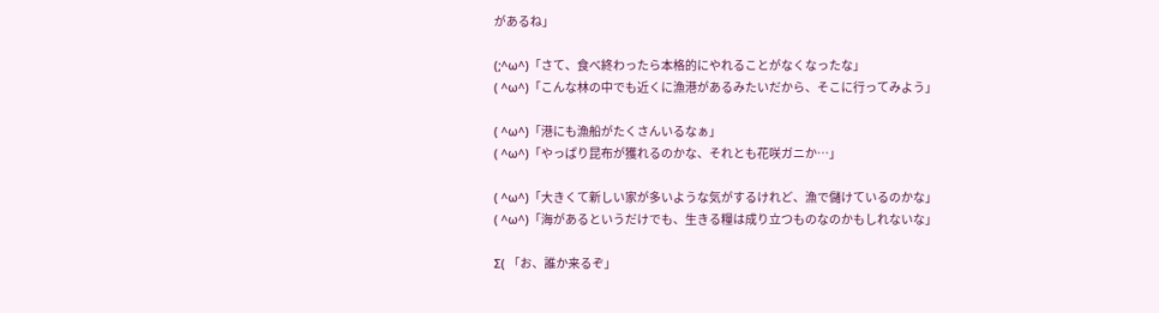があるね」

(;^ω^)「さて、食べ終わったら本格的にやれることがなくなったな」
( ^ω^)「こんな林の中でも近くに漁港があるみたいだから、そこに行ってみよう」

( ^ω^)「港にも漁船がたくさんいるなぁ」
( ^ω^)「やっぱり昆布が獲れるのかな、それとも花咲ガニか…」

( ^ω^)「大きくて新しい家が多いような気がするけれど、漁で儲けているのかな」
( ^ω^)「海があるというだけでも、生きる糧は成り立つものなのかもしれないな」

Σ( 「お、誰か来るぞ」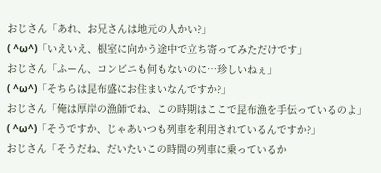おじさん「あれ、お兄さんは地元の人かい?」
( ^ω^)「いえいえ、根室に向かう途中で立ち寄ってみただけです」
おじさん「ふーん、コンビニも何もないのに…珍しいねぇ」
( ^ω^)「そちらは昆布盛にお住まいなんですか?」
おじさん「俺は厚岸の漁師でね、この時期はここで昆布漁を手伝っているのよ」
( ^ω^)「そうですか、じゃあいつも列車を利用されているんですか?」
おじさん「そうだね、だいたいこの時間の列車に乗っているか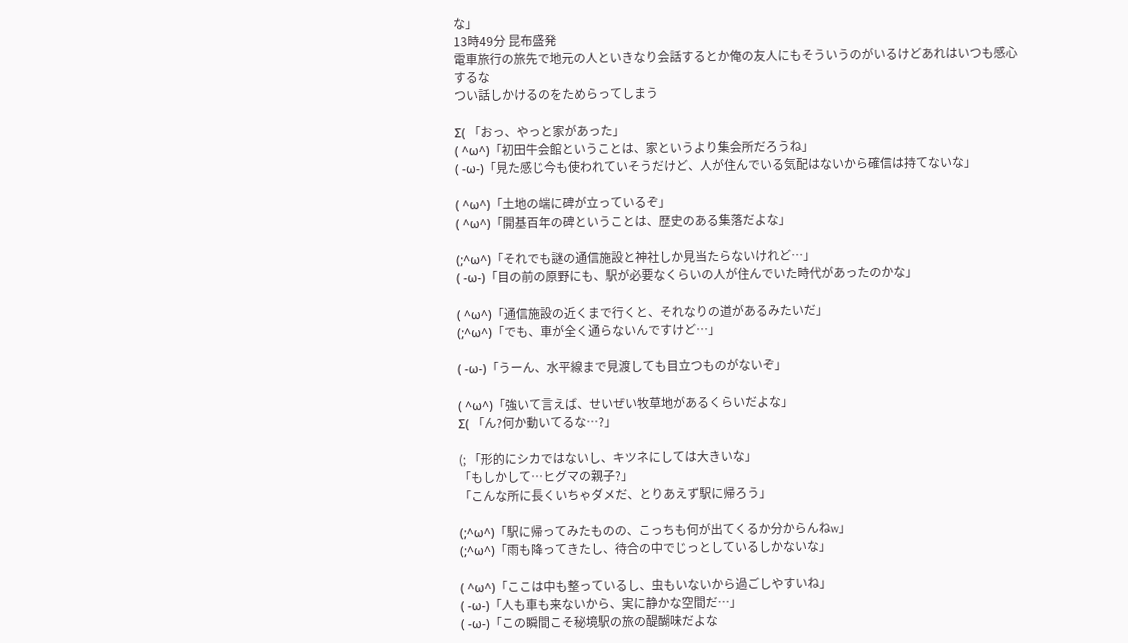な」
13時49分 昆布盛発
電車旅行の旅先で地元の人といきなり会話するとか俺の友人にもそういうのがいるけどあれはいつも感心するな
つい話しかけるのをためらってしまう

Σ( 「おっ、やっと家があった」
( ^ω^)「初田牛会館ということは、家というより集会所だろうね」
( -ω-)「見た感じ今も使われていそうだけど、人が住んでいる気配はないから確信は持てないな」

( ^ω^)「土地の端に碑が立っているぞ」
( ^ω^)「開基百年の碑ということは、歴史のある集落だよな」

(;^ω^)「それでも謎の通信施設と神社しか見当たらないけれど…」
( -ω-)「目の前の原野にも、駅が必要なくらいの人が住んでいた時代があったのかな」

( ^ω^)「通信施設の近くまで行くと、それなりの道があるみたいだ」
(;^ω^)「でも、車が全く通らないんですけど…」

( -ω-)「うーん、水平線まで見渡しても目立つものがないぞ」

( ^ω^)「強いて言えば、せいぜい牧草地があるくらいだよな」
Σ( 「ん?何か動いてるな…?」

(; 「形的にシカではないし、キツネにしては大きいな」
「もしかして…ヒグマの親子?」
「こんな所に長くいちゃダメだ、とりあえず駅に帰ろう」

(;^ω^)「駅に帰ってみたものの、こっちも何が出てくるか分からんねw」
(;^ω^)「雨も降ってきたし、待合の中でじっとしているしかないな」

( ^ω^)「ここは中も整っているし、虫もいないから過ごしやすいね」
( -ω-)「人も車も来ないから、実に静かな空間だ…」
( -ω-)「この瞬間こそ秘境駅の旅の醍醐味だよな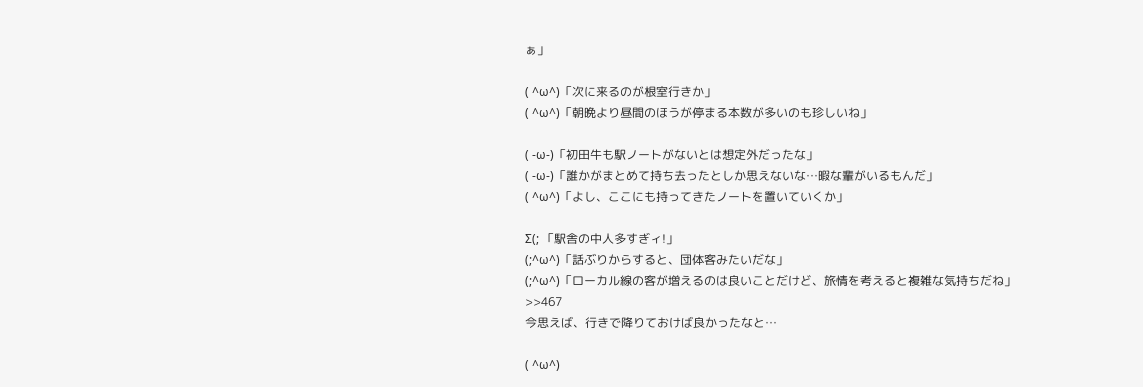ぁ」

( ^ω^)「次に来るのが根室行きか」
( ^ω^)「朝晩より昼間のほうが停まる本数が多いのも珍しいね」

( -ω-)「初田牛も駅ノートがないとは想定外だったな」
( -ω-)「誰かがまとめて持ち去ったとしか思えないな…暇な輩がいるもんだ」
( ^ω^)「よし、ここにも持ってきたノートを置いていくか」

Σ(; 「駅舎の中人多すぎィ!」
(;^ω^)「話ぶりからすると、団体客みたいだな」
(;^ω^)「ローカル線の客が増えるのは良いことだけど、旅情を考えると複雑な気持ちだね」
>>467
今思えば、行きで降りておけば良かったなと…

( ^ω^)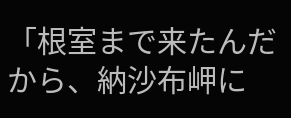「根室まで来たんだから、納沙布岬に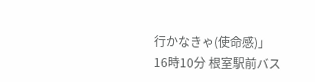行かなきゃ(使命感)」
16時10分 根室駅前バス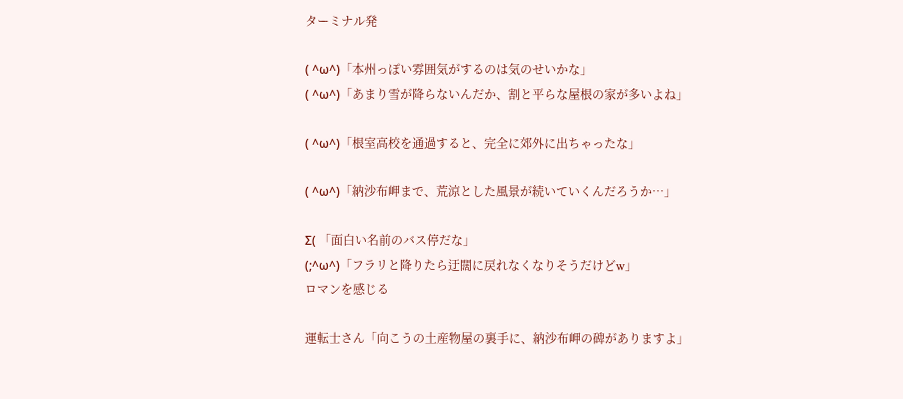ターミナル発

( ^ω^)「本州っぽい雰囲気がするのは気のせいかな」
( ^ω^)「あまり雪が降らないんだか、割と平らな屋根の家が多いよね」

( ^ω^)「根室高校を通過すると、完全に郊外に出ちゃったな」

( ^ω^)「納沙布岬まで、荒涼とした風景が続いていくんだろうか…」

Σ( 「面白い名前のバス停だな」
(;^ω^)「フラリと降りたら迂闊に戻れなくなりそうだけどw」
ロマンを感じる

運転士さん「向こうの土産物屋の裏手に、納沙布岬の碑がありますよ」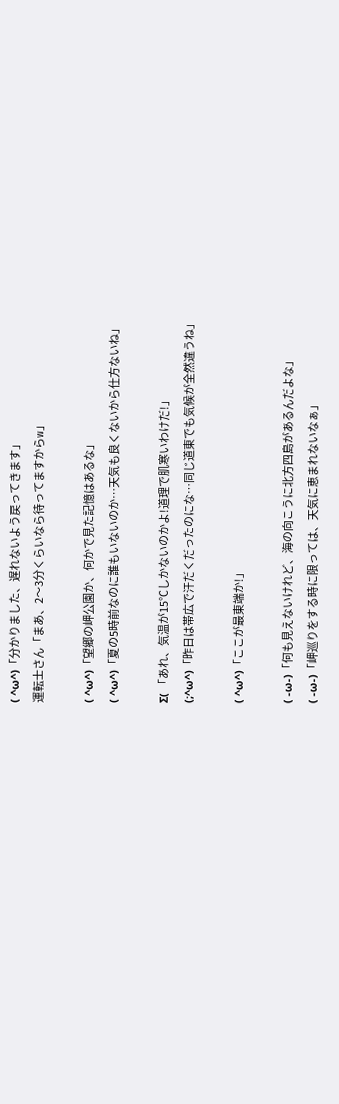( ^ω^)「分かりました、遅れないよう戻ってきます」
運転士さん「まあ、2〜3分くらいなら待ってますからw」

( ^ω^)「望郷の岬公園か、何かで見た記憶はあるな」
( ^ω^)「夏の5時前なのに誰もいないのか…天気も良くないから仕方ないね」

Σ( 「あれ、気温が15℃しかないのかよ!道理で肌寒いわけだ!」
(;^ω^)「昨日は帯広で汗だくだったのにな…同じ道東でも気候が全然違うね」

( ^ω^)「ここが最東端か!」

( -ω-)「何も見えないけれど、海の向こうに北方四島があるんだよな」
( -ω-)「岬巡りをする時に限っては、天気に恵まれないなぁ」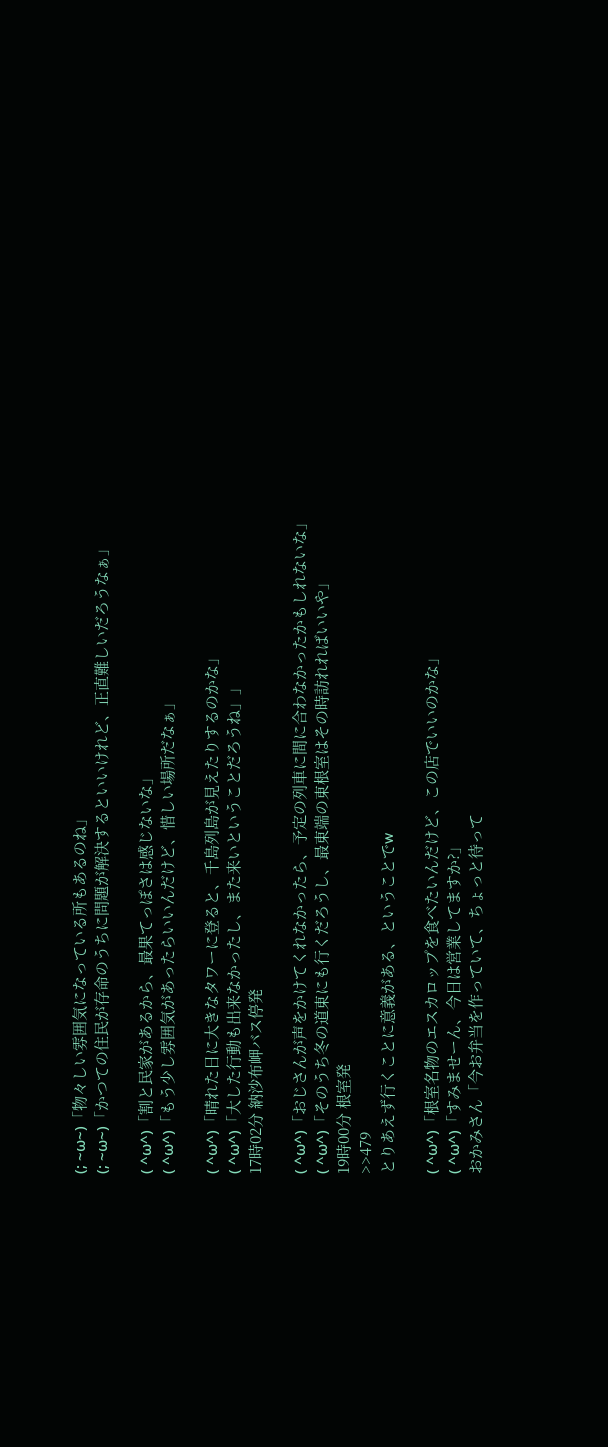(; ~ω~)「物々しい雰囲気になっている所もあるのね」
(; ~ω~)「かつての住民が存命のうちに問題が解決するといいけれど、正直難しいだろうなぁ」

( ^ω^)「割と民家があるから、最果てっぽさは感じないな」
( ^ω^)「もう少し雰囲気があったらいいんだけど、惜しい場所だなぁ」

( ^ω^)「晴れた日に大きなタワーに登ると、千島列島が見えたりするのかな」
( ^ω^)「大した行動も出来なかったし、また来いということだろうね」」
17時02分 納沙布岬バス停発

( ^ω^)「おじさんが声をかけてくれなかったら、予定の列車に間に合わなかったかもしれないな」
( ^ω^)「そのうち冬の道東にも行くだろうし、最東端の東根室はその時訪れればいいや」
19時00分 根室発
>>479
とりあえず行くことに意義がある、ということでw

( ^ω^)「根室名物のエスカロップを食べたいんだけど、この店でいいのかな」
( ^ω^)「すみませーん、今日は営業してますか?」
おかみさん「今お弁当を作っていて、ちょっと待って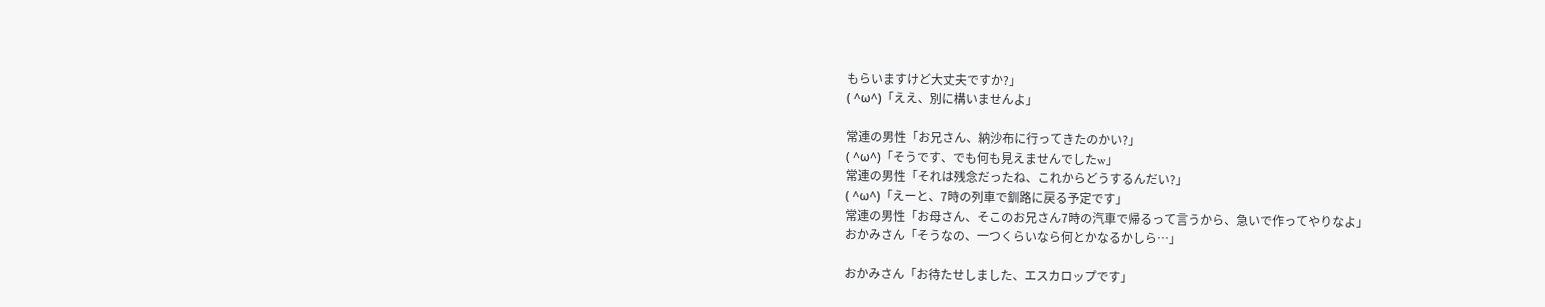もらいますけど大丈夫ですか?」
( ^ω^)「ええ、別に構いませんよ」

常連の男性「お兄さん、納沙布に行ってきたのかい?」
( ^ω^)「そうです、でも何も見えませんでしたw」
常連の男性「それは残念だったね、これからどうするんだい?」
( ^ω^)「えーと、7時の列車で釧路に戻る予定です」
常連の男性「お母さん、そこのお兄さん7時の汽車で帰るって言うから、急いで作ってやりなよ」
おかみさん「そうなの、一つくらいなら何とかなるかしら…」

おかみさん「お待たせしました、エスカロップです」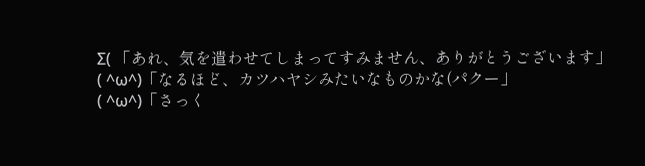Σ( 「あれ、気を遣わせてしまってすみません、ありがとうございます」
( ^ω^)「なるほど、カツハヤシみたいなものかな(パクー」
( ^ω^)「さっく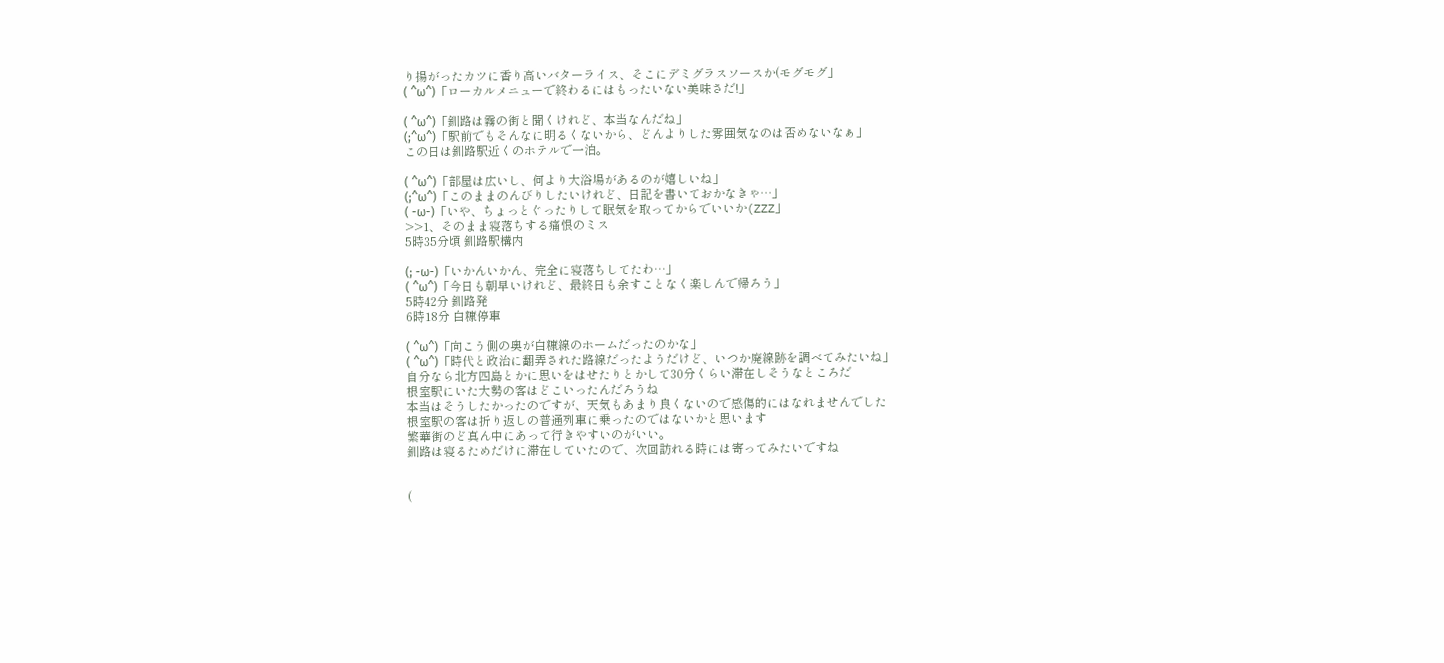り揚がったカツに香り高いバターライス、そこにデミグラスソースか(モグモグ」
( ^ω^)「ローカルメニューで終わるにはもったいない美味さだ!」

( ^ω^)「釧路は霧の街と聞くけれど、本当なんだね」
(;^ω^)「駅前でもそんなに明るくないから、どんよりした雰囲気なのは否めないなぁ」
この日は釧路駅近くのホテルで一泊。

( ^ω^)「部屋は広いし、何より大浴場があるのが嬉しいね」
(;^ω^)「このままのんびりしたいけれど、日記を書いておかなきゃ…」
( -ω-)「いや、ちょっとぐったりして眠気を取ってからでいいか(ZZZ」
>>1、そのまま寝落ちする痛恨のミス
5時35分頃 釧路駅構内

(; -ω-)「いかんいかん、完全に寝落ちしてたわ…」
( ^ω^)「今日も朝早いけれど、最終日も余すことなく楽しんで帰ろう」
5時42分 釧路発
6時18分 白糠停車

( ^ω^)「向こう側の奥が白糠線のホームだったのかな」
( ^ω^)「時代と政治に翻弄された路線だったようだけど、いつか廃線跡を調べてみたいね」
自分なら北方四島とかに思いをはせたりとかして30分くらい滞在しそうなところだ
根室駅にいた大勢の客はどこいったんだろうね
本当はそうしたかったのですが、天気もあまり良くないので感傷的にはなれませんでした
根室駅の客は折り返しの普通列車に乗ったのではないかと思います
繁華街のど真ん中にあって行きやすいのがいい。
釧路は寝るためだけに滞在していたので、次回訪れる時には寄ってみたいですね


(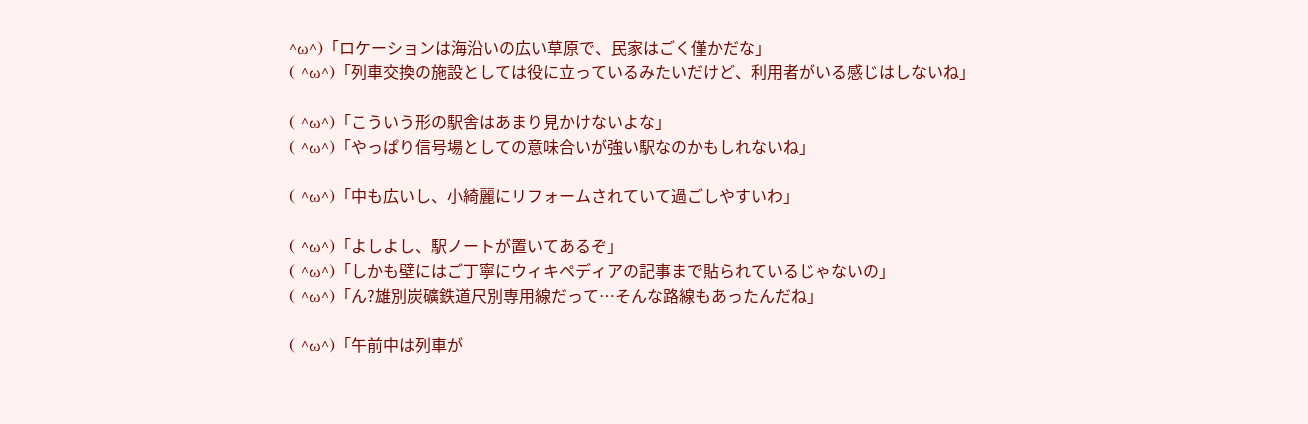^ω^)「ロケーションは海沿いの広い草原で、民家はごく僅かだな」
( ^ω^)「列車交換の施設としては役に立っているみたいだけど、利用者がいる感じはしないね」

( ^ω^)「こういう形の駅舎はあまり見かけないよな」
( ^ω^)「やっぱり信号場としての意味合いが強い駅なのかもしれないね」

( ^ω^)「中も広いし、小綺麗にリフォームされていて過ごしやすいわ」

( ^ω^)「よしよし、駅ノートが置いてあるぞ」
( ^ω^)「しかも壁にはご丁寧にウィキペディアの記事まで貼られているじゃないの」
( ^ω^)「ん?雄別炭礦鉄道尺別専用線だって…そんな路線もあったんだね」

( ^ω^)「午前中は列車が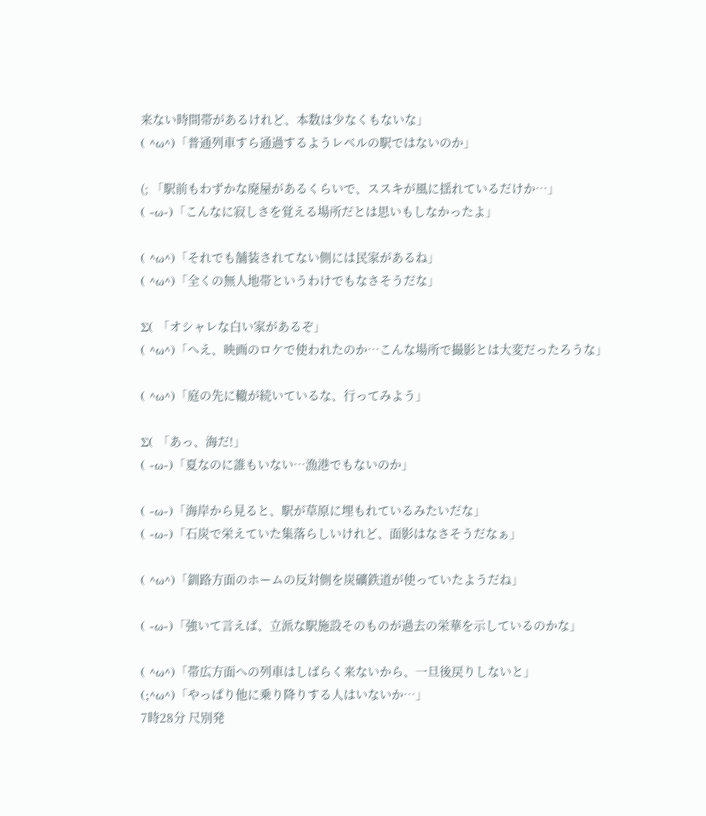来ない時間帯があるけれど、本数は少なくもないな」
( ^ω^)「普通列車すら通過するようレベルの駅ではないのか」

(; 「駅前もわずかな廃屋があるくらいで、ススキが風に揺れているだけか…」
( -ω-)「こんなに寂しさを覚える場所だとは思いもしなかったよ」

( ^ω^)「それでも舗装されてない側には民家があるね」
( ^ω^)「全くの無人地帯というわけでもなさそうだな」

Σ( 「オシャレな白い家があるぞ」
( ^ω^)「へえ、映画のロケで使われたのか…こんな場所で撮影とは大変だったろうな」

( ^ω^)「庭の先に轍が続いているな、行ってみよう」

Σ( 「あっ、海だ!」
( -ω-)「夏なのに誰もいない…漁港でもないのか」

( -ω-)「海岸から見ると、駅が草原に埋もれているみたいだな」
( -ω-)「石炭で栄えていた集落らしいけれど、面影はなさそうだなぁ」

( ^ω^)「釧路方面のホームの反対側を炭礦鉄道が使っていたようだね」

( -ω-)「強いて言えば、立派な駅施設そのものが過去の栄華を示しているのかな」

( ^ω^)「帯広方面への列車はしばらく来ないから、一旦後戻りしないと」
(;^ω^)「やっぱり他に乗り降りする人はいないか…」
7時28分 尺別発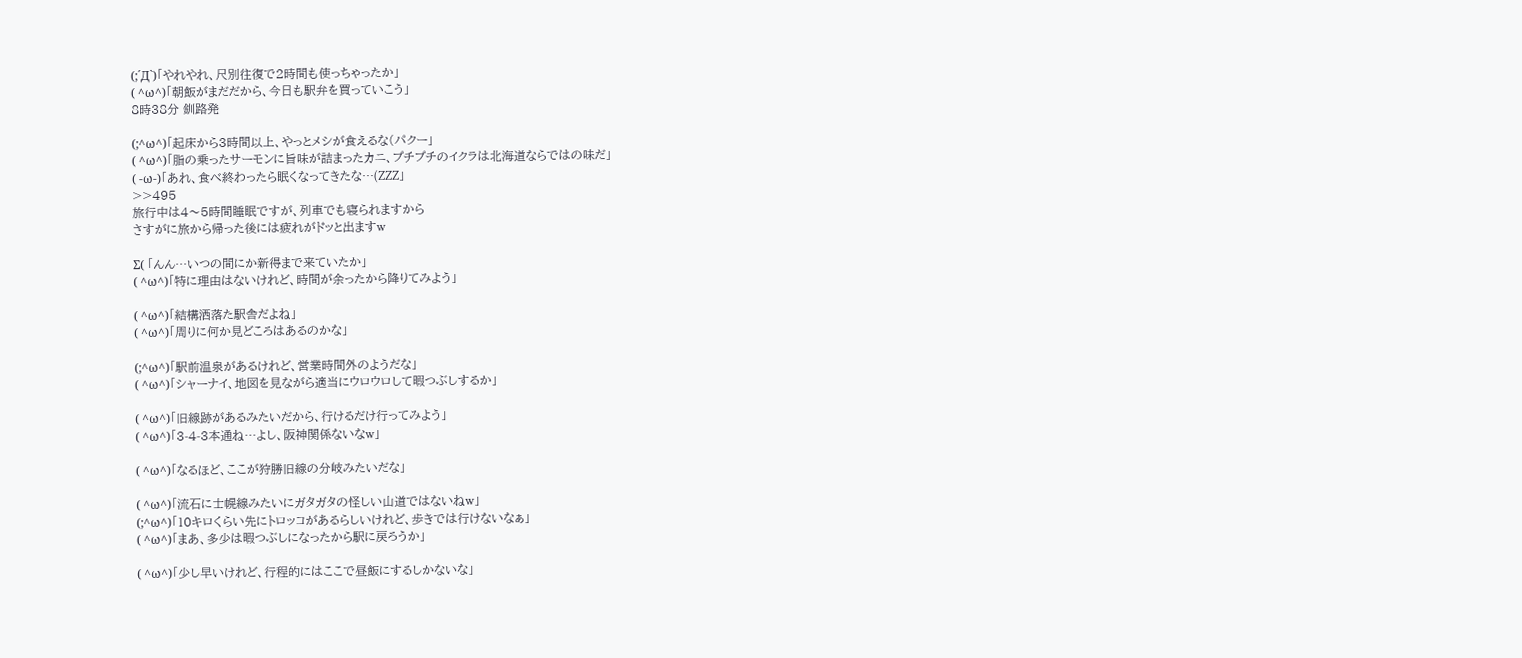(;´Д`)「やれやれ、尺別往復で2時間も使っちゃったか」
( ^ω^)「朝飯がまだだから、今日も駅弁を買っていこう」
8時38分 釧路発

(;^ω^)「起床から3時間以上、やっとメシが食えるな(パクー」
( ^ω^)「脂の乗ったサーモンに旨味が詰まったカニ、プチプチのイクラは北海道ならではの味だ」
( -ω-)「あれ、食べ終わったら眠くなってきたな…(ZZZ」
>>495
旅行中は4〜5時間睡眠ですが、列車でも寝られますから
さすがに旅から帰った後には疲れがドッと出ますw

Σ( 「んん…いつの間にか新得まで来ていたか」
( ^ω^)「特に理由はないけれど、時間が余ったから降りてみよう」

( ^ω^)「結構洒落た駅舎だよね」
( ^ω^)「周りに何か見どころはあるのかな」

(;^ω^)「駅前温泉があるけれど、営業時間外のようだな」
( ^ω^)「シャーナイ、地図を見ながら適当にウロウロして暇つぶしするか」

( ^ω^)「旧線跡があるみたいだから、行けるだけ行ってみよう」
( ^ω^)「3-4-3本通ね…よし、阪神関係ないなw」

( ^ω^)「なるほど、ここが狩勝旧線の分岐みたいだな」

( ^ω^)「流石に士幌線みたいにガタガタの怪しい山道ではないねw」
(;^ω^)「10キロくらい先にトロッコがあるらしいけれど、歩きでは行けないなぁ」
( ^ω^)「まあ、多少は暇つぶしになったから駅に戻ろうか」

( ^ω^)「少し早いけれど、行程的にはここで昼飯にするしかないな」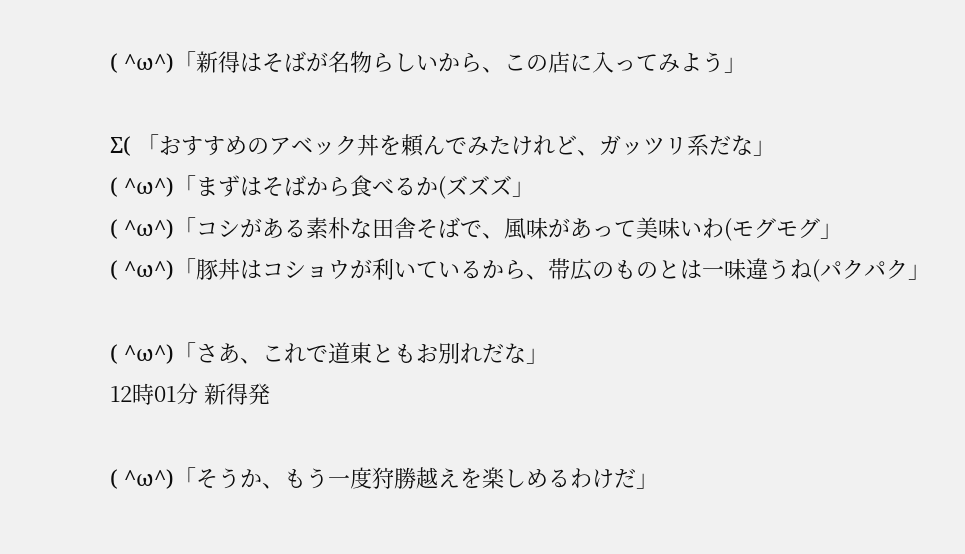( ^ω^)「新得はそばが名物らしいから、この店に入ってみよう」

Σ( 「おすすめのアベック丼を頼んでみたけれど、ガッツリ系だな」
( ^ω^)「まずはそばから食べるか(ズズズ」
( ^ω^)「コシがある素朴な田舎そばで、風味があって美味いわ(モグモグ」
( ^ω^)「豚丼はコショウが利いているから、帯広のものとは一味違うね(パクパク」

( ^ω^)「さあ、これで道東ともお別れだな」
12時01分 新得発

( ^ω^)「そうか、もう一度狩勝越えを楽しめるわけだ」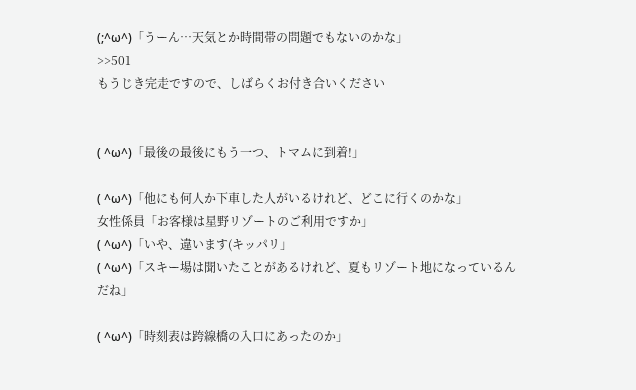(;^ω^)「うーん…天気とか時間帯の問題でもないのかな」
>>501
もうじき完走ですので、しばらくお付き合いください


( ^ω^)「最後の最後にもう一つ、トマムに到着!」

( ^ω^)「他にも何人か下車した人がいるけれど、どこに行くのかな」
女性係員「お客様は星野リゾートのご利用ですか」
( ^ω^)「いや、違います(キッパリ」
( ^ω^)「スキー場は聞いたことがあるけれど、夏もリゾート地になっているんだね」

( ^ω^)「時刻表は跨線橋の入口にあったのか」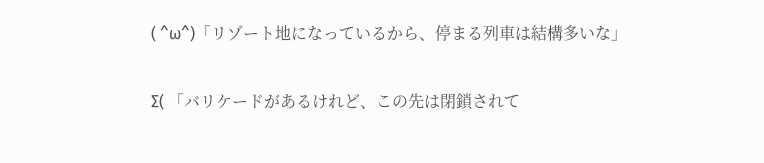( ^ω^)「リゾート地になっているから、停まる列車は結構多いな」

Σ( 「バリケードがあるけれど、この先は閉鎖されて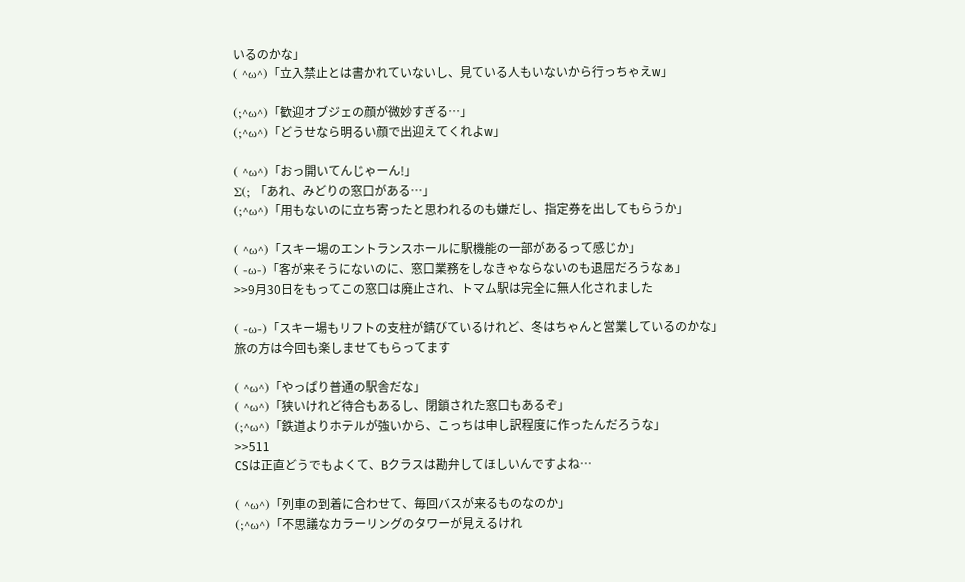いるのかな」
( ^ω^)「立入禁止とは書かれていないし、見ている人もいないから行っちゃえw」

(;^ω^)「歓迎オブジェの顔が微妙すぎる…」
(;^ω^)「どうせなら明るい顔で出迎えてくれよw」

( ^ω^)「おっ開いてんじゃーん!」
Σ(; 「あれ、みどりの窓口がある…」
(;^ω^)「用もないのに立ち寄ったと思われるのも嫌だし、指定券を出してもらうか」

( ^ω^)「スキー場のエントランスホールに駅機能の一部があるって感じか」
( -ω-)「客が来そうにないのに、窓口業務をしなきゃならないのも退屈だろうなぁ」
>>9月30日をもってこの窓口は廃止され、トマム駅は完全に無人化されました

( -ω-)「スキー場もリフトの支柱が錆びているけれど、冬はちゃんと営業しているのかな」
旅の方は今回も楽しませてもらってます

( ^ω^)「やっぱり普通の駅舎だな」
( ^ω^)「狭いけれど待合もあるし、閉鎖された窓口もあるぞ」
(;^ω^)「鉄道よりホテルが強いから、こっちは申し訳程度に作ったんだろうな」
>>511
CSは正直どうでもよくて、Bクラスは勘弁してほしいんですよね…

( ^ω^)「列車の到着に合わせて、毎回バスが来るものなのか」
(;^ω^)「不思議なカラーリングのタワーが見えるけれ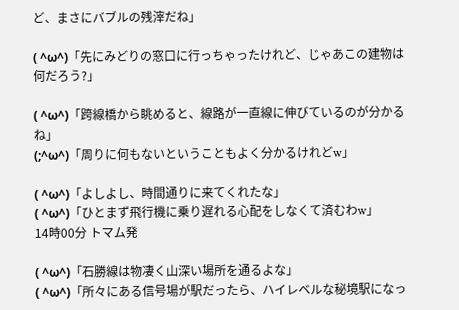ど、まさにバブルの残滓だね」

( ^ω^)「先にみどりの窓口に行っちゃったけれど、じゃあこの建物は何だろう?」

( ^ω^)「跨線橋から眺めると、線路が一直線に伸びているのが分かるね」
(;^ω^)「周りに何もないということもよく分かるけれどw」

( ^ω^)「よしよし、時間通りに来てくれたな」
( ^ω^)「ひとまず飛行機に乗り遅れる心配をしなくて済むわw」
14時00分 トマム発

( ^ω^)「石勝線は物凄く山深い場所を通るよな」
( ^ω^)「所々にある信号場が駅だったら、ハイレベルな秘境駅になっ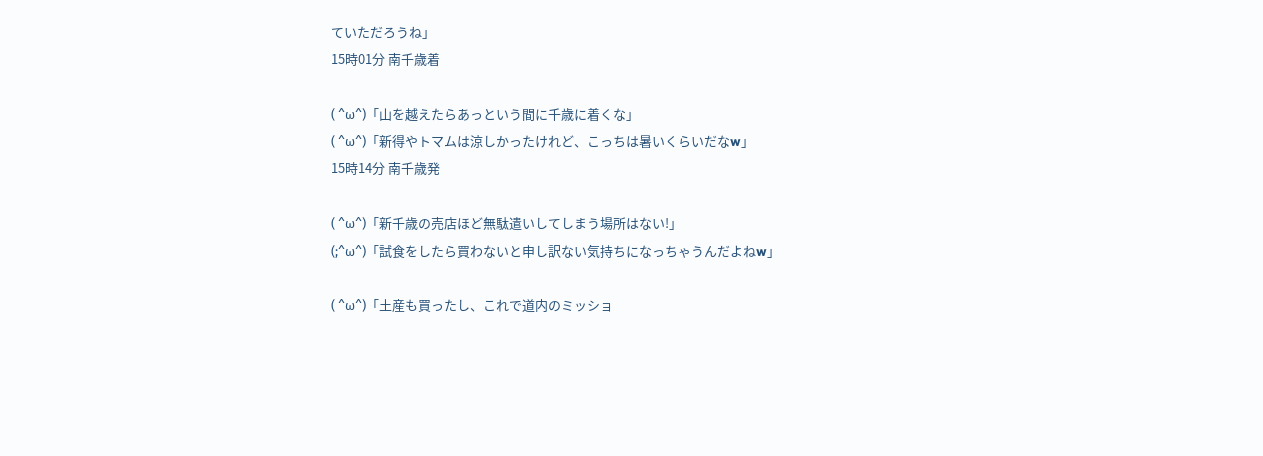ていただろうね」
15時01分 南千歳着

( ^ω^)「山を越えたらあっという間に千歳に着くな」
( ^ω^)「新得やトマムは涼しかったけれど、こっちは暑いくらいだなw」
15時14分 南千歳発

( ^ω^)「新千歳の売店ほど無駄遣いしてしまう場所はない!」
(;^ω^)「試食をしたら買わないと申し訳ない気持ちになっちゃうんだよねw」

( ^ω^)「土産も買ったし、これで道内のミッショ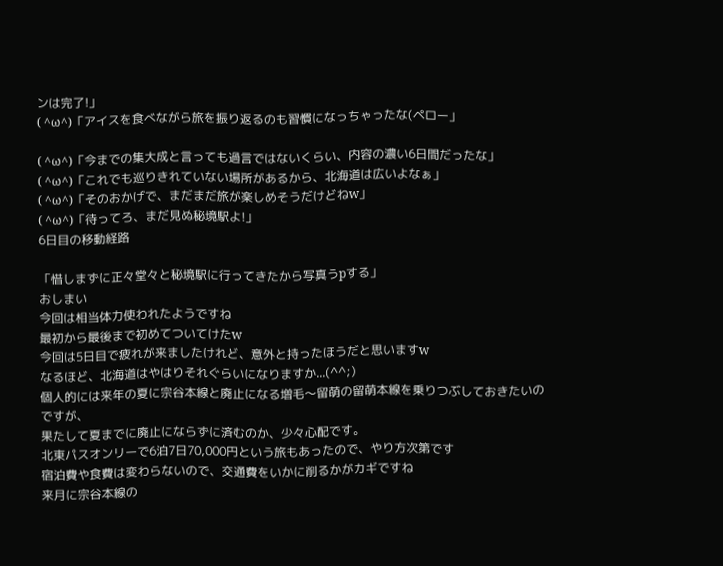ンは完了!」
( ^ω^)「アイスを食べながら旅を振り返るのも習慣になっちゃったな(ペロー」

( ^ω^)「今までの集大成と言っても過言ではないくらい、内容の濃い6日間だったな」
( ^ω^)「これでも巡りきれていない場所があるから、北海道は広いよなぁ」
( ^ω^)「そのおかげで、まだまだ旅が楽しめそうだけどねw」
( ^ω^)「待ってろ、まだ見ぬ秘境駅よ!」
6日目の移動経路

「惜しまずに正々堂々と秘境駅に行ってきたから写真うpする」
おしまい
今回は相当体力使われたようですね
最初から最後まで初めてついてけたw
今回は5日目で疲れが来ましたけれど、意外と持ったほうだと思いますw
なるほど、北海道はやはりそれぐらいになりますか...(^^;)
個人的には来年の夏に宗谷本線と廃止になる増毛〜留萌の留萌本線を乗りつぶしておきたいのですが、
果たして夏までに廃止にならずに済むのか、少々心配です。
北東パスオンリーで6泊7日70,000円という旅もあったので、やり方次第です
宿泊費や食費は変わらないので、交通費をいかに削るかがカギですね
来月に宗谷本線の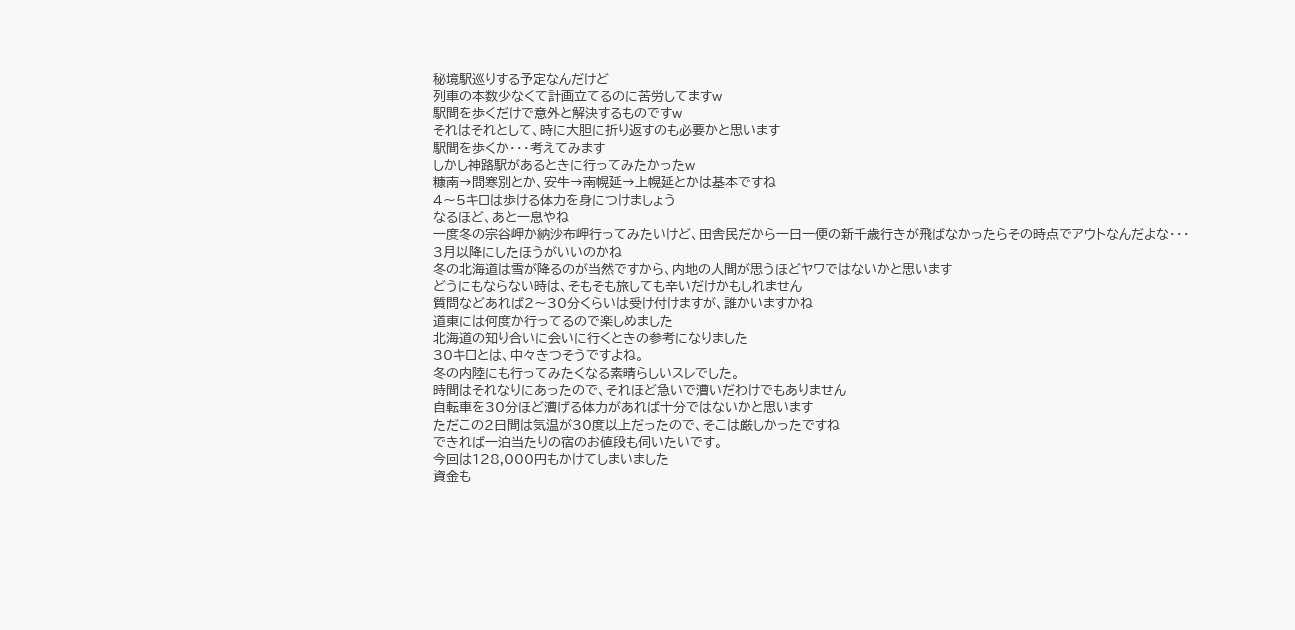秘境駅巡りする予定なんだけど
列車の本数少なくて計画立てるのに苦労してますw
駅間を歩くだけで意外と解決するものですw
それはそれとして、時に大胆に折り返すのも必要かと思います
駅間を歩くか・・・考えてみます
しかし神路駅があるときに行ってみたかったw
糠南→問寒別とか、安牛→南幌延→上幌延とかは基本ですね
4〜5キロは歩ける体力を身につけましょう
なるほど、あと一息やね
一度冬の宗谷岬か納沙布岬行ってみたいけど、田舎民だから一日一便の新千歳行きが飛ばなかったらその時点でアウトなんだよな・・・
3月以降にしたほうがいいのかね
冬の北海道は雪が降るのが当然ですから、内地の人間が思うほどヤワではないかと思います
どうにもならない時は、そもそも旅しても辛いだけかもしれません
質問などあれば2〜30分くらいは受け付けますが、誰かいますかね
道東には何度か行ってるので楽しめました
北海道の知り合いに会いに行くときの参考になりました
30キロとは、中々きつそうですよね。
冬の内陸にも行ってみたくなる素晴らしいスレでした。
時間はそれなりにあったので、それほど急いで漕いだわけでもありません
自転車を30分ほど漕げる体力があれば十分ではないかと思います
ただこの2日間は気温が30度以上だったので、そこは厳しかったですね
できれば一泊当たりの宿のお値段も伺いたいです。
今回は128,000円もかけてしまいました
資金も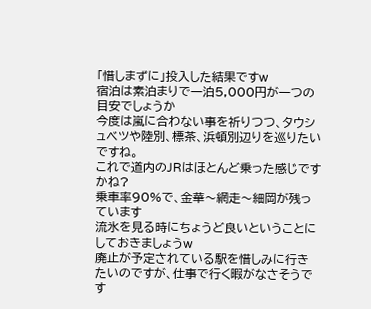「惜しまずに」投入した結果ですw
宿泊は素泊まりで一泊5,000円が一つの目安でしょうか
今度は嵐に合わない事を祈りつつ、タウシュベツや陸別、標茶、浜頓別辺りを巡りたいですね。
これで道内のJRはほとんど乗った感じですかね?
乗車率90%で、金華〜網走〜細岡が残っています
流氷を見る時にちょうど良いということにしておきましょうw
廃止が予定されている駅を惜しみに行きたいのですが、仕事で行く暇がなさそうです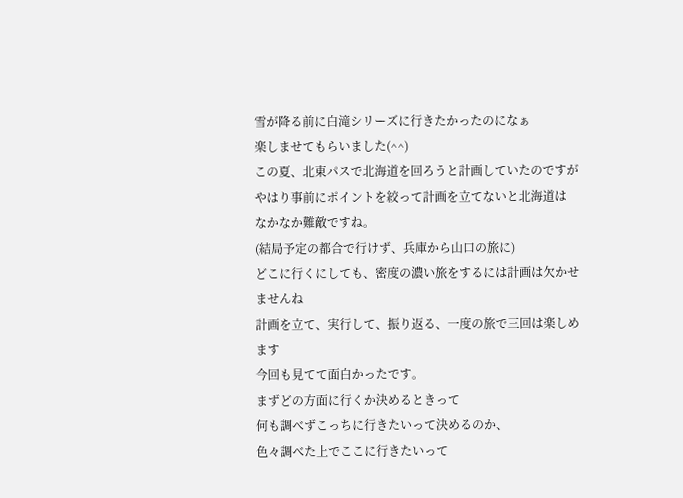雪が降る前に白滝シリーズに行きたかったのになぁ
楽しませてもらいました(^^)
この夏、北東パスで北海道を回ろうと計画していたのですが
やはり事前にポイントを絞って計画を立てないと北海道は
なかなか難敵ですね。
(結局予定の都合で行けず、兵庫から山口の旅に)
どこに行くにしても、密度の濃い旅をするには計画は欠かせませんね
計画を立て、実行して、振り返る、一度の旅で三回は楽しめます
今回も見てて面白かったです。
まずどの方面に行くか決めるときって
何も調べずこっちに行きたいって決めるのか、
色々調べた上でここに行きたいって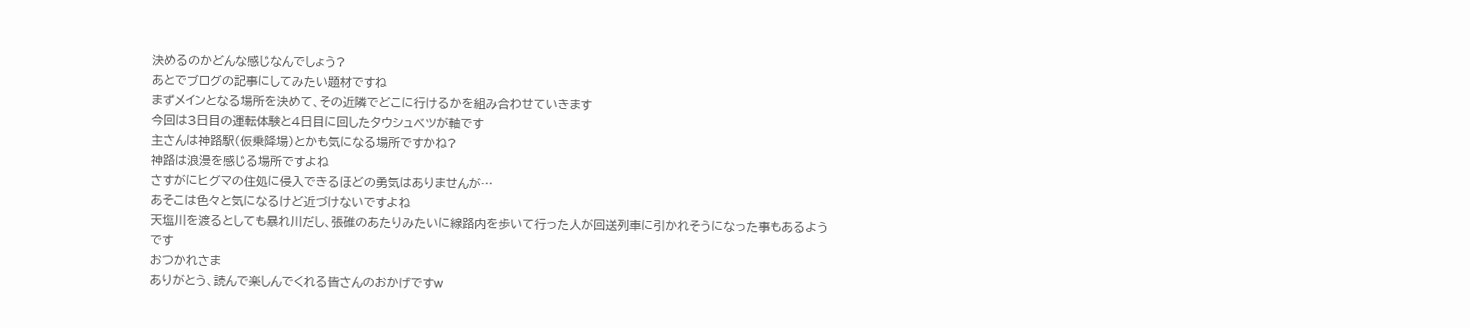決めるのかどんな感じなんでしょう?
あとでブログの記事にしてみたい題材ですね
まずメインとなる場所を決めて、その近隣でどこに行けるかを組み合わせていきます
今回は3日目の運転体験と4日目に回したタウシュベツが軸です
主さんは神路駅(仮乗降場)とかも気になる場所ですかね?
神路は浪漫を感じる場所ですよね
さすがにヒグマの住処に侵入できるほどの勇気はありませんが…
あそこは色々と気になるけど近づけないですよね
天塩川を渡るとしても暴れ川だし、張碓のあたりみたいに線路内を歩いて行った人が回送列車に引かれそうになった事もあるようです
おつかれさま
ありがとう、読んで楽しんでくれる皆さんのおかげですw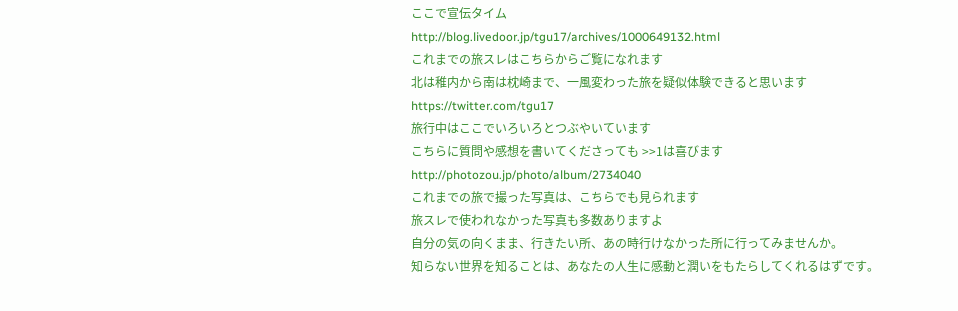ここで宣伝タイム
http://blog.livedoor.jp/tgu17/archives/1000649132.html
これまでの旅スレはこちらからご覧になれます
北は稚内から南は枕崎まで、一風変わった旅を疑似体験できると思います
https://twitter.com/tgu17
旅行中はここでいろいろとつぶやいています
こちらに質問や感想を書いてくださっても >>1は喜びます
http://photozou.jp/photo/album/2734040
これまでの旅で撮った写真は、こちらでも見られます
旅スレで使われなかった写真も多数ありますよ
自分の気の向くまま、行きたい所、あの時行けなかった所に行ってみませんか。
知らない世界を知ることは、あなたの人生に感動と潤いをもたらしてくれるはずです。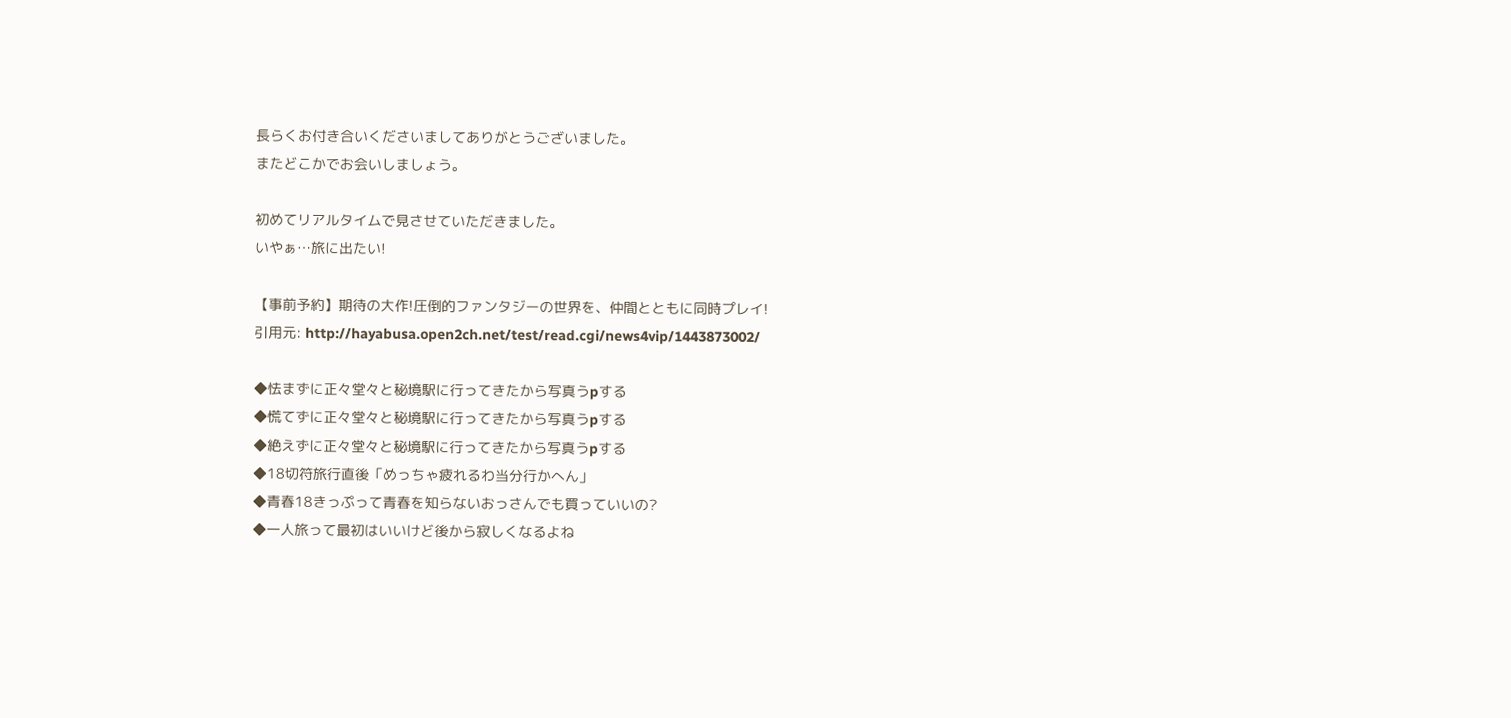長らくお付き合いくださいましてありがとうございました。
またどこかでお会いしましょう。

初めてリアルタイムで見させていただきました。
いやぁ…旅に出たい!

【事前予約】期待の大作!圧倒的ファンタジーの世界を、仲間とともに同時プレイ!
引用元: http://hayabusa.open2ch.net/test/read.cgi/news4vip/1443873002/

◆怯まずに正々堂々と秘境駅に行ってきたから写真うpする
◆慌てずに正々堂々と秘境駅に行ってきたから写真うpする
◆絶えずに正々堂々と秘境駅に行ってきたから写真うpする
◆18切符旅行直後「めっちゃ疲れるわ当分行かへん」
◆青春18きっぷって青春を知らないおっさんでも買っていいの?
◆一人旅って最初はいいけど後から寂しくなるよね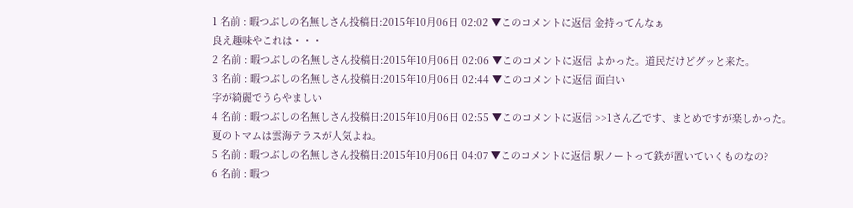1 名前 : 暇つぶしの名無しさん投稿日:2015年10月06日 02:02 ▼このコメントに返信 金持ってんなぁ
良え趣味やこれは・・・
2 名前 : 暇つぶしの名無しさん投稿日:2015年10月06日 02:06 ▼このコメントに返信 よかった。道民だけどグッと来た。
3 名前 : 暇つぶしの名無しさん投稿日:2015年10月06日 02:44 ▼このコメントに返信 面白い
字が綺麗でうらやましい
4 名前 : 暇つぶしの名無しさん投稿日:2015年10月06日 02:55 ▼このコメントに返信 >>1さん乙です、まとめですが楽しかった。
夏のトマムは雲海テラスが人気よね。
5 名前 : 暇つぶしの名無しさん投稿日:2015年10月06日 04:07 ▼このコメントに返信 駅ノートって鉄が置いていくものなの?
6 名前 : 暇つ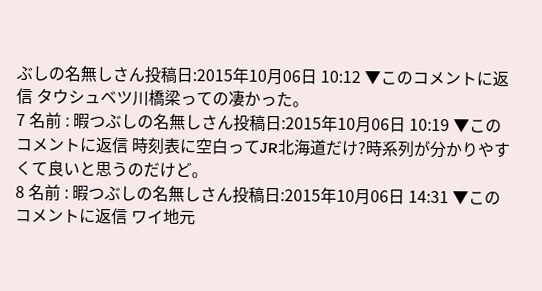ぶしの名無しさん投稿日:2015年10月06日 10:12 ▼このコメントに返信 タウシュベツ川橋梁っての凄かった。
7 名前 : 暇つぶしの名無しさん投稿日:2015年10月06日 10:19 ▼このコメントに返信 時刻表に空白ってJR北海道だけ?時系列が分かりやすくて良いと思うのだけど。
8 名前 : 暇つぶしの名無しさん投稿日:2015年10月06日 14:31 ▼このコメントに返信 ワイ地元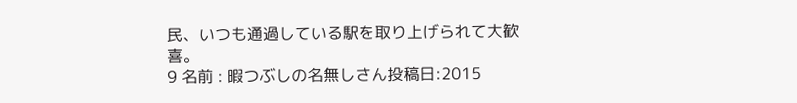民、いつも通過している駅を取り上げられて大歓喜。
9 名前 : 暇つぶしの名無しさん投稿日:2015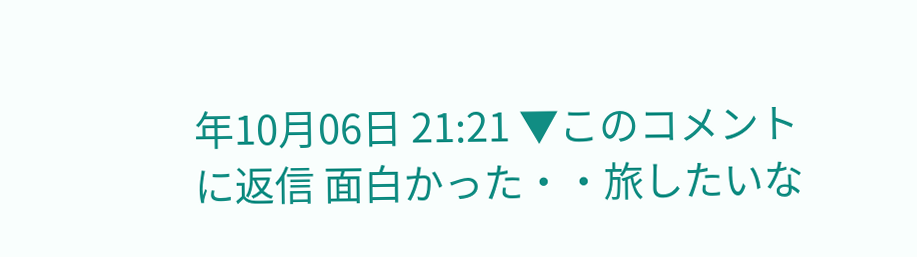年10月06日 21:21 ▼このコメントに返信 面白かった・・旅したいな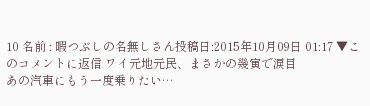10 名前 : 暇つぶしの名無しさん投稿日:2015年10月09日 01:17 ▼このコメントに返信 ワイ元地元民、まさかの幾寅で涙目
あの汽車にもう一度乗りたい…